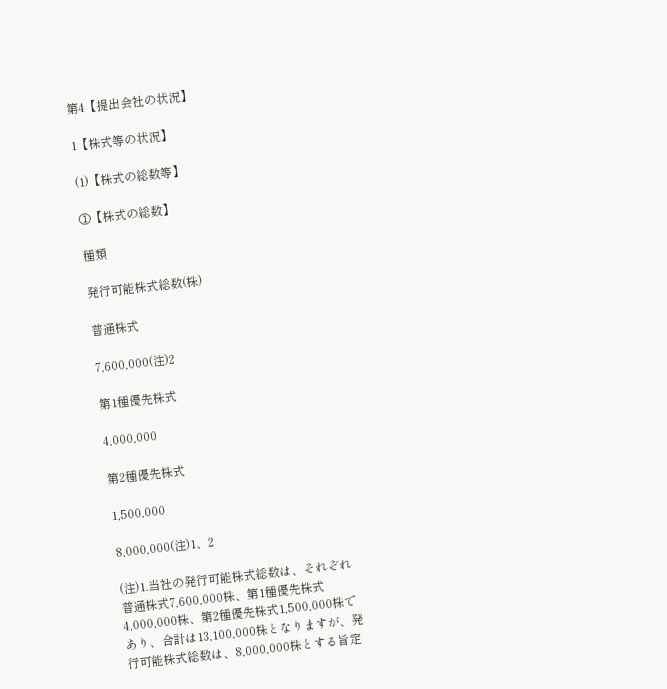第4【提出会社の状況】

1【株式等の状況】

(1)【株式の総数等】

①【株式の総数】

種類

発行可能株式総数(株)

普通株式

7,600,000(注)2

第1種優先株式

4,000,000

第2種優先株式

1,500,000

8,000,000(注)1、2

(注)1.当社の発行可能株式総数は、それぞれ普通株式7,600,000株、第1種優先株式4,000,000株、第2種優先株式1,500,000株であり、合計は13,100,000株となりますが、発行可能株式総数は、8,000,000株とする旨定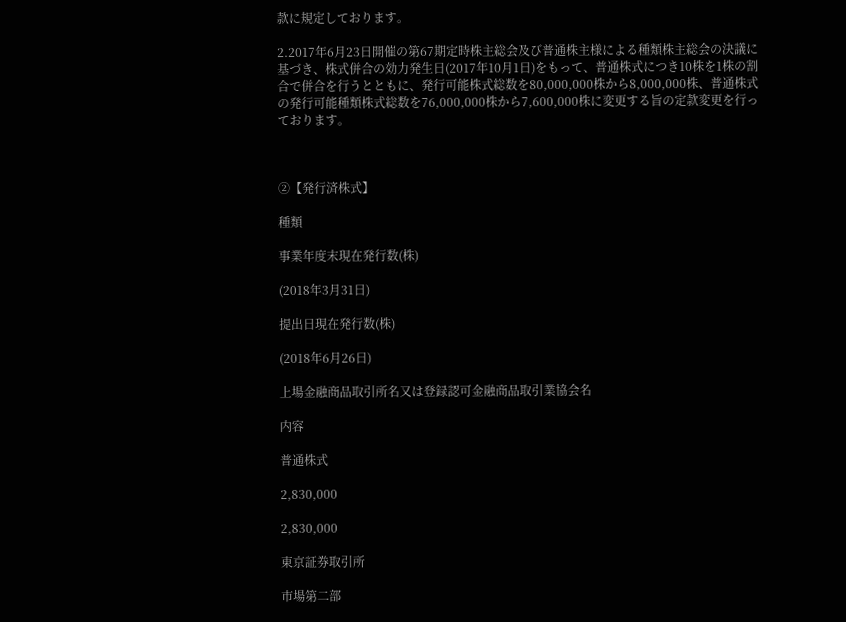款に規定しております。

2.2017年6月23日開催の第67期定時株主総会及び普通株主様による種類株主総会の決議に基づき、株式併合の効力発生日(2017年10月1日)をもって、普通株式につき10株を1株の割合で併合を行うとともに、発行可能株式総数を80,000,000株から8,000,000株、普通株式の発行可能種類株式総数を76,000,000株から7,600,000株に変更する旨の定款変更を行っております。



②【発行済株式】

種類

事業年度末現在発行数(株)

(2018年3月31日)

提出日現在発行数(株)

(2018年6月26日)

上場金融商品取引所名又は登録認可金融商品取引業協会名

内容

普通株式

2,830,000

2,830,000

東京証券取引所

市場第二部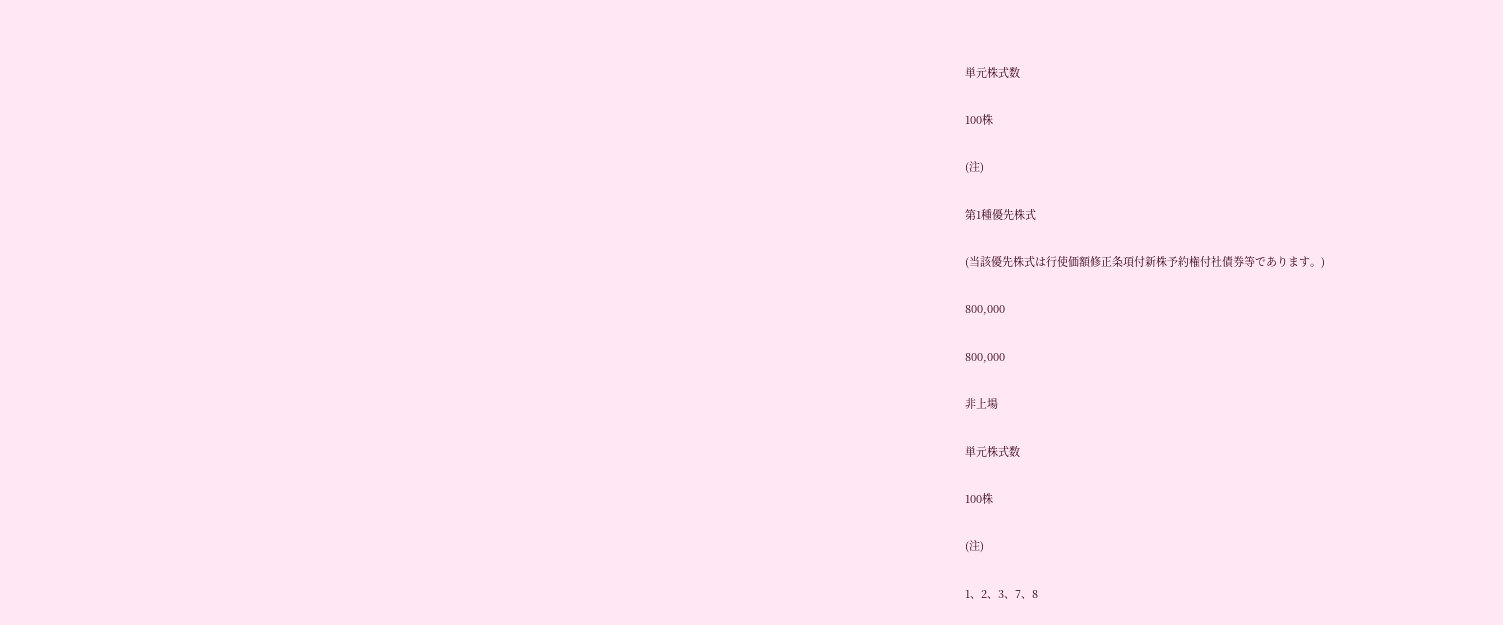単元株式数

100株

(注)

第1種優先株式

(当該優先株式は行使価額修正条項付新株予約権付社債券等であります。)

800,000

800,000

非上場

単元株式数

100株

(注)

1、2、3、7、8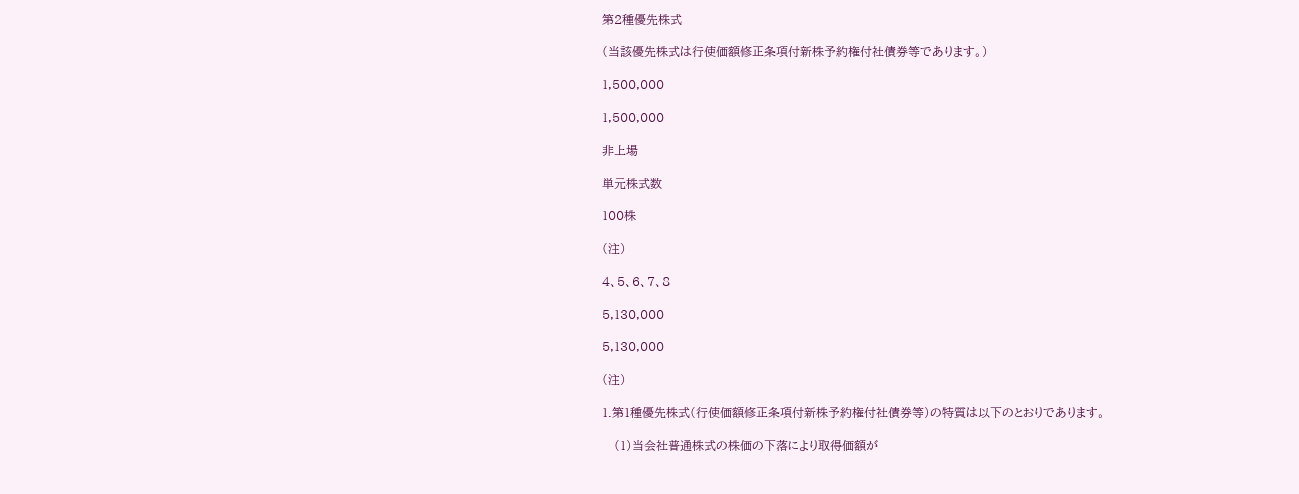第2種優先株式

(当該優先株式は行使価額修正条項付新株予約権付社債券等であります。)

1,500,000

1,500,000

非上場

単元株式数

100株

(注)

4、5、6、7、8

5,130,000

5,130,000

(注)

1.第1種優先株式(行使価額修正条項付新株予約権付社債券等)の特質は以下のとおりであります。

   (1)当会社普通株式の株価の下落により取得価額が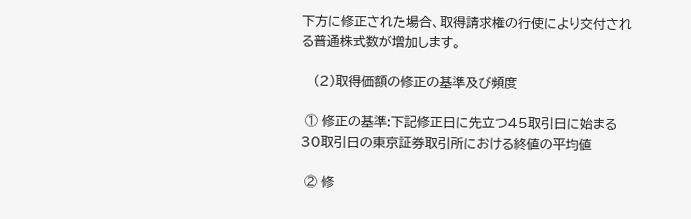下方に修正された場合、取得請求権の行使により交付される普通株式数が増加します。

   (2)取得価額の修正の基準及び頻度

 ① 修正の基準:下記修正日に先立つ45取引日に始まる30取引日の東京証券取引所における終値の平均値

 ② 修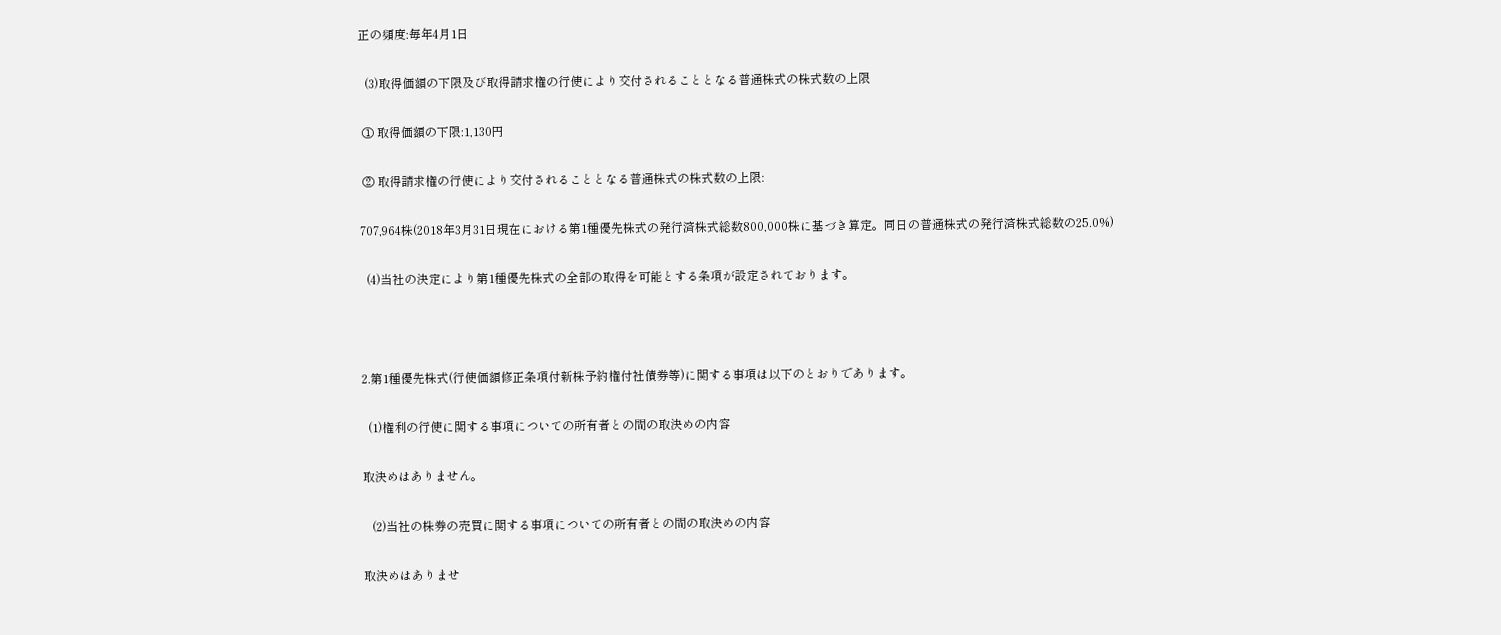正の頻度:毎年4月1日

  (3)取得価額の下限及び取得請求権の行使により交付されることとなる普通株式の株式数の上限

 ① 取得価額の下限:1,130円

 ② 取得請求権の行使により交付されることとなる普通株式の株式数の上限:

707,964株(2018年3月31日現在における第1種優先株式の発行済株式総数800,000株に基づき算定。同日の普通株式の発行済株式総数の25.0%)

  (4)当社の決定により第1種優先株式の全部の取得を可能とする条項が設定されております。



2.第1種優先株式(行使価額修正条項付新株予約権付社債券等)に関する事項は以下のとおりであります。

  (1)権利の行使に関する事項についての所有者との間の取決めの内容

取決めはありません。

   (2)当社の株券の売買に関する事項についての所有者との間の取決めの内容

取決めはありませ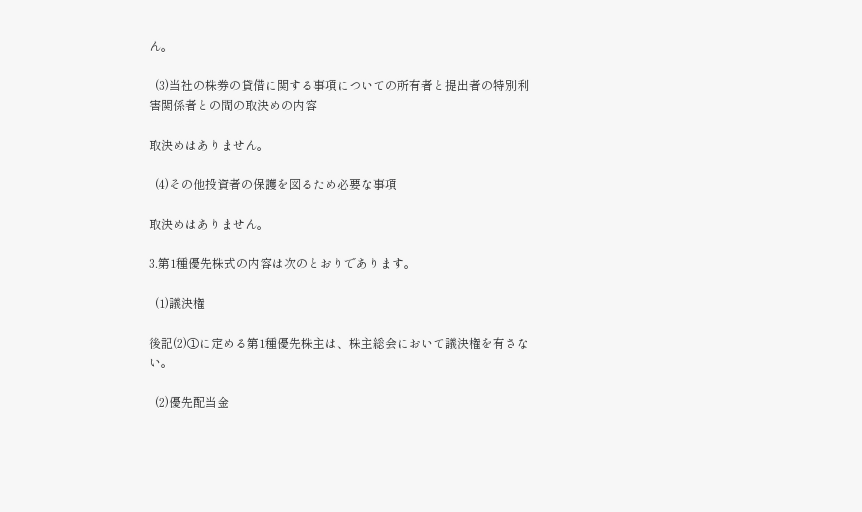ん。

  (3)当社の株券の貸借に関する事項についての所有者と提出者の特別利害関係者との間の取決めの内容

取決めはありません。

  (4)その他投資者の保護を図るため必要な事項

取決めはありません。

3.第1種優先株式の内容は次のとおりであります。

  (1)議決権

後記(2)①に定める第1種優先株主は、株主総会において議決権を有さない。

  (2)優先配当金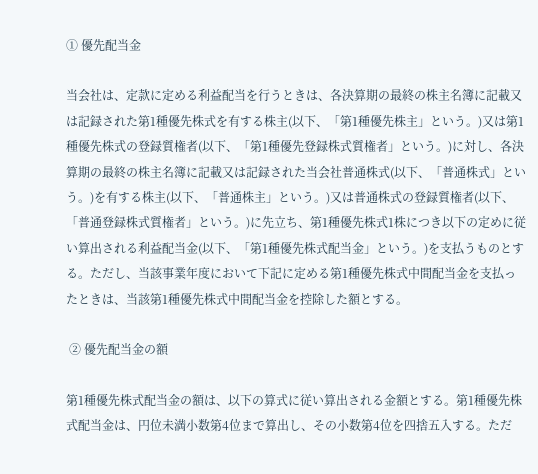① 優先配当金

当会社は、定款に定める利益配当を行うときは、各決算期の最終の株主名簿に記載又は記録された第1種優先株式を有する株主(以下、「第1種優先株主」という。)又は第1種優先株式の登録質権者(以下、「第1種優先登録株式質権者」という。)に対し、各決算期の最終の株主名簿に記載又は記録された当会社普通株式(以下、「普通株式」という。)を有する株主(以下、「普通株主」という。)又は普通株式の登録質権者(以下、「普通登録株式質権者」という。)に先立ち、第1種優先株式1株につき以下の定めに従い算出される利益配当金(以下、「第1種優先株式配当金」という。)を支払うものとする。ただし、当該事業年度において下記に定める第1種優先株式中間配当金を支払ったときは、当該第1種優先株式中間配当金を控除した額とする。

 ② 優先配当金の額

第1種優先株式配当金の額は、以下の算式に従い算出される金額とする。第1種優先株式配当金は、円位未満小数第4位まで算出し、その小数第4位を四捨五入する。ただ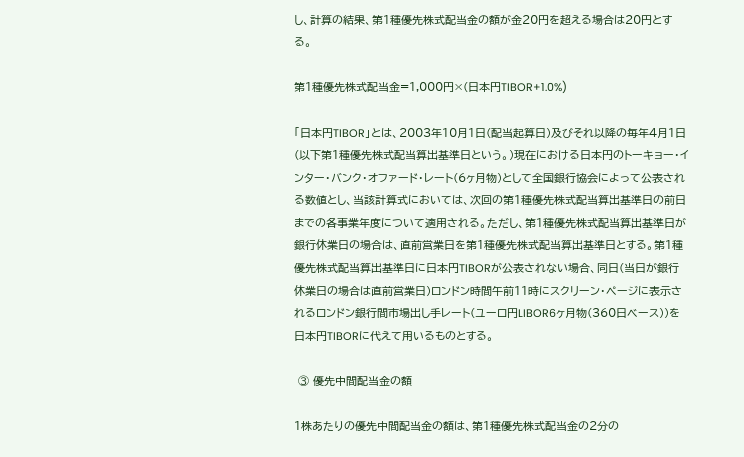し、計算の結果、第1種優先株式配当金の額が金20円を超える場合は20円とする。

第1種優先株式配当金=1,000円×(日本円TIBOR+1.0%)

「日本円TIBOR」とは、2003年10月1日(配当起算日)及びそれ以降の毎年4月1日(以下第1種優先株式配当算出基準日という。)現在における日本円のトーキョー・インター・バンク・オファード・レート(6ヶ月物)として全国銀行協会によって公表される数値とし、当該計算式においては、次回の第1種優先株式配当算出基準日の前日までの各事業年度について適用される。ただし、第1種優先株式配当算出基準日が銀行休業日の場合は、直前営業日を第1種優先株式配当算出基準日とする。第1種優先株式配当算出基準日に日本円TIBORが公表されない場合、同日(当日が銀行休業日の場合は直前営業日)ロンドン時間午前11時にスクリーン・ページに表示されるロンドン銀行間市場出し手レート(ユーロ円LIBOR6ヶ月物(360日ベース))を日本円TIBORに代えて用いるものとする。

 ③ 優先中間配当金の額

1株あたりの優先中間配当金の額は、第1種優先株式配当金の2分の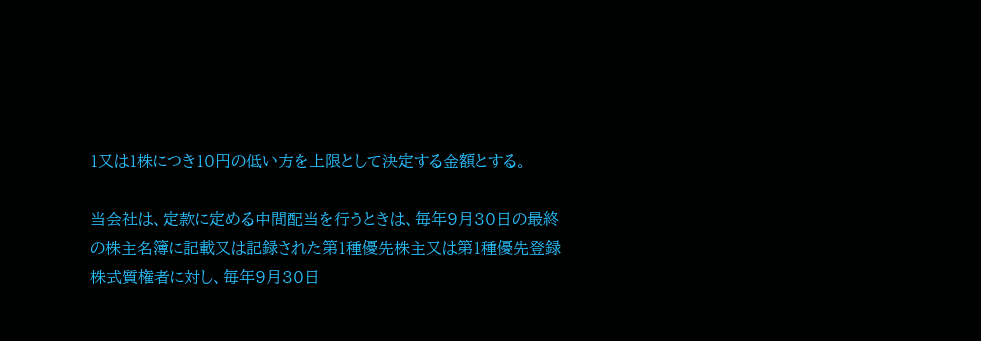1又は1株につき10円の低い方を上限として決定する金額とする。

当会社は、定款に定める中間配当を行うときは、毎年9月30日の最終の株主名簿に記載又は記録された第1種優先株主又は第1種優先登録株式質権者に対し、毎年9月30日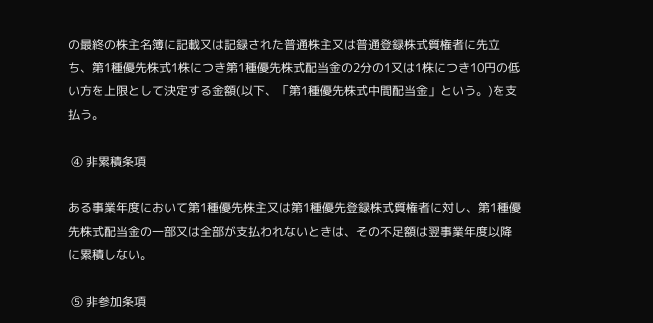の最終の株主名簿に記載又は記録された普通株主又は普通登録株式質権者に先立ち、第1種優先株式1株につき第1種優先株式配当金の2分の1又は1株につき10円の低い方を上限として決定する金額(以下、「第1種優先株式中間配当金」という。)を支払う。

 ④ 非累積条項

ある事業年度において第1種優先株主又は第1種優先登録株式質権者に対し、第1種優先株式配当金の一部又は全部が支払われないときは、その不足額は翌事業年度以降に累積しない。

 ⑤ 非参加条項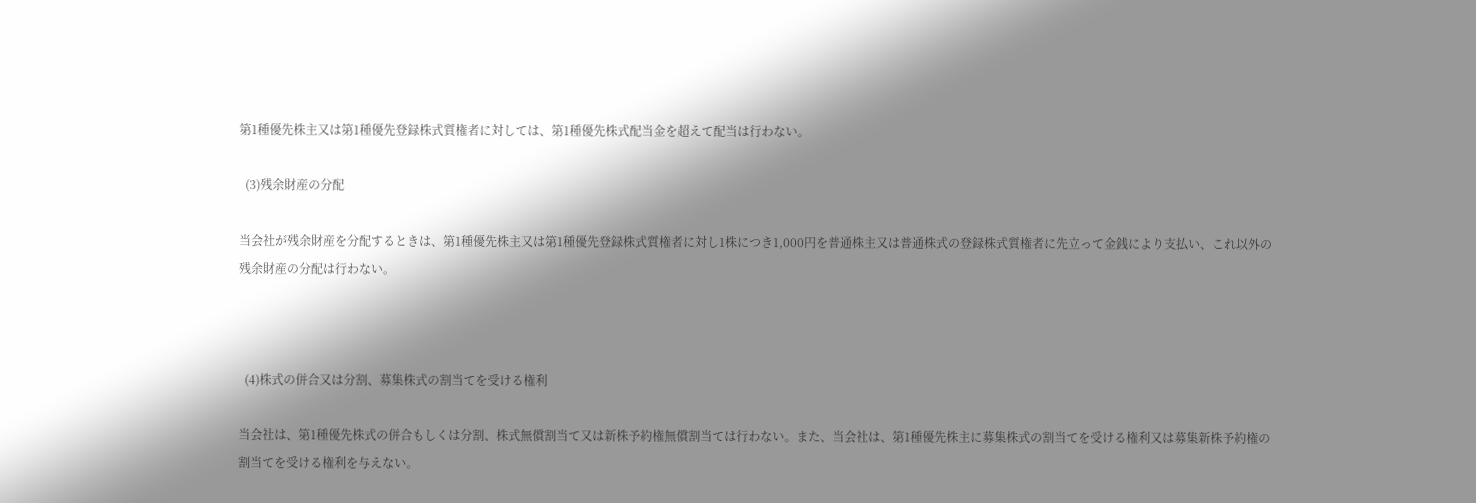第1種優先株主又は第1種優先登録株式質権者に対しては、第1種優先株式配当金を超えて配当は行わない。

  (3)残余財産の分配

当会社が残余財産を分配するときは、第1種優先株主又は第1種優先登録株式質権者に対し1株につき1,000円を普通株主又は普通株式の登録株式質権者に先立って金銭により支払い、これ以外の残余財産の分配は行わない。



  (4)株式の併合又は分割、募集株式の割当てを受ける権利

当会社は、第1種優先株式の併合もしくは分割、株式無償割当て又は新株予約権無償割当ては行わない。また、当会社は、第1種優先株主に募集株式の割当てを受ける権利又は募集新株予約権の割当てを受ける権利を与えない。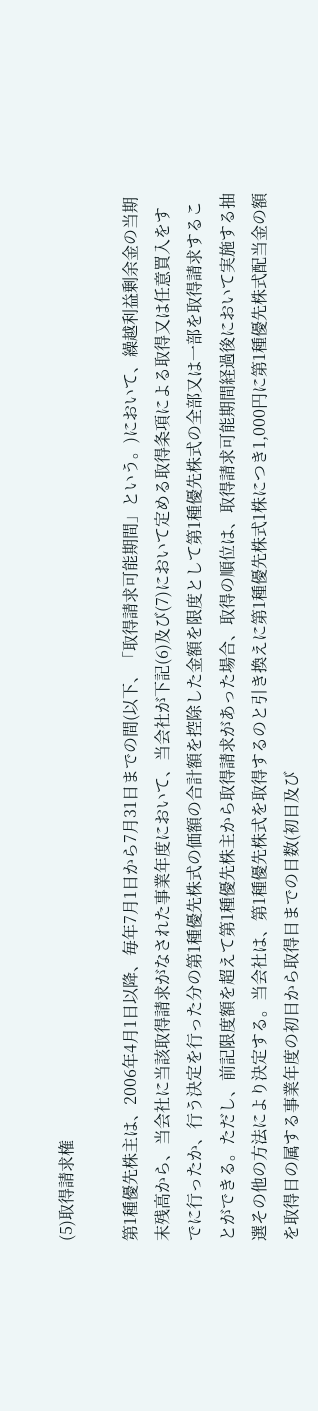(5)取得請求権

第1種優先株主は、2006年4月1日以降、毎年7月1日から7月31日までの間(以下、「取得請求可能期間」という。)において、繰越利益剰余金の当期末残高から、当会社に当該取得請求がなされた事業年度において、当会社が下記(6)及び(7)において定める取得条項による取得又は任意買入をすでに行ったか、行う決定を行った分の第1種優先株式の価額の合計額を控除した金額を限度として第1種優先株式の全部又は一部を取得請求することができる。ただし、前記限度額を超えて第1種優先株主から取得請求があった場合、取得の順位は、取得請求可能期間経過後において実施する抽選その他の方法により決定する。当会社は、第1種優先株式を取得するのと引き換えに第1種優先株式1株につき1,000円に第1種優先株式配当金の額を取得日の属する事業年度の初日から取得日までの日数(初日及び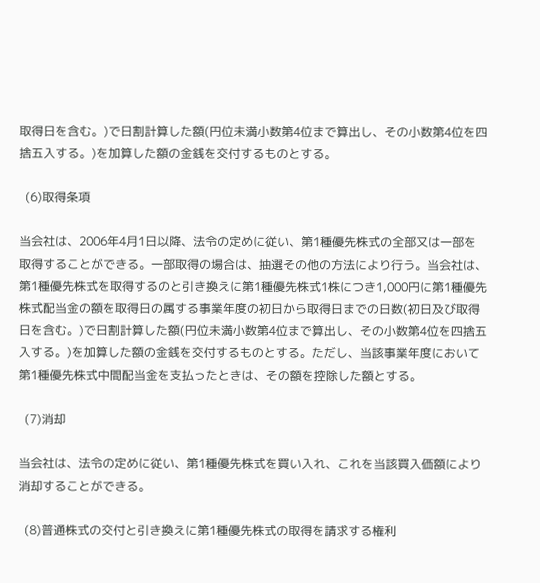取得日を含む。)で日割計算した額(円位未満小数第4位まで算出し、その小数第4位を四捨五入する。)を加算した額の金銭を交付するものとする。

  (6)取得条項

当会社は、2006年4月1日以降、法令の定めに従い、第1種優先株式の全部又は一部を取得することができる。一部取得の場合は、抽選その他の方法により行う。当会社は、第1種優先株式を取得するのと引き換えに第1種優先株式1株につき1,000円に第1種優先株式配当金の額を取得日の属する事業年度の初日から取得日までの日数(初日及び取得日を含む。)で日割計算した額(円位未満小数第4位まで算出し、その小数第4位を四捨五入する。)を加算した額の金銭を交付するものとする。ただし、当該事業年度において第1種優先株式中間配当金を支払ったときは、その額を控除した額とする。

  (7)消却

当会社は、法令の定めに従い、第1種優先株式を買い入れ、これを当該買入価額により消却することができる。

  (8)普通株式の交付と引き換えに第1種優先株式の取得を請求する権利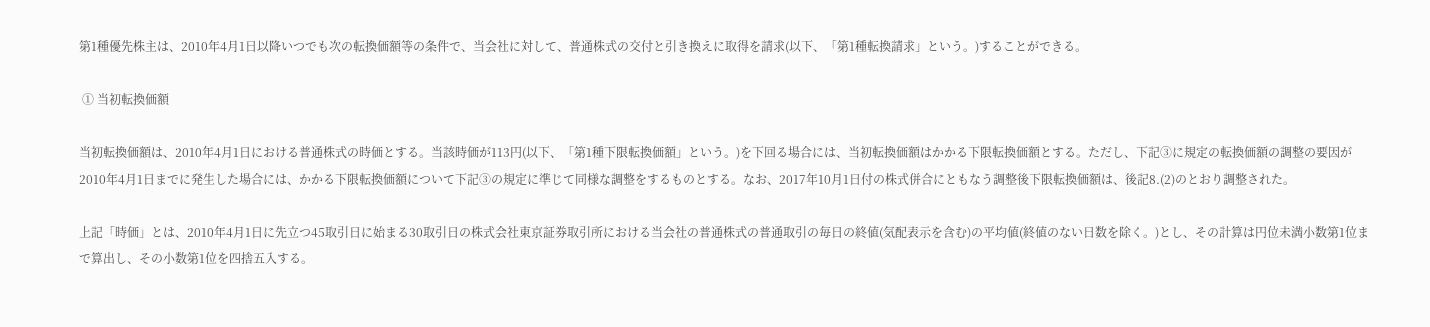第1種優先株主は、2010年4月1日以降いつでも次の転換価額等の条件で、当会社に対して、普通株式の交付と引き換えに取得を請求(以下、「第1種転換請求」という。)することができる。

 ① 当初転換価額

当初転換価額は、2010年4月1日における普通株式の時価とする。当該時価が113円(以下、「第1種下限転換価額」という。)を下回る場合には、当初転換価額はかかる下限転換価額とする。ただし、下記③に規定の転換価額の調整の要因が2010年4月1日までに発生した場合には、かかる下限転換価額について下記③の規定に準じて同様な調整をするものとする。なお、2017年10月1日付の株式併合にともなう調整後下限転換価額は、後記8.(2)のとおり調整された。

上記「時価」とは、2010年4月1日に先立つ45取引日に始まる30取引日の株式会社東京証券取引所における当会社の普通株式の普通取引の毎日の終値(気配表示を含む)の平均値(終値のない日数を除く。)とし、その計算は円位未満小数第1位まで算出し、その小数第1位を四捨五入する。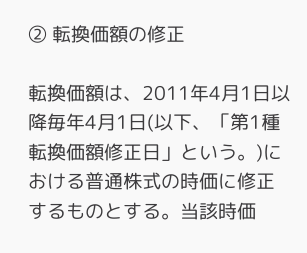② 転換価額の修正

転換価額は、2011年4月1日以降毎年4月1日(以下、「第1種転換価額修正日」という。)における普通株式の時価に修正するものとする。当該時価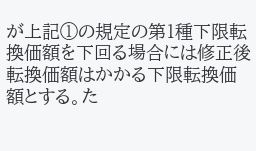が上記①の規定の第1種下限転換価額を下回る場合には修正後転換価額はかかる下限転換価額とする。た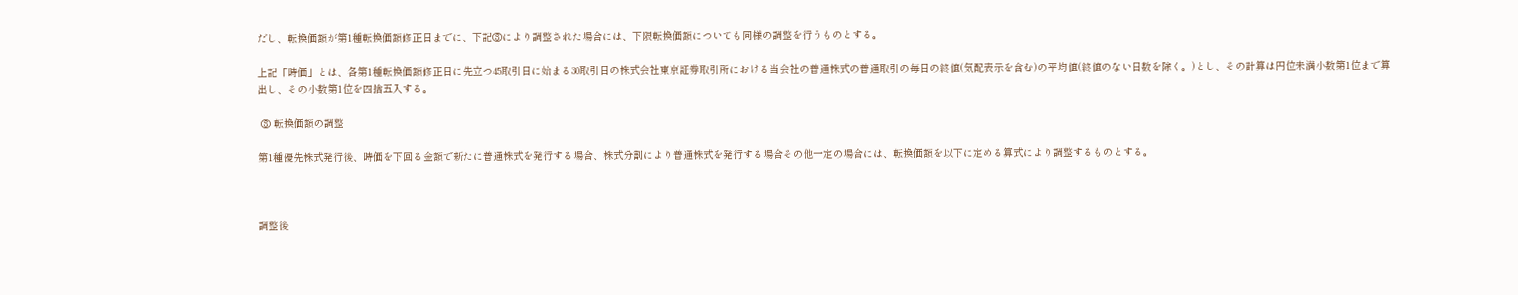だし、転換価額が第1種転換価額修正日までに、下記③により調整された場合には、下限転換価額についても同様の調整を行うものとする。

上記「時価」とは、各第1種転換価額修正日に先立つ45取引日に始まる30取引日の株式会社東京証券取引所における当会社の普通株式の普通取引の毎日の終値(気配表示を含む)の平均値(終値のない日数を除く。)とし、その計算は円位未満小数第1位まで算出し、その小数第1位を四捨五入する。

 ③ 転換価額の調整

第1種優先株式発行後、時価を下回る金額で新たに普通株式を発行する場合、株式分割により普通株式を発行する場合その他一定の場合には、転換価額を以下に定める算式により調整するものとする。



調整後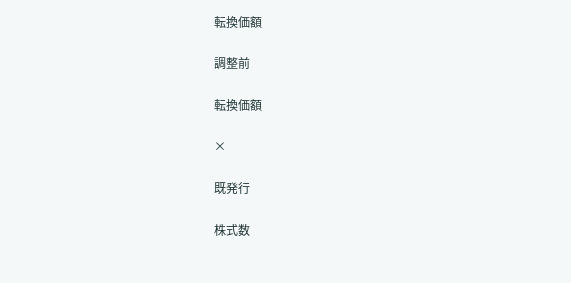転換価額

調整前

転換価額

×

既発行

株式数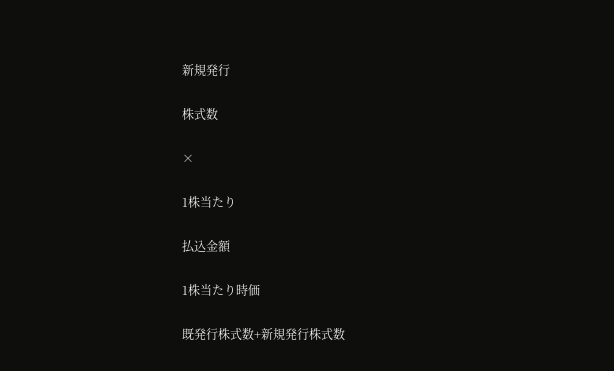新規発行

株式数

×

1株当たり

払込金額

1株当たり時価

既発行株式数+新規発行株式数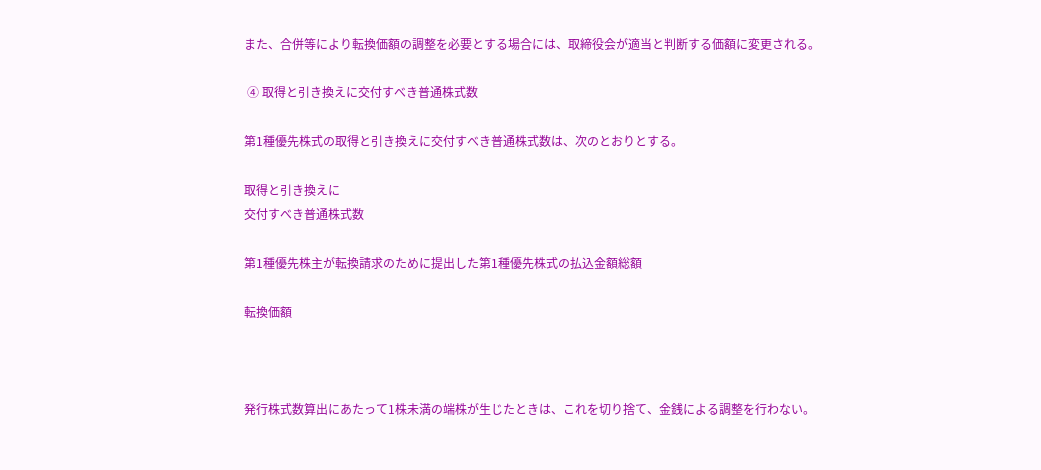また、合併等により転換価額の調整を必要とする場合には、取締役会が適当と判断する価額に変更される。

 ④ 取得と引き換えに交付すべき普通株式数

第1種優先株式の取得と引き換えに交付すべき普通株式数は、次のとおりとする。

取得と引き換えに
交付すべき普通株式数

第1種優先株主が転換請求のために提出した第1種優先株式の払込金額総額

転換価額



発行株式数算出にあたって1株未満の端株が生じたときは、これを切り捨て、金銭による調整を行わない。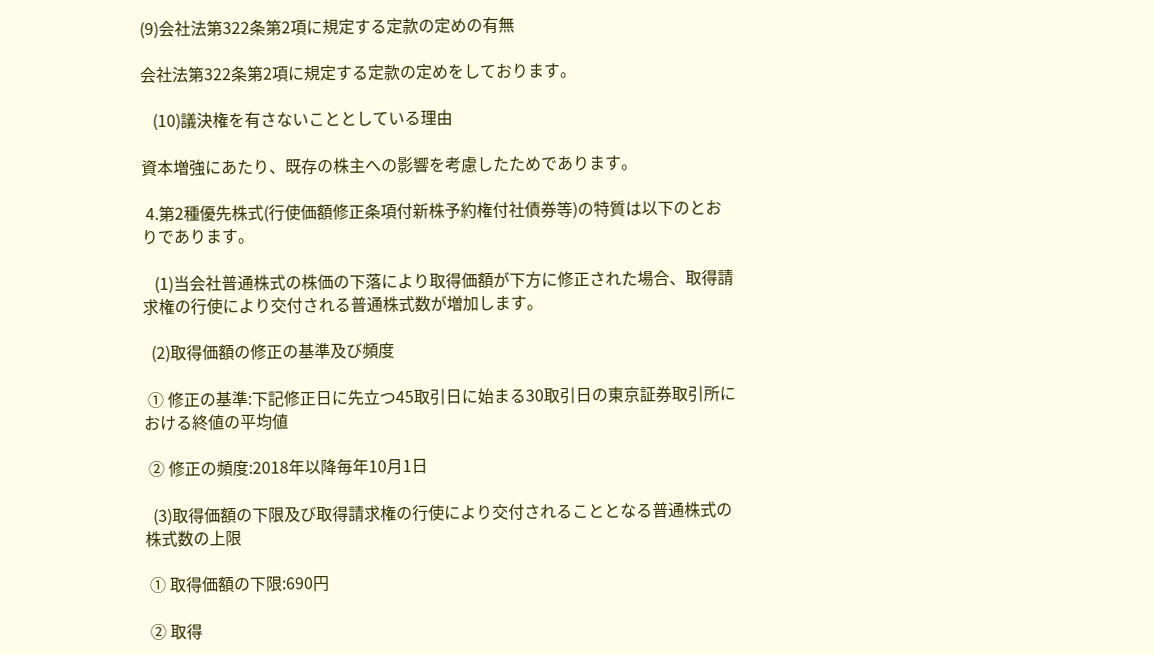(9)会社法第322条第2項に規定する定款の定めの有無

会社法第322条第2項に規定する定款の定めをしております。

   (10)議決権を有さないこととしている理由

資本増強にあたり、既存の株主への影響を考慮したためであります。

 4.第2種優先株式(行使価額修正条項付新株予約権付社債券等)の特質は以下のとおりであります。

   (1)当会社普通株式の株価の下落により取得価額が下方に修正された場合、取得請求権の行使により交付される普通株式数が増加します。

  (2)取得価額の修正の基準及び頻度

 ① 修正の基準:下記修正日に先立つ45取引日に始まる30取引日の東京証券取引所における終値の平均値

 ② 修正の頻度:2018年以降毎年10月1日

  (3)取得価額の下限及び取得請求権の行使により交付されることとなる普通株式の株式数の上限

 ① 取得価額の下限:690円

 ② 取得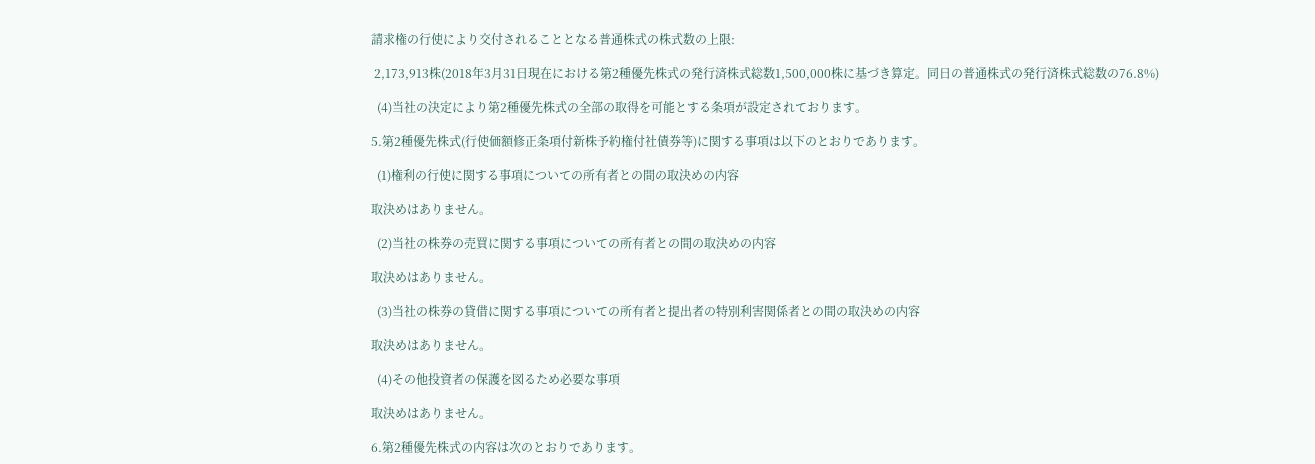請求権の行使により交付されることとなる普通株式の株式数の上限:

 2,173,913株(2018年3月31日現在における第2種優先株式の発行済株式総数1,500,000株に基づき算定。同日の普通株式の発行済株式総数の76.8%)

  (4)当社の決定により第2種優先株式の全部の取得を可能とする条項が設定されております。

5.第2種優先株式(行使価額修正条項付新株予約権付社債券等)に関する事項は以下のとおりであります。

  (1)権利の行使に関する事項についての所有者との間の取決めの内容

取決めはありません。

  (2)当社の株券の売買に関する事項についての所有者との間の取決めの内容

取決めはありません。

  (3)当社の株券の貸借に関する事項についての所有者と提出者の特別利害関係者との間の取決めの内容

取決めはありません。

  (4)その他投資者の保護を図るため必要な事項

取決めはありません。

6.第2種優先株式の内容は次のとおりであります。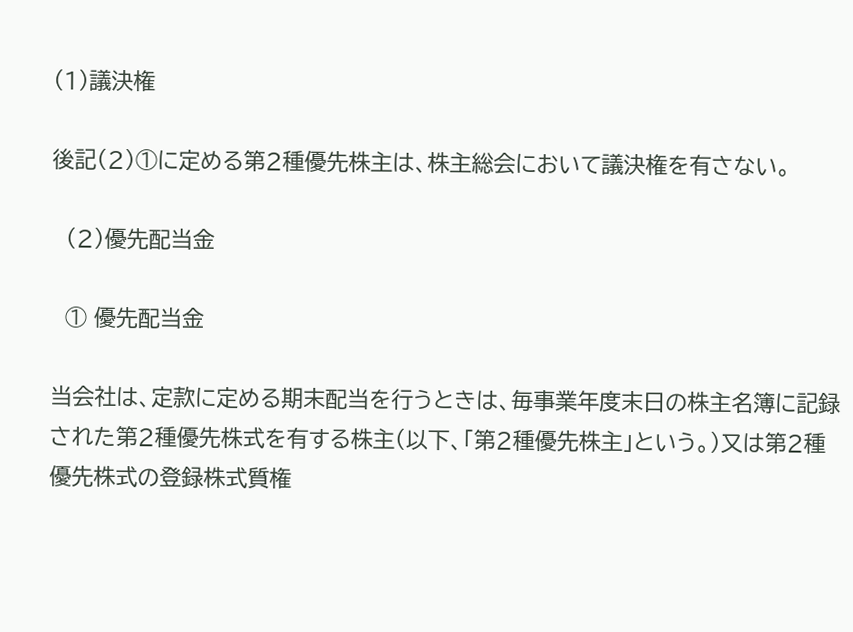(1)議決権

後記(2)①に定める第2種優先株主は、株主総会において議決権を有さない。

  (2)優先配当金

  ① 優先配当金

当会社は、定款に定める期末配当を行うときは、毎事業年度末日の株主名簿に記録された第2種優先株式を有する株主(以下、「第2種優先株主」という。)又は第2種優先株式の登録株式質権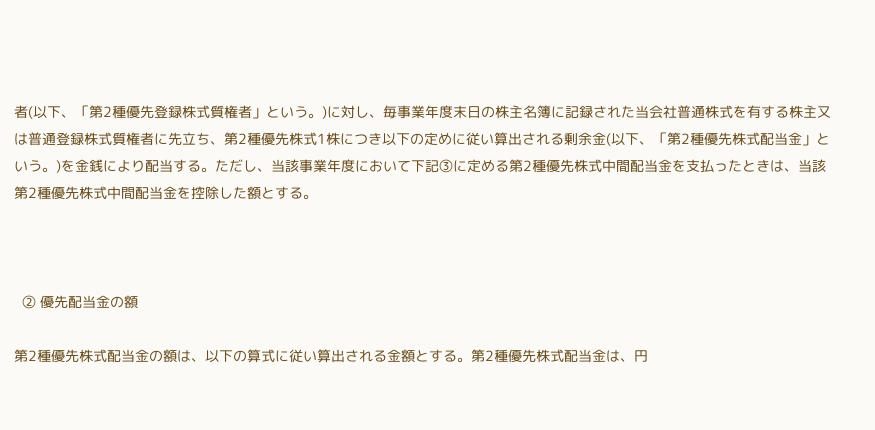者(以下、「第2種優先登録株式質権者」という。)に対し、毎事業年度末日の株主名簿に記録された当会社普通株式を有する株主又は普通登録株式質権者に先立ち、第2種優先株式1株につき以下の定めに従い算出される剰余金(以下、「第2種優先株式配当金」という。)を金銭により配当する。ただし、当該事業年度において下記③に定める第2種優先株式中間配当金を支払ったときは、当該第2種優先株式中間配当金を控除した額とする。



  ② 優先配当金の額

第2種優先株式配当金の額は、以下の算式に従い算出される金額とする。第2種優先株式配当金は、円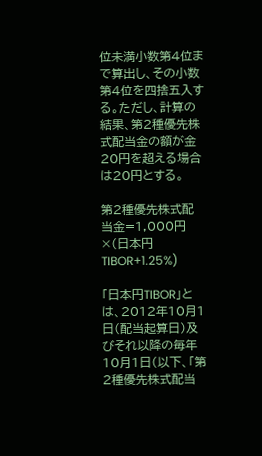位未満小数第4位まで算出し、その小数第4位を四捨五入する。ただし、計算の結果、第2種優先株式配当金の額が金20円を超える場合は20円とする。

第2種優先株式配当金=1,000円×(日本円TIBOR+1.25%)

「日本円TIBOR」とは、2012年10月1日(配当起算日)及びそれ以降の毎年10月1日(以下、「第2種優先株式配当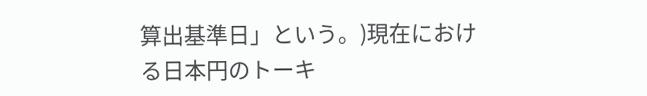算出基準日」という。)現在における日本円のトーキ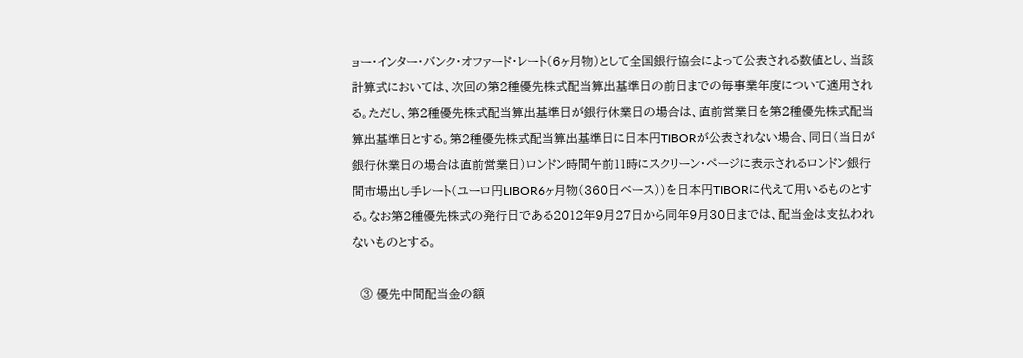ョー・インター・バンク・オファード・レート(6ヶ月物)として全国銀行協会によって公表される数値とし、当該計算式においては、次回の第2種優先株式配当算出基準日の前日までの毎事業年度について適用される。ただし、第2種優先株式配当算出基準日が銀行休業日の場合は、直前営業日を第2種優先株式配当算出基準日とする。第2種優先株式配当算出基準日に日本円TIBORが公表されない場合、同日(当日が銀行休業日の場合は直前営業日)ロンドン時間午前11時にスクリーン・ページに表示されるロンドン銀行間市場出し手レート(ユーロ円LIBOR6ヶ月物(360日ベース))を日本円TIBORに代えて用いるものとする。なお第2種優先株式の発行日である2012年9月27日から同年9月30日までは、配当金は支払われないものとする。

  ③ 優先中間配当金の額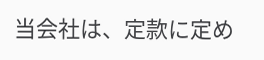当会社は、定款に定め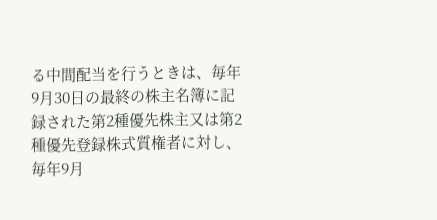る中間配当を行うときは、毎年9月30日の最終の株主名簿に記録された第2種優先株主又は第2種優先登録株式質権者に対し、毎年9月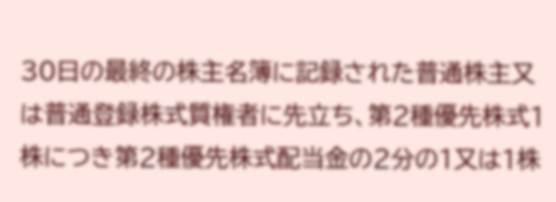30日の最終の株主名簿に記録された普通株主又は普通登録株式質権者に先立ち、第2種優先株式1株につき第2種優先株式配当金の2分の1又は1株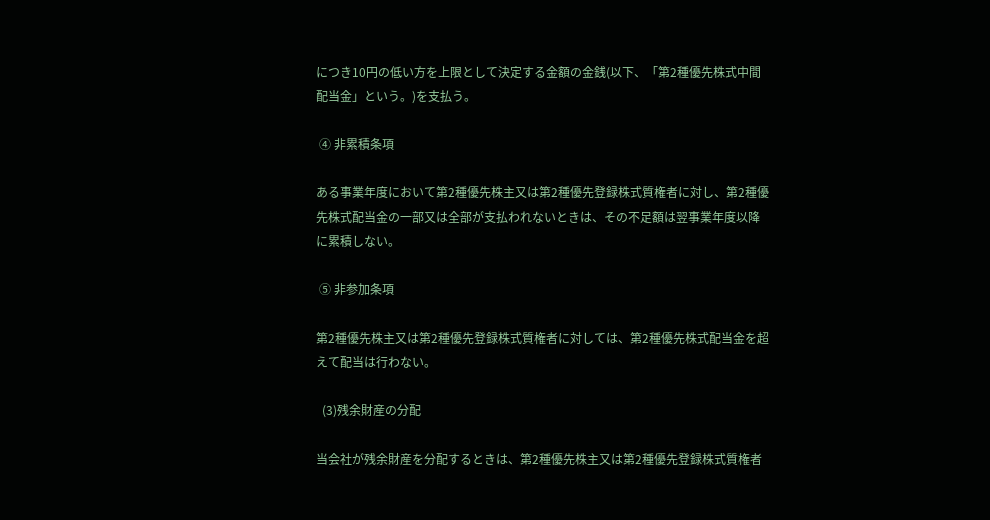につき10円の低い方を上限として決定する金額の金銭(以下、「第2種優先株式中間配当金」という。)を支払う。

 ④ 非累積条項

ある事業年度において第2種優先株主又は第2種優先登録株式質権者に対し、第2種優先株式配当金の一部又は全部が支払われないときは、その不足額は翌事業年度以降に累積しない。

 ⑤ 非参加条項

第2種優先株主又は第2種優先登録株式質権者に対しては、第2種優先株式配当金を超えて配当は行わない。

  (3)残余財産の分配

当会社が残余財産を分配するときは、第2種優先株主又は第2種優先登録株式質権者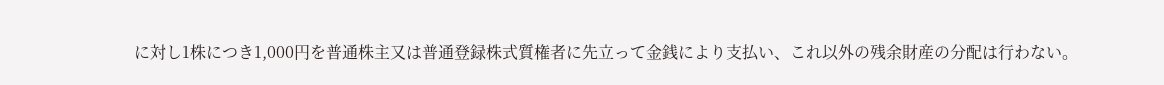に対し1株につき1,000円を普通株主又は普通登録株式質権者に先立って金銭により支払い、これ以外の残余財産の分配は行わない。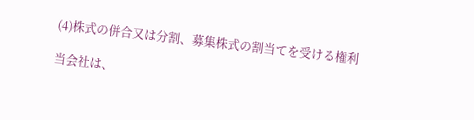(4)株式の併合又は分割、募集株式の割当てを受ける権利

当会社は、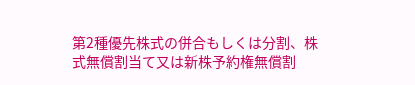第2種優先株式の併合もしくは分割、株式無償割当て又は新株予約権無償割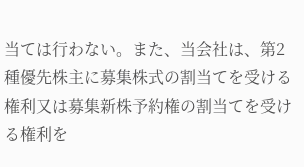当ては行わない。また、当会社は、第2種優先株主に募集株式の割当てを受ける権利又は募集新株予約権の割当てを受ける権利を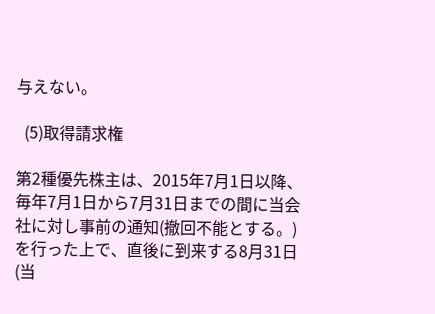与えない。

  (5)取得請求権

第2種優先株主は、2015年7月1日以降、毎年7月1日から7月31日までの間に当会社に対し事前の通知(撤回不能とする。)を行った上で、直後に到来する8月31日(当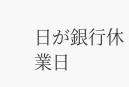日が銀行休業日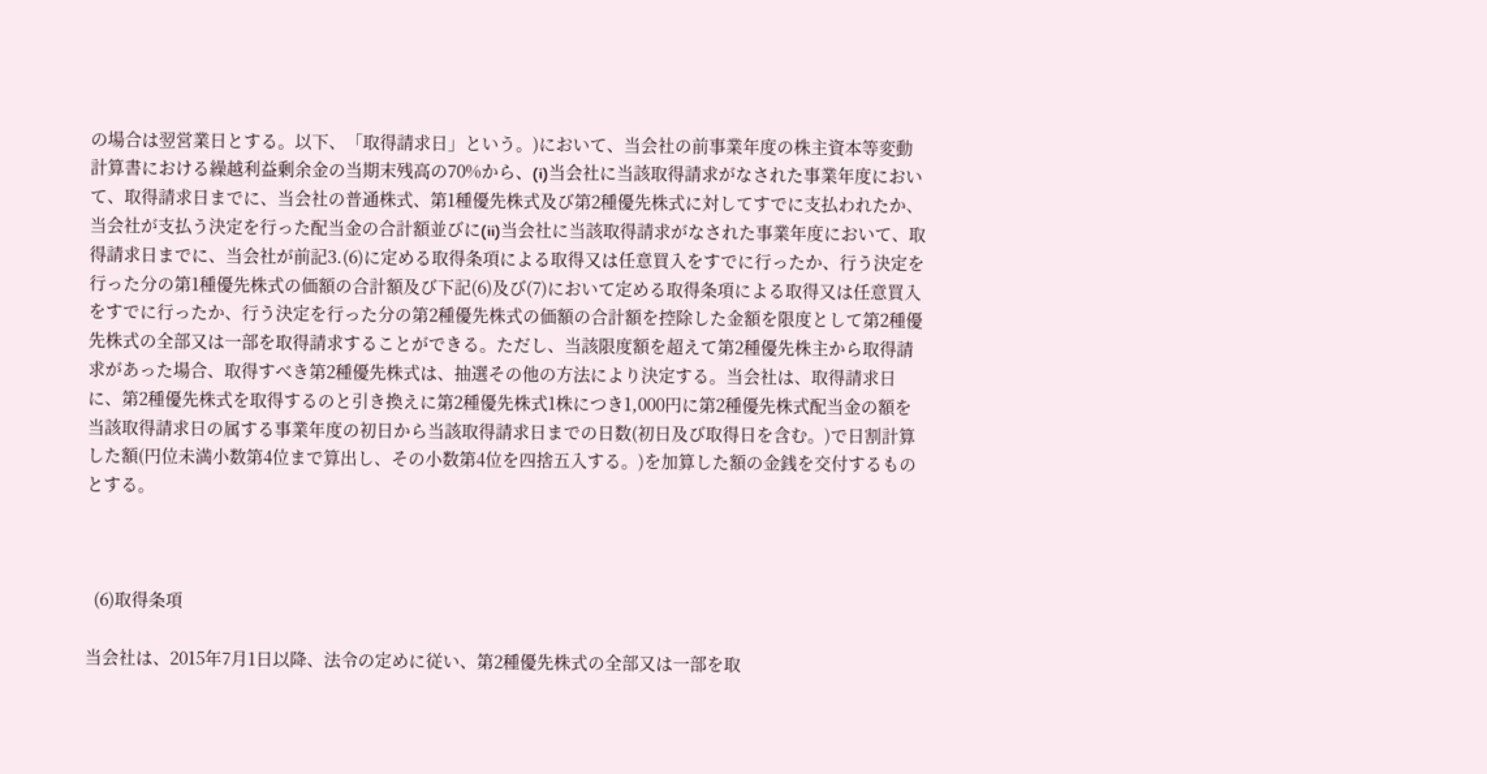の場合は翌営業日とする。以下、「取得請求日」という。)において、当会社の前事業年度の株主資本等変動計算書における繰越利益剰余金の当期末残高の70%から、(i)当会社に当該取得請求がなされた事業年度において、取得請求日までに、当会社の普通株式、第1種優先株式及び第2種優先株式に対してすでに支払われたか、当会社が支払う決定を行った配当金の合計額並びに(ii)当会社に当該取得請求がなされた事業年度において、取得請求日までに、当会社が前記3.(6)に定める取得条項による取得又は任意買入をすでに行ったか、行う決定を行った分の第1種優先株式の価額の合計額及び下記(6)及び(7)において定める取得条項による取得又は任意買入をすでに行ったか、行う決定を行った分の第2種優先株式の価額の合計額を控除した金額を限度として第2種優先株式の全部又は一部を取得請求することができる。ただし、当該限度額を超えて第2種優先株主から取得請求があった場合、取得すべき第2種優先株式は、抽選その他の方法により決定する。当会社は、取得請求日に、第2種優先株式を取得するのと引き換えに第2種優先株式1株につき1,000円に第2種優先株式配当金の額を当該取得請求日の属する事業年度の初日から当該取得請求日までの日数(初日及び取得日を含む。)で日割計算した額(円位未満小数第4位まで算出し、その小数第4位を四捨五入する。)を加算した額の金銭を交付するものとする。



  (6)取得条項

当会社は、2015年7月1日以降、法令の定めに従い、第2種優先株式の全部又は一部を取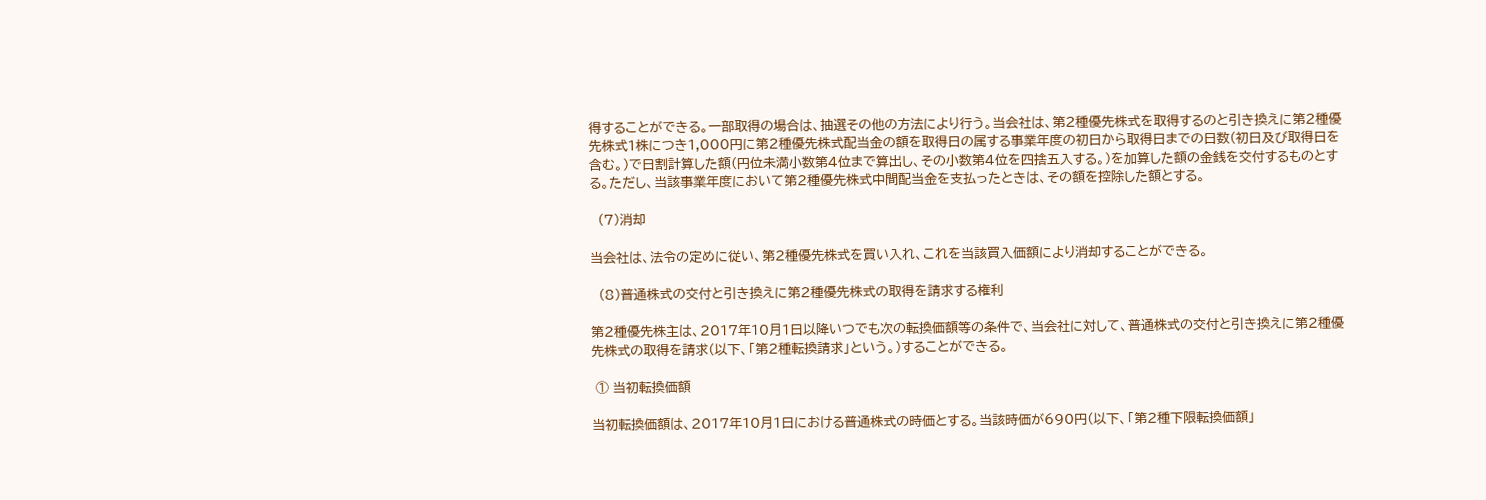得することができる。一部取得の場合は、抽選その他の方法により行う。当会社は、第2種優先株式を取得するのと引き換えに第2種優先株式1株につき1,000円に第2種優先株式配当金の額を取得日の属する事業年度の初日から取得日までの日数(初日及び取得日を含む。)で日割計算した額(円位未満小数第4位まで算出し、その小数第4位を四捨五入する。)を加算した額の金銭を交付するものとする。ただし、当該事業年度において第2種優先株式中間配当金を支払ったときは、その額を控除した額とする。

  (7)消却

当会社は、法令の定めに従い、第2種優先株式を買い入れ、これを当該買入価額により消却することができる。

  (8)普通株式の交付と引き換えに第2種優先株式の取得を請求する権利

第2種優先株主は、2017年10月1日以降いつでも次の転換価額等の条件で、当会社に対して、普通株式の交付と引き換えに第2種優先株式の取得を請求(以下、「第2種転換請求」という。)することができる。

 ① 当初転換価額

当初転換価額は、2017年10月1日における普通株式の時価とする。当該時価が690円(以下、「第2種下限転換価額」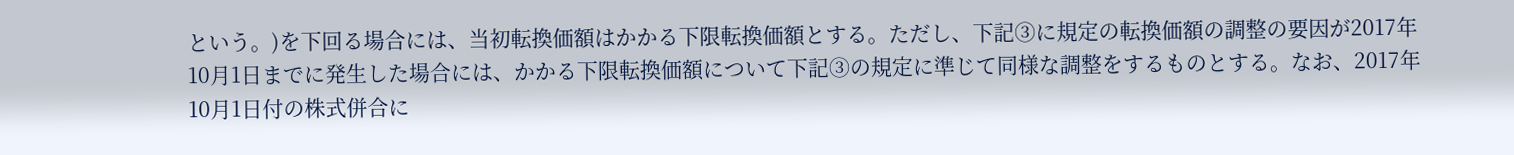という。)を下回る場合には、当初転換価額はかかる下限転換価額とする。ただし、下記③に規定の転換価額の調整の要因が2017年10月1日までに発生した場合には、かかる下限転換価額について下記③の規定に準じて同様な調整をするものとする。なお、2017年10月1日付の株式併合に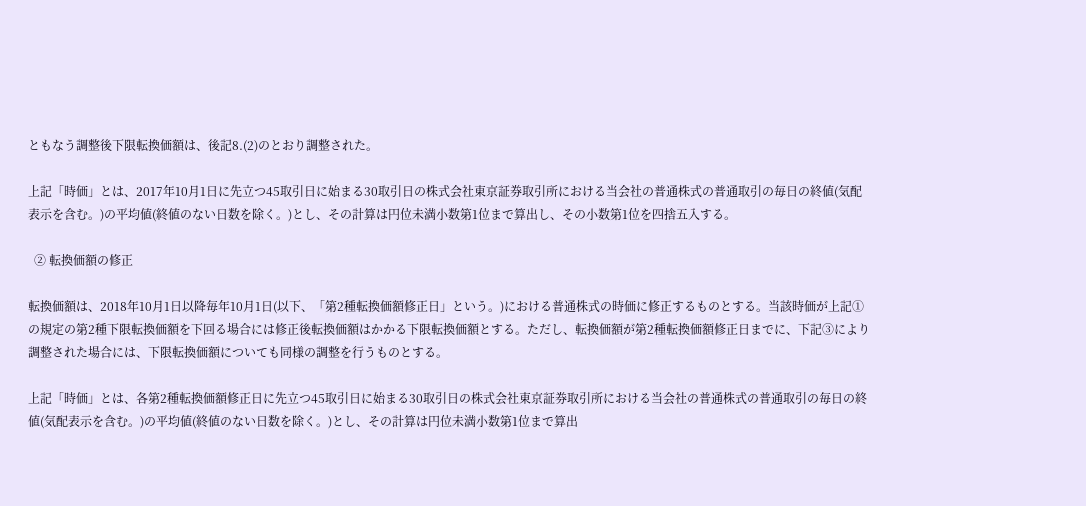ともなう調整後下限転換価額は、後記8.(2)のとおり調整された。

上記「時価」とは、2017年10月1日に先立つ45取引日に始まる30取引日の株式会社東京証券取引所における当会社の普通株式の普通取引の毎日の終値(気配表示を含む。)の平均値(終値のない日数を除く。)とし、その計算は円位未満小数第1位まで算出し、その小数第1位を四捨五入する。

  ② 転換価額の修正

転換価額は、2018年10月1日以降毎年10月1日(以下、「第2種転換価額修正日」という。)における普通株式の時価に修正するものとする。当該時価が上記①の規定の第2種下限転換価額を下回る場合には修正後転換価額はかかる下限転換価額とする。ただし、転換価額が第2種転換価額修正日までに、下記③により調整された場合には、下限転換価額についても同様の調整を行うものとする。

上記「時価」とは、各第2種転換価額修正日に先立つ45取引日に始まる30取引日の株式会社東京証券取引所における当会社の普通株式の普通取引の毎日の終値(気配表示を含む。)の平均値(終値のない日数を除く。)とし、その計算は円位未満小数第1位まで算出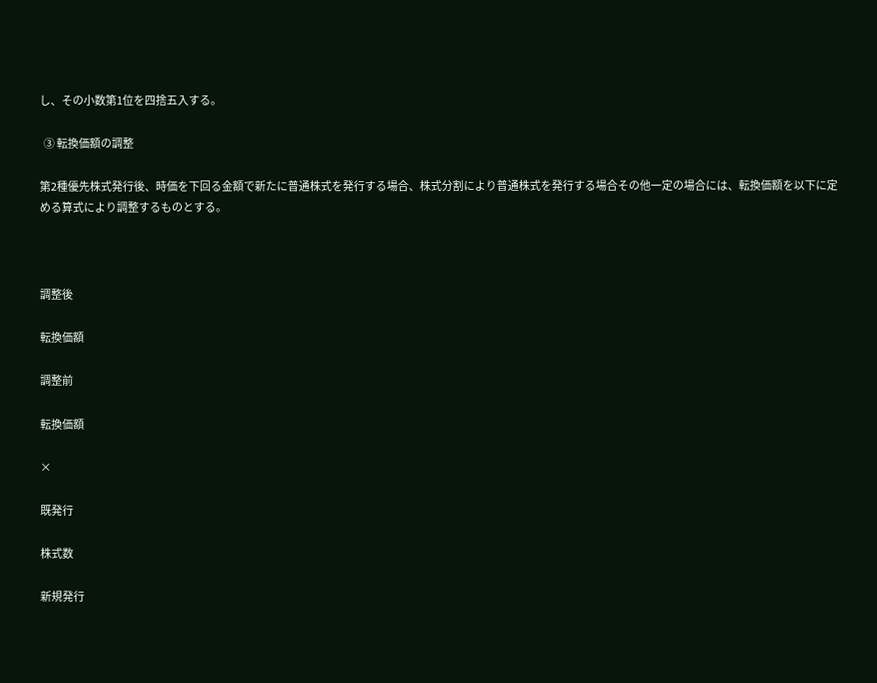し、その小数第1位を四捨五入する。

  ③ 転換価額の調整

第2種優先株式発行後、時価を下回る金額で新たに普通株式を発行する場合、株式分割により普通株式を発行する場合その他一定の場合には、転換価額を以下に定める算式により調整するものとする。



調整後

転換価額

調整前

転換価額

×

既発行

株式数

新規発行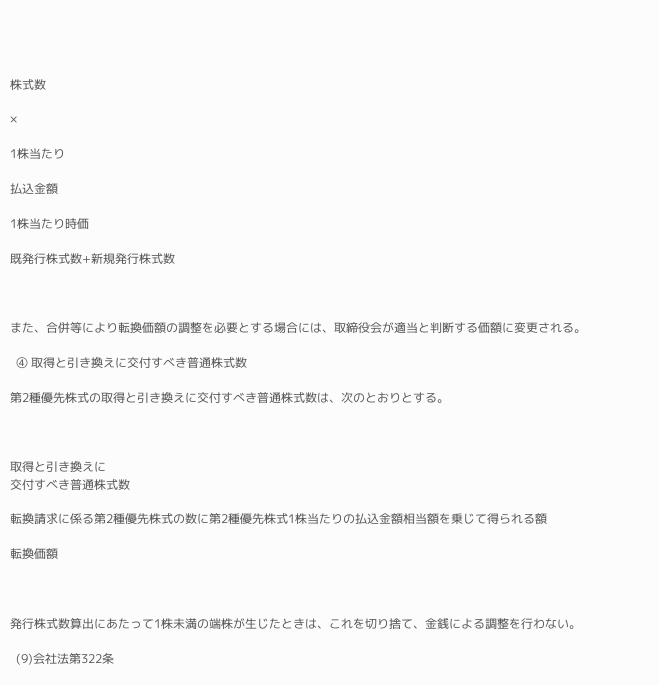株式数

×

1株当たり

払込金額

1株当たり時価

既発行株式数+新規発行株式数



また、合併等により転換価額の調整を必要とする場合には、取締役会が適当と判断する価額に変更される。

  ④ 取得と引き換えに交付すべき普通株式数

第2種優先株式の取得と引き換えに交付すべき普通株式数は、次のとおりとする。



取得と引き換えに
交付すべき普通株式数

転換請求に係る第2種優先株式の数に第2種優先株式1株当たりの払込金額相当額を乗じて得られる額

転換価額



発行株式数算出にあたって1株未満の端株が生じたときは、これを切り捨て、金銭による調整を行わない。

  (9)会社法第322条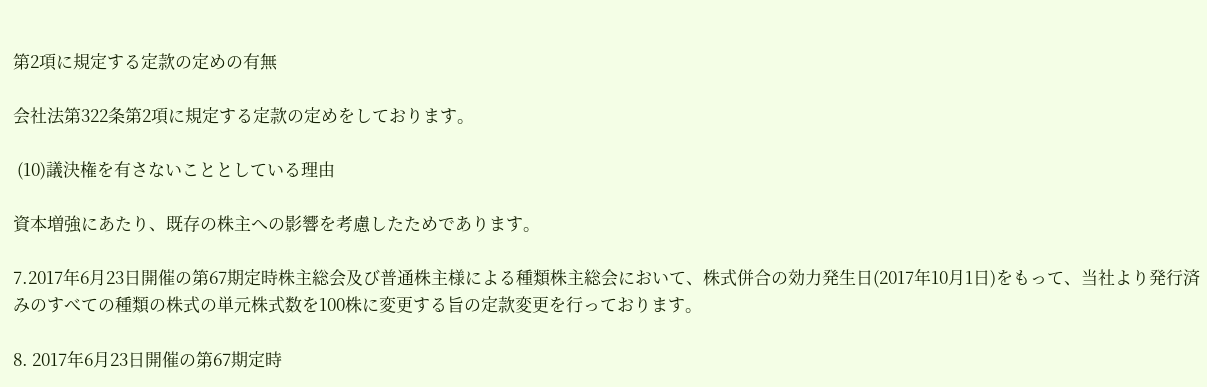第2項に規定する定款の定めの有無

会社法第322条第2項に規定する定款の定めをしております。

 (10)議決権を有さないこととしている理由

資本増強にあたり、既存の株主への影響を考慮したためであります。

7.2017年6月23日開催の第67期定時株主総会及び普通株主様による種類株主総会において、株式併合の効力発生日(2017年10月1日)をもって、当社より発行済みのすべての種類の株式の単元株式数を100株に変更する旨の定款変更を行っております。

8. 2017年6月23日開催の第67期定時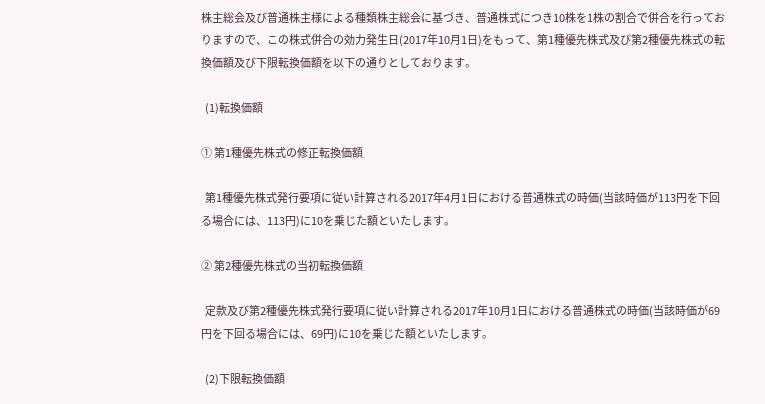株主総会及び普通株主様による種類株主総会に基づき、普通株式につき10株を1株の割合で併合を行っておりますので、この株式併合の効力発生日(2017年10月1日)をもって、第1種優先株式及び第2種優先株式の転換価額及び下限転換価額を以下の通りとしております。

  (1)転換価額

① 第1種優先株式の修正転換価額

  第1種優先株式発行要項に従い計算される2017年4月1日における普通株式の時価(当該時価が113円を下回る場合には、113円)に10を乗じた額といたします。

② 第2種優先株式の当初転換価額

  定款及び第2種優先株式発行要項に従い計算される2017年10月1日における普通株式の時価(当該時価が69円を下回る場合には、69円)に10を乗じた額といたします。

  (2)下限転換価額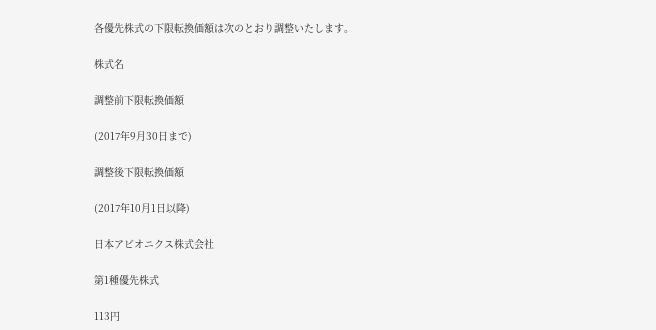各優先株式の下限転換価額は次のとおり調整いたします。

株式名

調整前下限転換価額

(2017年9月30日まで)

調整後下限転換価額

(2017年10月1日以降)

日本アビオニクス株式会社

第1種優先株式

113円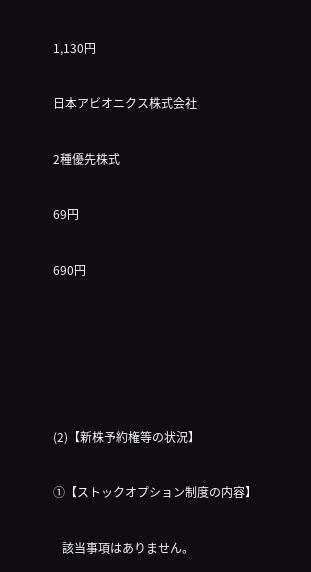1,130円

日本アビオニクス株式会社

2種優先株式

69円

690円





(2)【新株予約権等の状況】

①【ストックオプション制度の内容】

   該当事項はありません。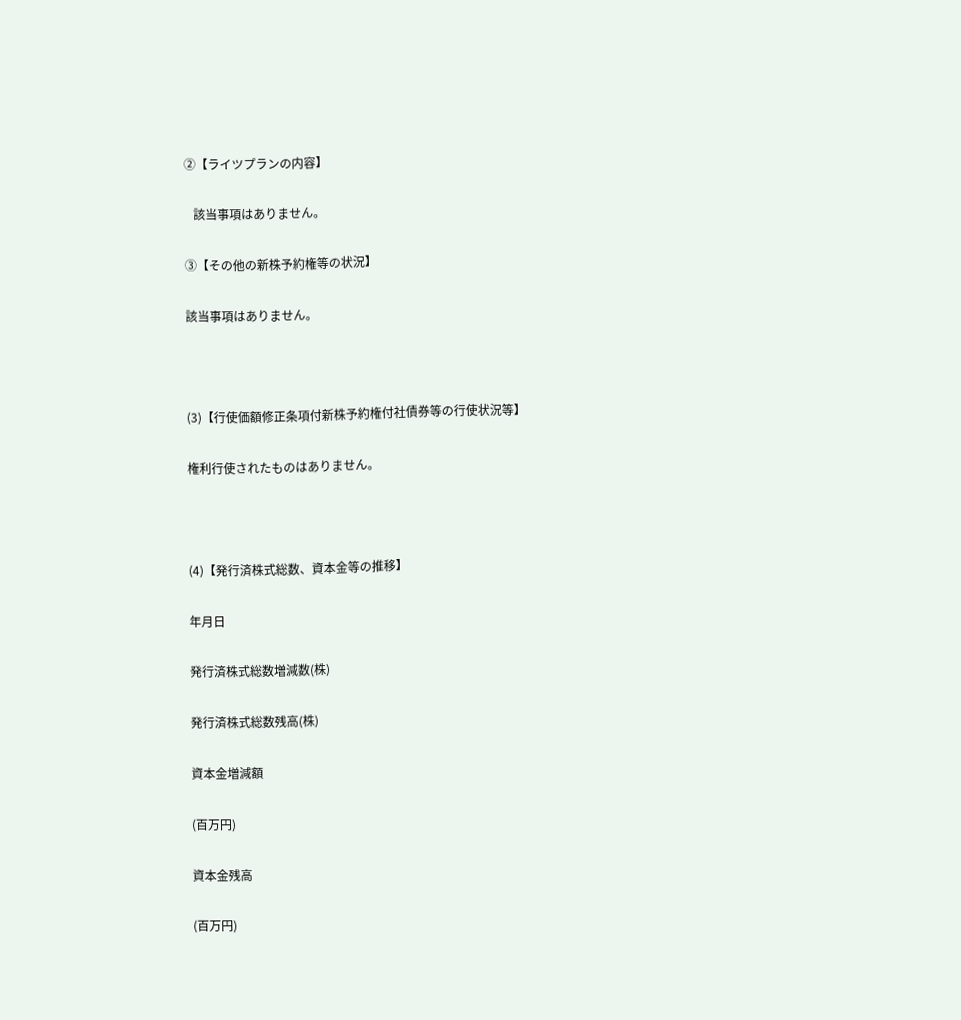②【ライツプランの内容】

   該当事項はありません。

③【その他の新株予約権等の状況】

該当事項はありません。



(3)【行使価額修正条項付新株予約権付社債券等の行使状況等】

権利行使されたものはありません。



(4)【発行済株式総数、資本金等の推移】

年月日

発行済株式総数増減数(株)

発行済株式総数残高(株)

資本金増減額

(百万円)

資本金残高

(百万円)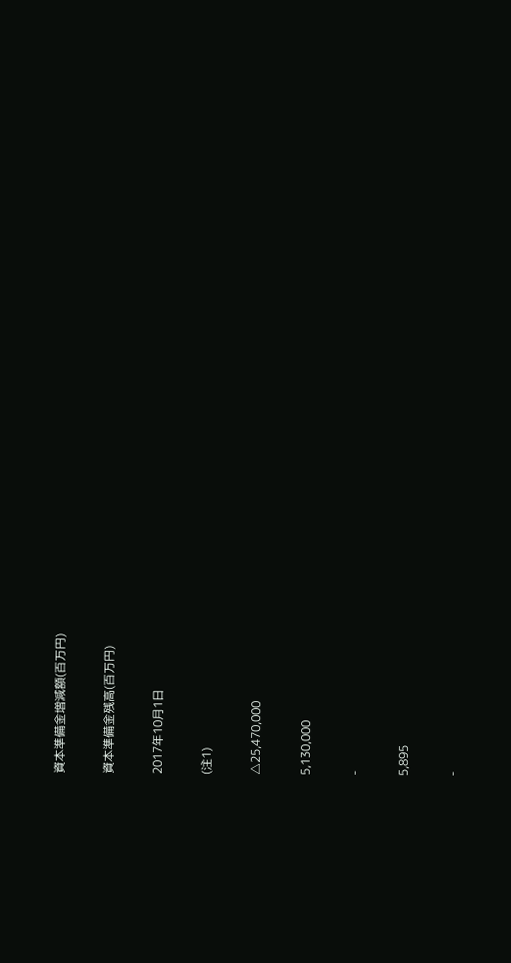資本準備金増減額(百万円)

資本準備金残高(百万円)

2017年10月1日

(注1)

△25,470,000

5,130,000

-

5,895

-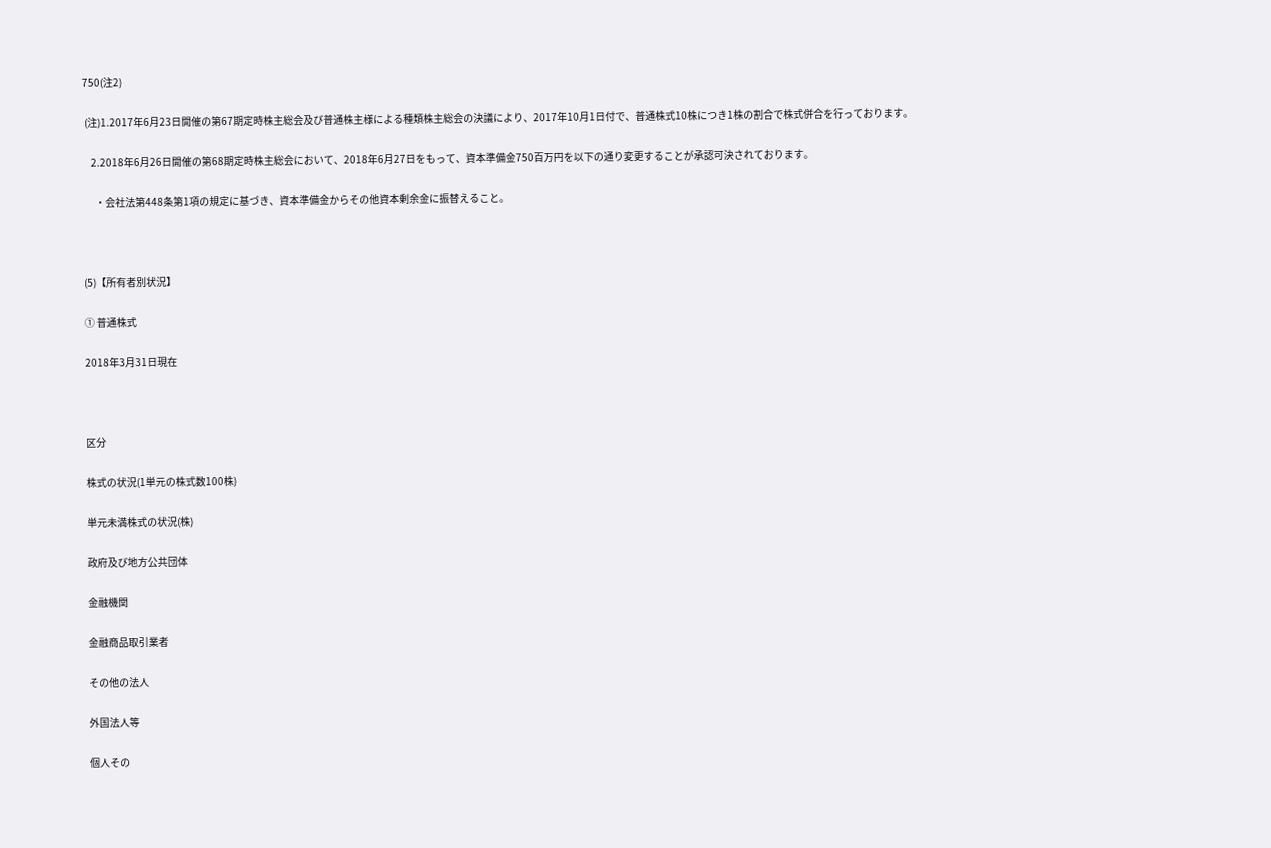750(注2)

 (注)1.2017年6月23日開催の第67期定時株主総会及び普通株主様による種類株主総会の決議により、2017年10月1日付で、普通株式10株につき1株の割合で株式併合を行っております。

    2.2018年6月26日開催の第68期定時株主総会において、2018年6月27日をもって、資本準備金750百万円を以下の通り変更することが承認可決されております。

      ・会社法第448条第1項の規定に基づき、資本準備金からその他資本剰余金に振替えること。



(5)【所有者別状況】

① 普通株式

2018年3月31日現在



区分

株式の状況(1単元の株式数100株)

単元未満株式の状況(株)

政府及び地方公共団体

金融機関

金融商品取引業者

その他の法人

外国法人等

個人その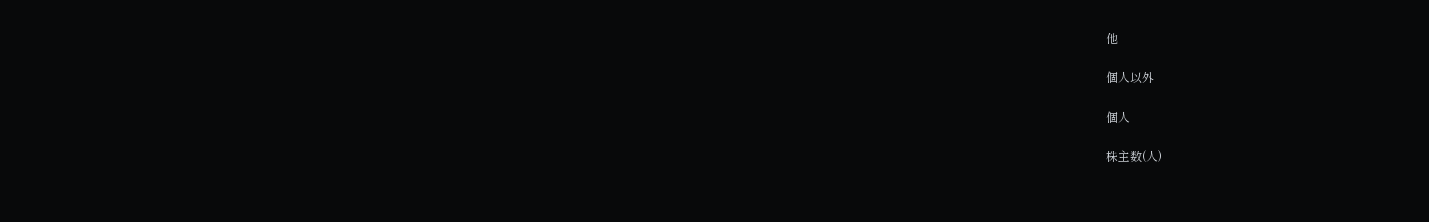他

個人以外

個人

株主数(人)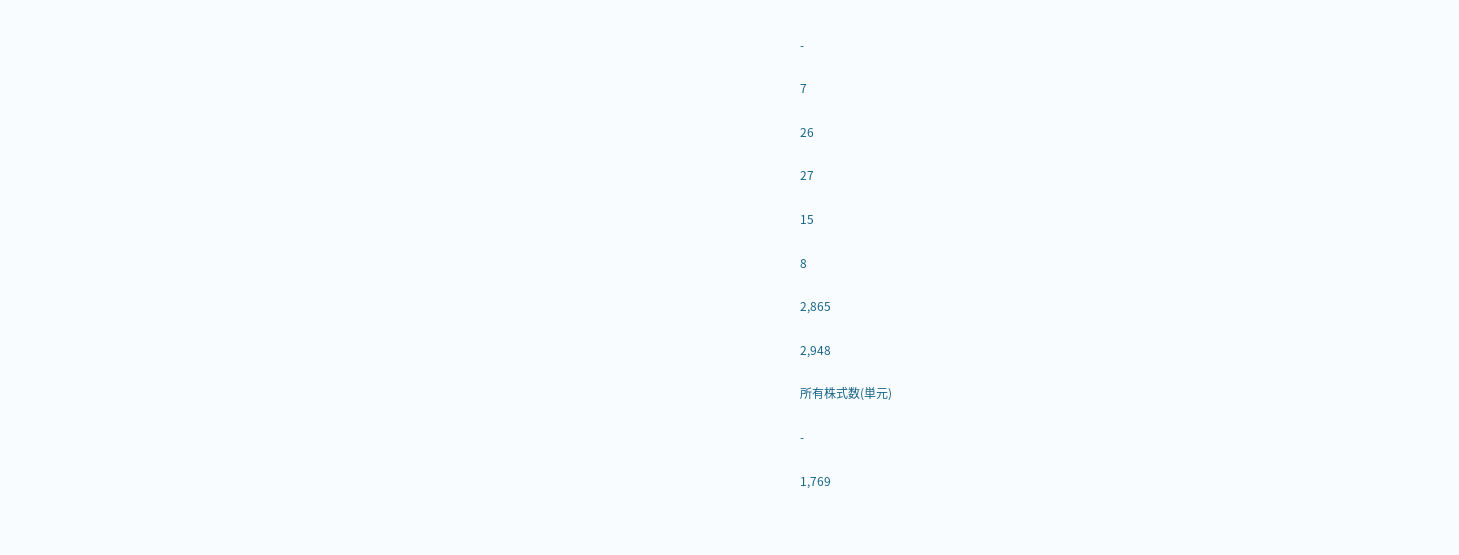-

7

26

27

15

8

2,865

2,948

所有株式数(単元)

-

1,769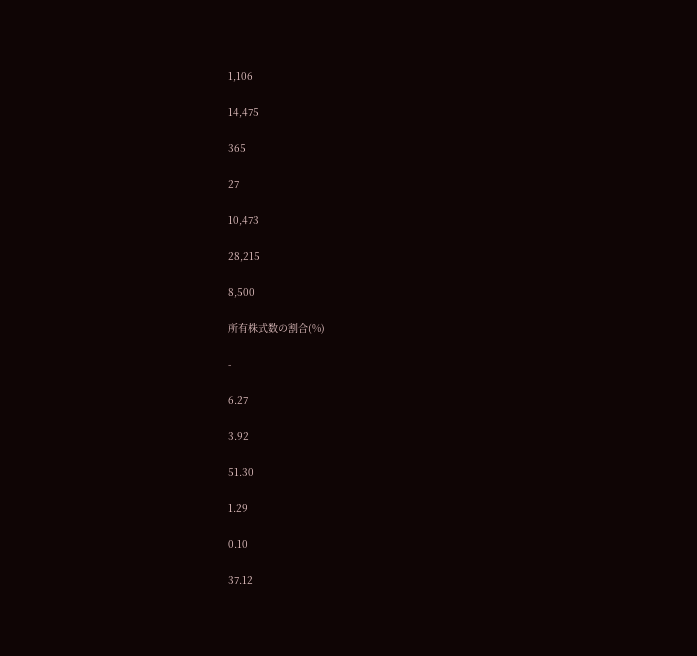1,106

14,475

365

27

10,473

28,215

8,500

所有株式数の割合(%)

-

6.27

3.92

51.30

1.29

0.10

37.12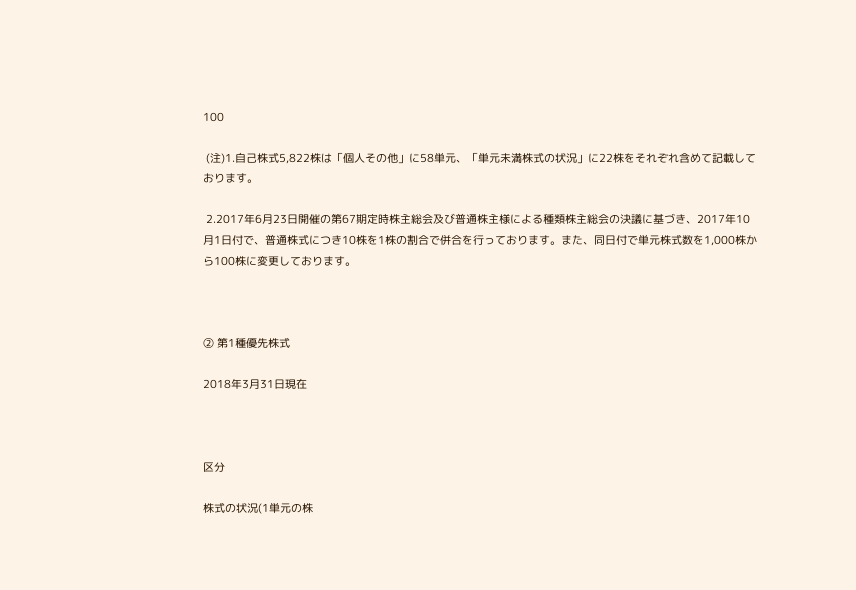100

 (注)1.自己株式5,822株は「個人その他」に58単元、「単元未満株式の状況」に22株をそれぞれ含めて記載しております。

 2.2017年6月23日開催の第67期定時株主総会及び普通株主様による種類株主総会の決議に基づき、2017年10月1日付で、普通株式につき10株を1株の割合で併合を行っております。また、同日付で単元株式数を1,000株から100株に変更しております。



② 第1種優先株式

2018年3月31日現在



区分

株式の状況(1単元の株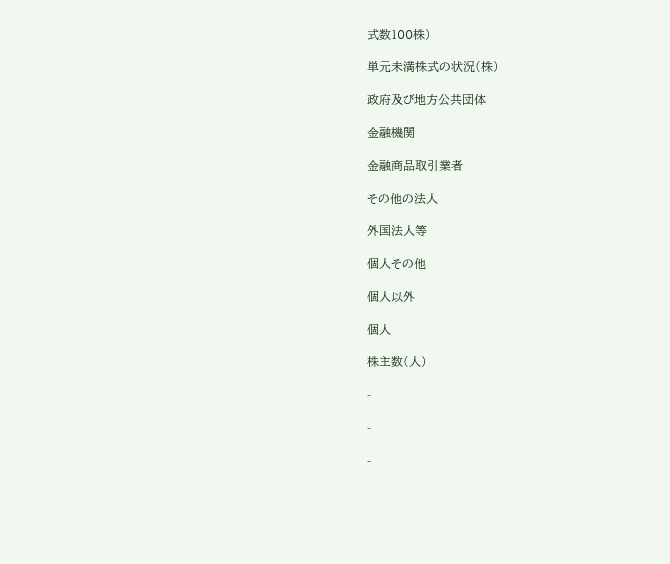式数100株)

単元未満株式の状況(株)

政府及び地方公共団体

金融機関

金融商品取引業者

その他の法人

外国法人等

個人その他

個人以外

個人

株主数(人)

-

-

-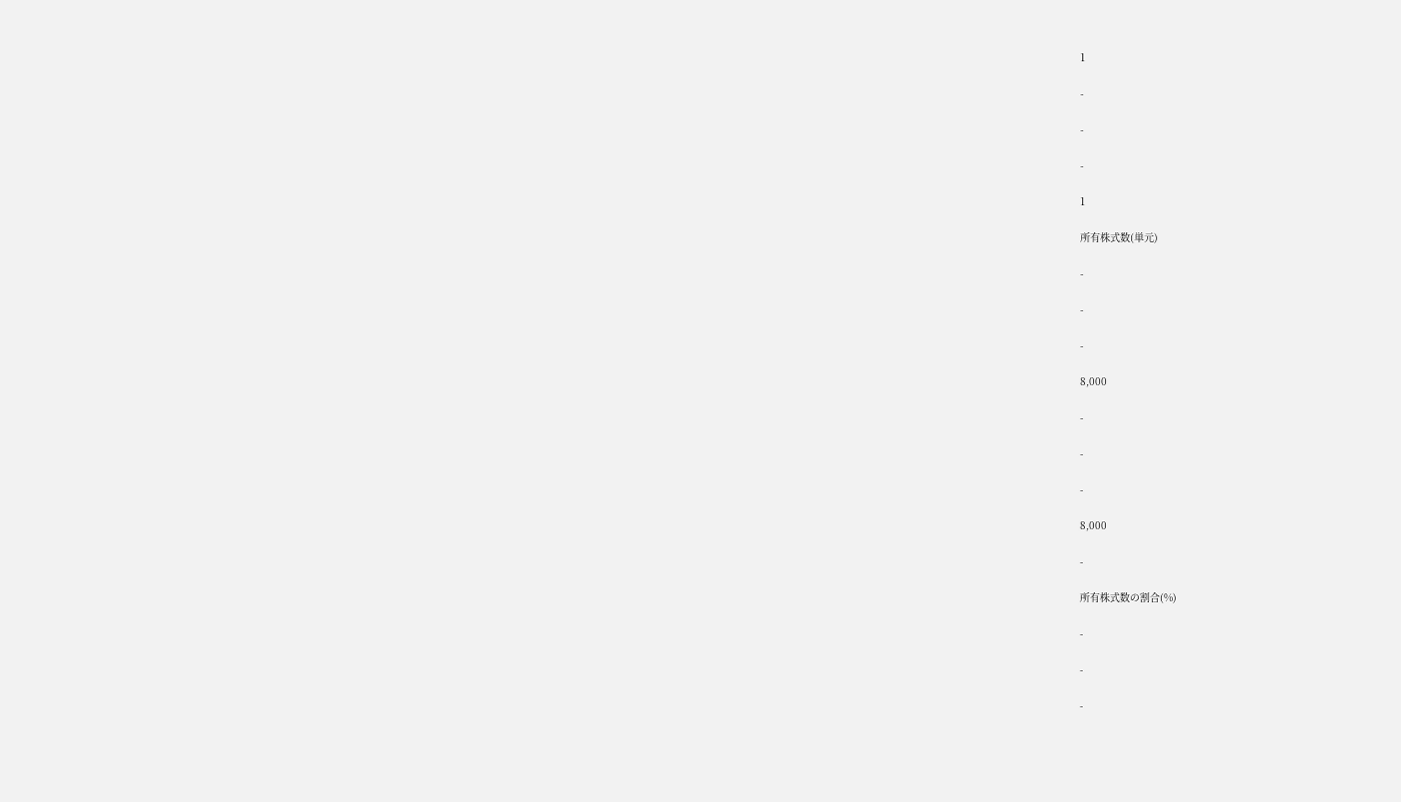1

-

-

-

1

所有株式数(単元)

-

-

-

8,000

-

-

-

8,000

-

所有株式数の割合(%)

-

-

-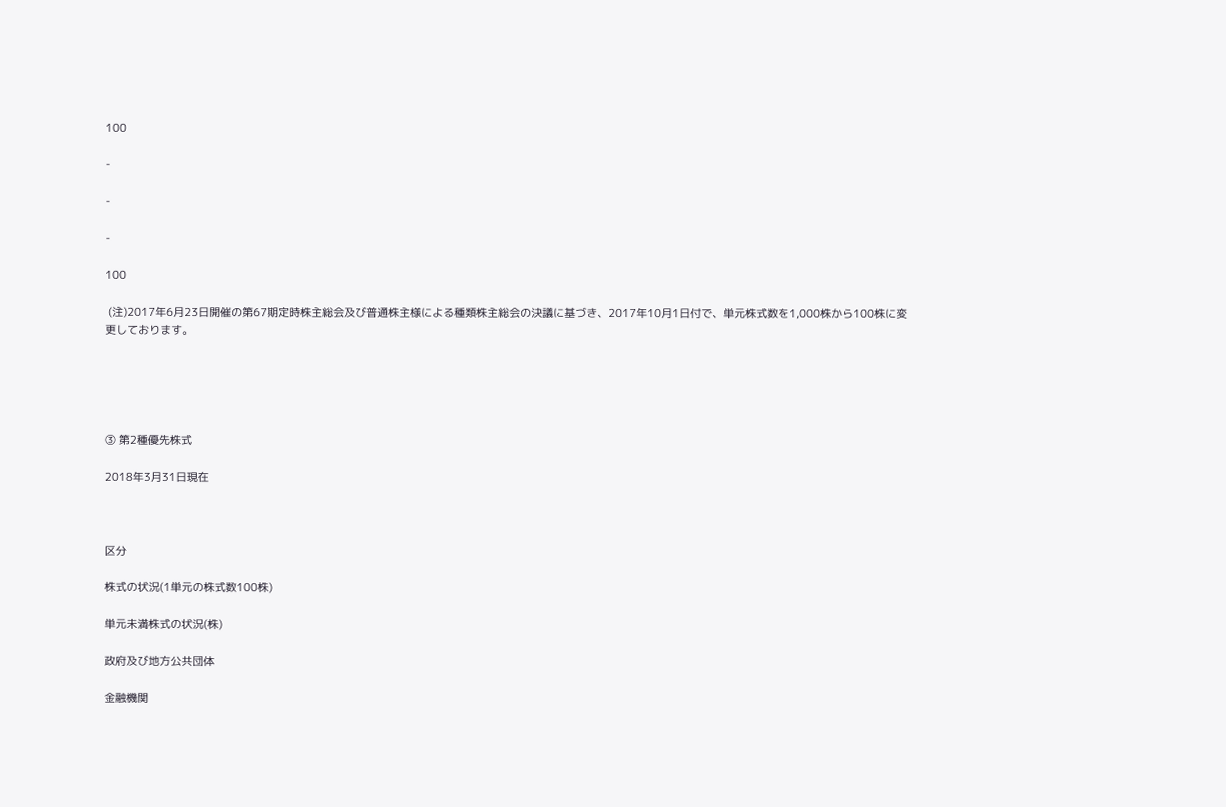100

-

-

-

100

 (注)2017年6月23日開催の第67期定時株主総会及び普通株主様による種類株主総会の決議に基づき、2017年10月1日付で、単元株式数を1,000株から100株に変更しております。





③ 第2種優先株式

2018年3月31日現在



区分

株式の状況(1単元の株式数100株)

単元未満株式の状況(株)

政府及び地方公共団体

金融機関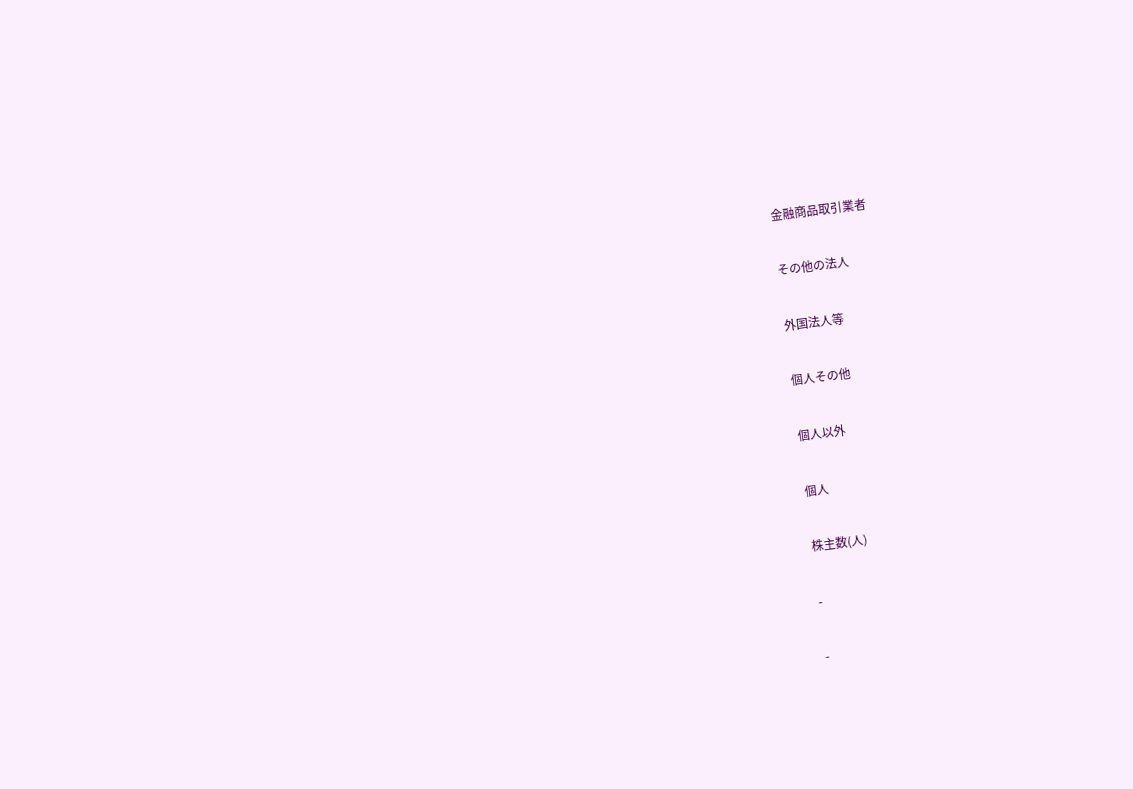金融商品取引業者

その他の法人

外国法人等

個人その他

個人以外

個人

株主数(人)

-

-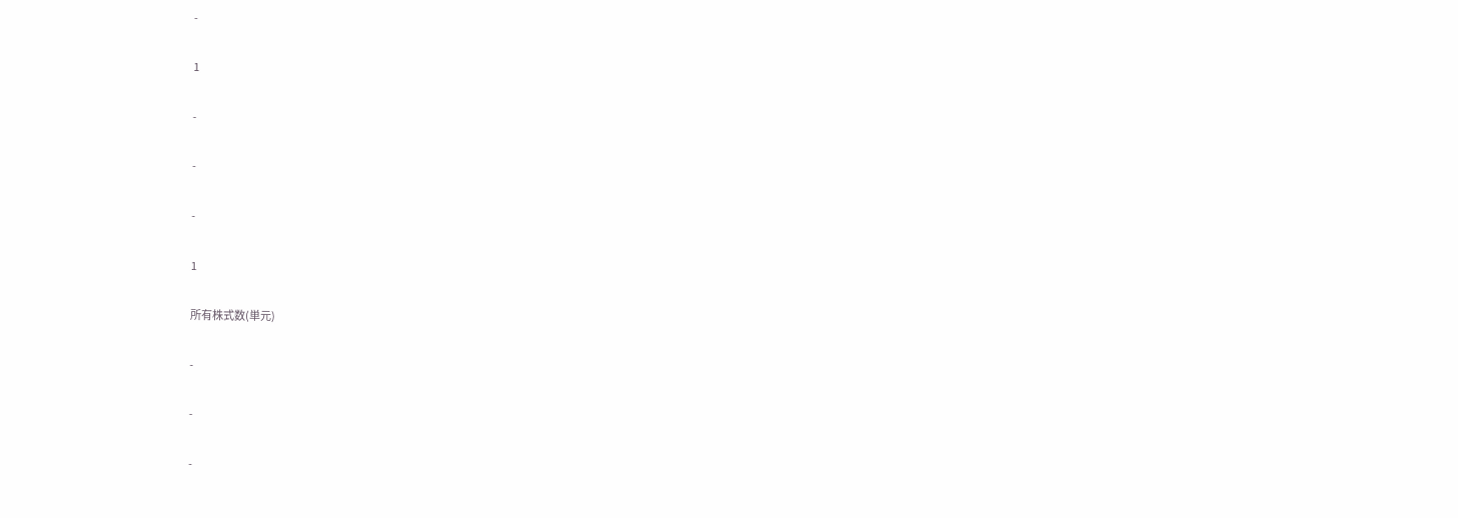-

1

-

-

-

1

所有株式数(単元)

-

-

-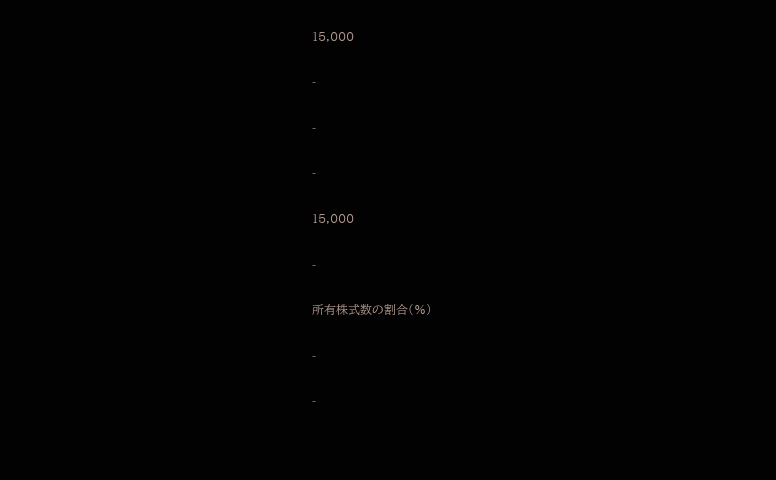15,000

-

-

-

15,000

-

所有株式数の割合(%)

-

-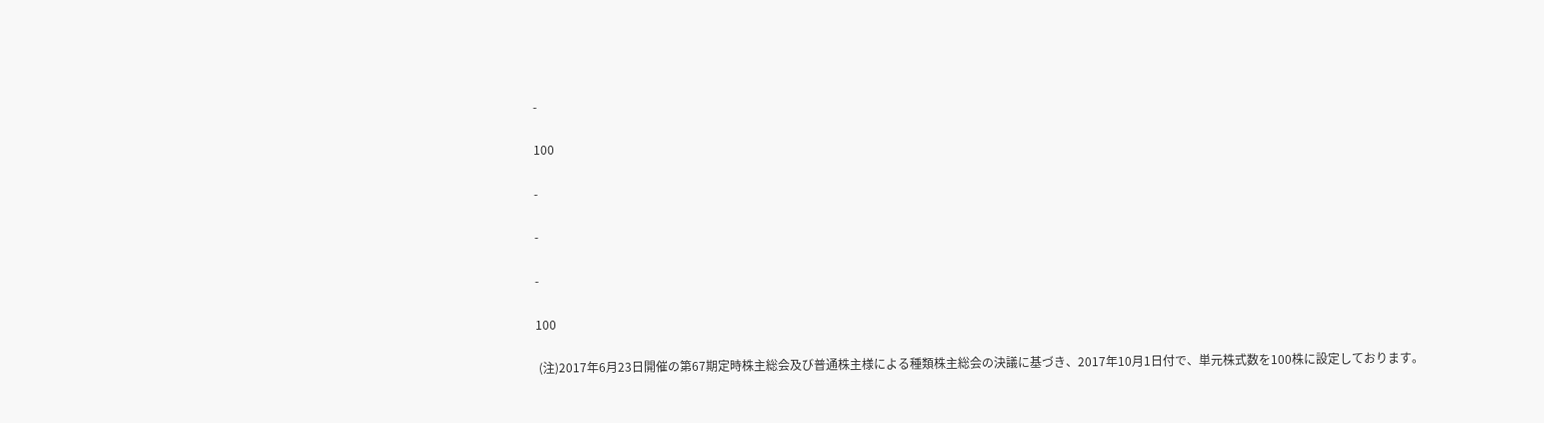-

100

-

-

-

100

 (注)2017年6月23日開催の第67期定時株主総会及び普通株主様による種類株主総会の決議に基づき、2017年10月1日付で、単元株式数を100株に設定しております。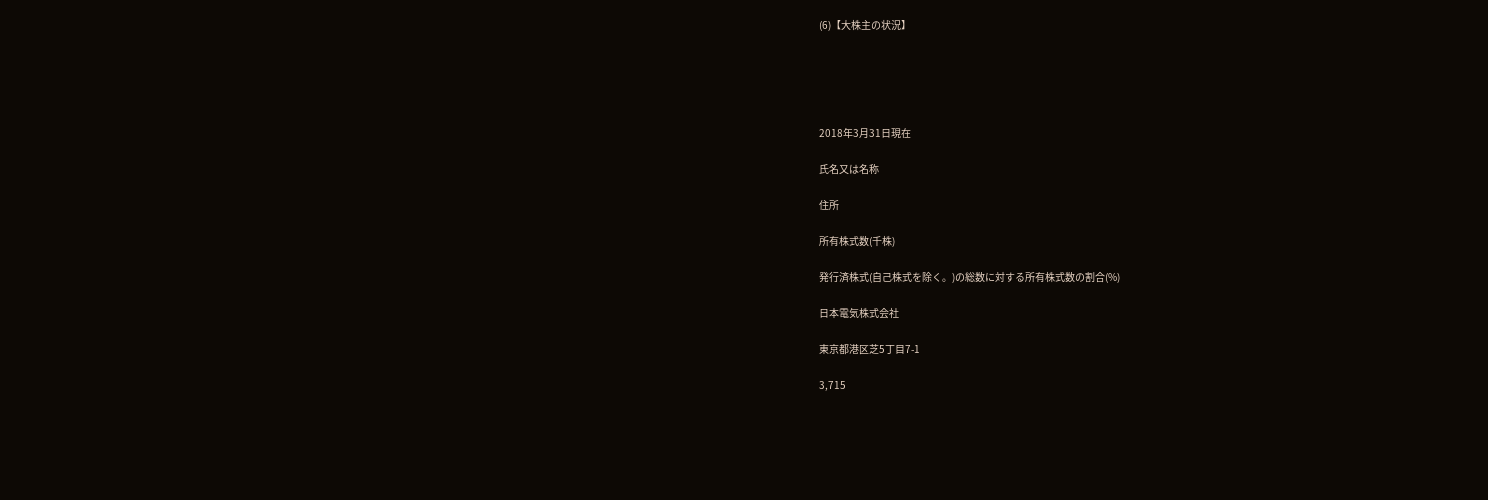(6)【大株主の状況】





2018年3月31日現在

氏名又は名称

住所

所有株式数(千株)

発行済株式(自己株式を除く。)の総数に対する所有株式数の割合(%)

日本電気株式会社

東京都港区芝5丁目7-1

3,715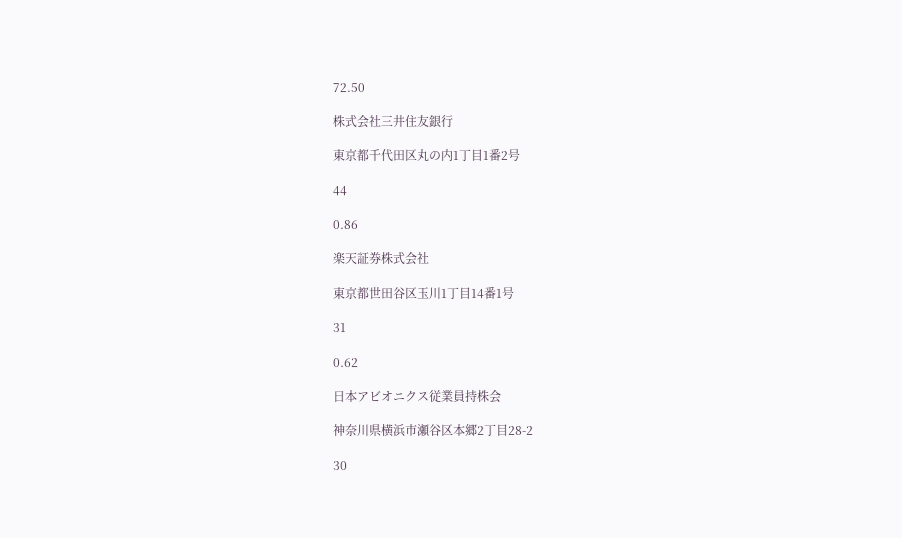72.50

株式会社三井住友銀行

東京都千代田区丸の内1丁目1番2号

44

0.86

楽天証券株式会社

東京都世田谷区玉川1丁目14番1号

31

0.62

日本アビオニクス従業員持株会

神奈川県横浜市瀬谷区本郷2丁目28-2

30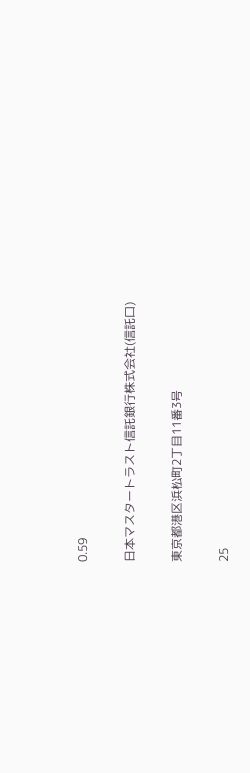0.59

日本マスタートラスト信託銀行株式会社(信託口)

東京都港区浜松町2丁目11番3号

25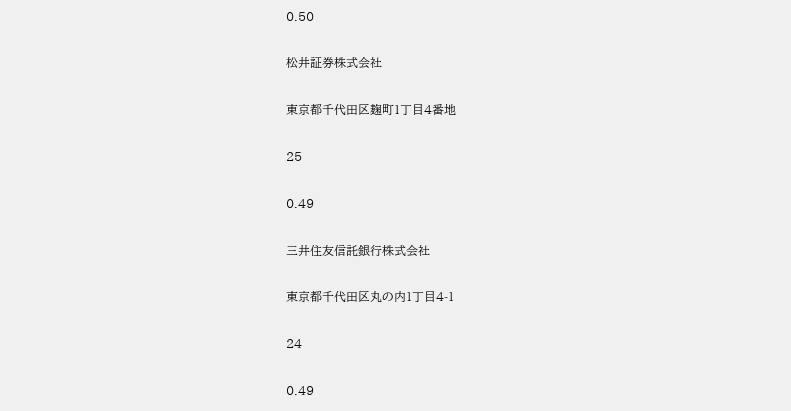0.50

松井証券株式会社

東京都千代田区麹町1丁目4番地

25

0.49

三井住友信託銀行株式会社

東京都千代田区丸の内1丁目4-1

24

0.49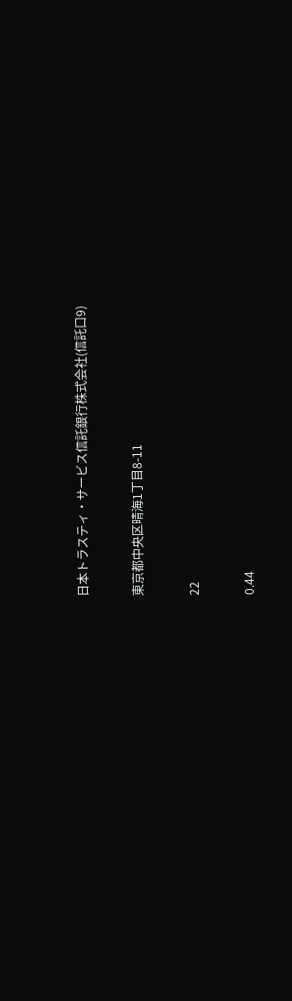日本トラスティ・サービス信託銀行株式会社(信託口9)

東京都中央区晴海1丁目8-11

22

0.44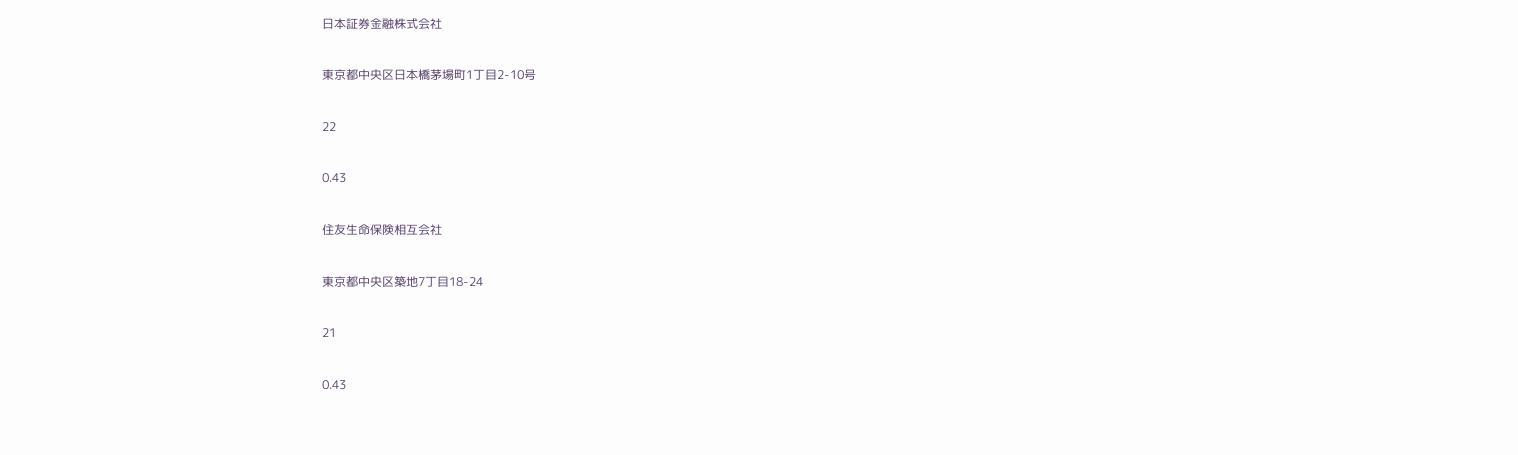日本証券金融株式会社

東京都中央区日本橋茅場町1丁目2-10号

22

0.43

住友生命保険相互会社

東京都中央区築地7丁目18-24

21

0.43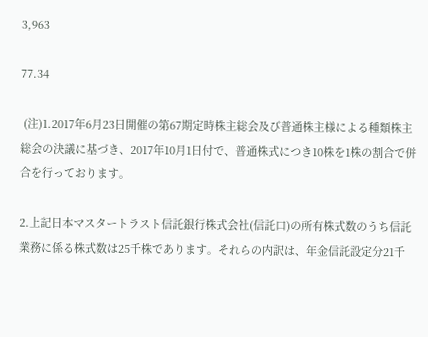3,963

77.34

 (注)1.2017年6月23日開催の第67期定時株主総会及び普通株主様による種類株主総会の決議に基づき、2017年10月1日付で、普通株式につき10株を1株の割合で併合を行っております。

2.上記日本マスタートラスト信託銀行株式会社(信託口)の所有株式数のうち信託業務に係る株式数は25千株であります。それらの内訳は、年金信託設定分21千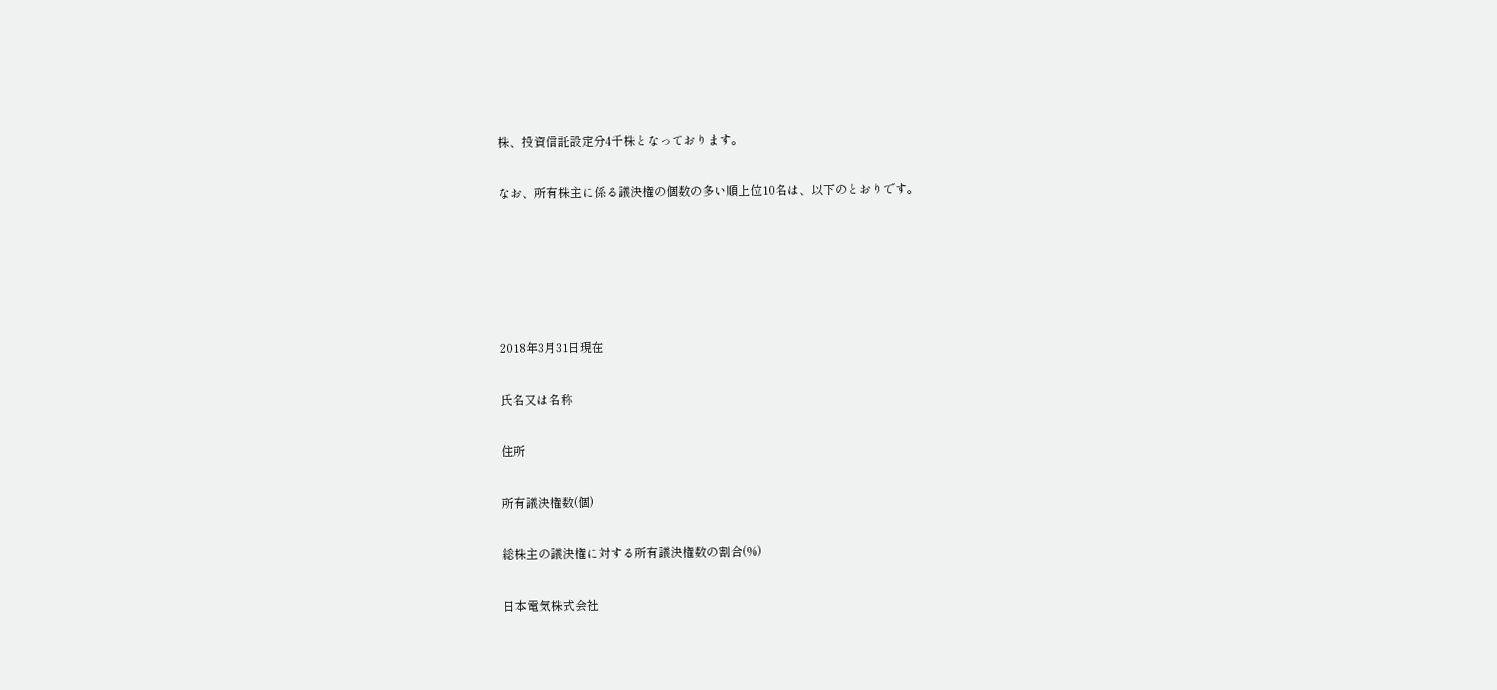株、投資信託設定分4千株となっております。

なお、所有株主に係る議決権の個数の多い順上位10名は、以下のとおりです。





2018年3月31日現在

氏名又は名称

住所

所有議決権数(個)

総株主の議決権に対する所有議決権数の割合(%)

日本電気株式会社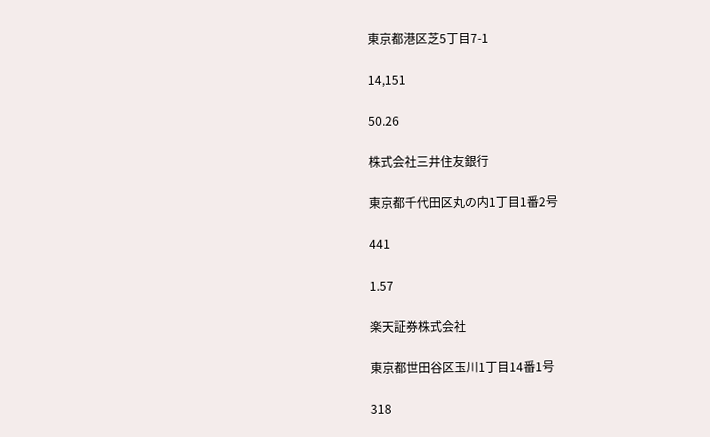東京都港区芝5丁目7-1

14,151

50.26

株式会社三井住友銀行

東京都千代田区丸の内1丁目1番2号

441

1.57

楽天証券株式会社

東京都世田谷区玉川1丁目14番1号

318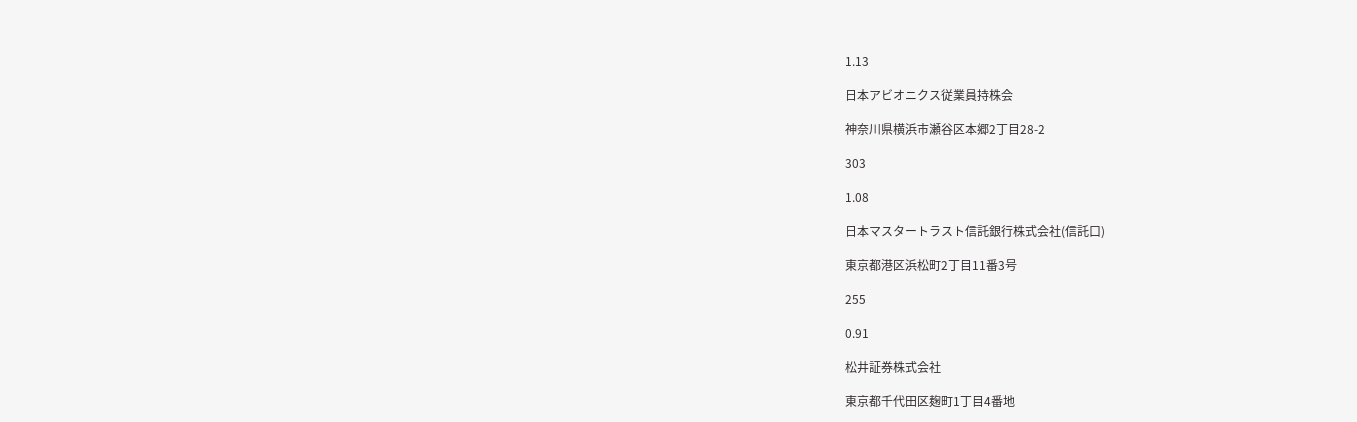1.13

日本アビオニクス従業員持株会

神奈川県横浜市瀬谷区本郷2丁目28-2

303

1.08

日本マスタートラスト信託銀行株式会社(信託口)

東京都港区浜松町2丁目11番3号

255

0.91

松井証券株式会社

東京都千代田区麹町1丁目4番地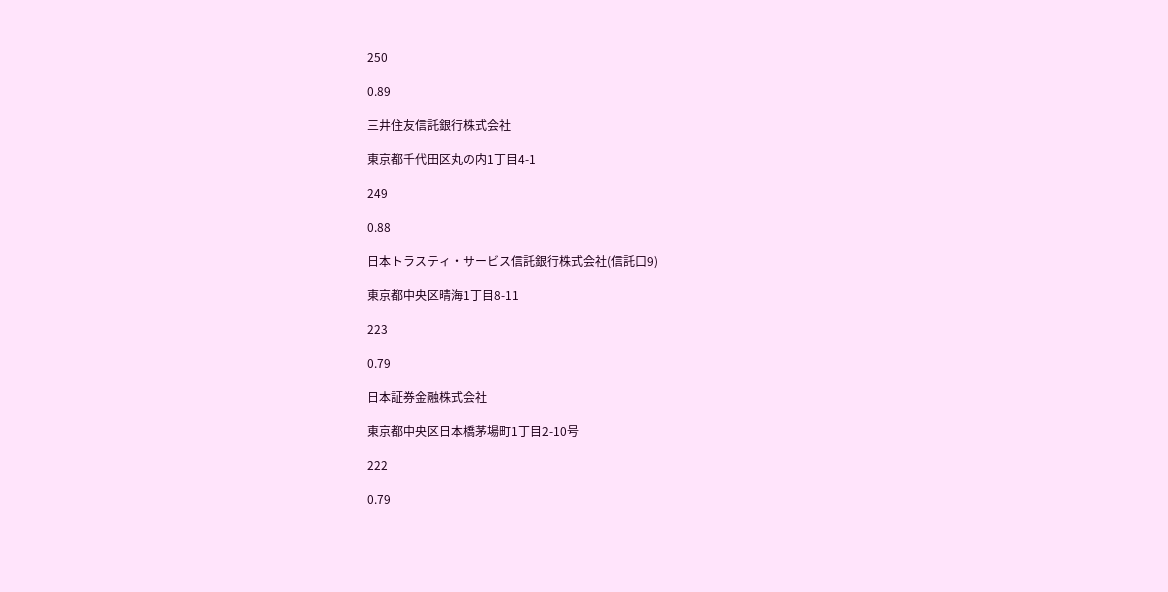250

0.89

三井住友信託銀行株式会社

東京都千代田区丸の内1丁目4-1

249

0.88

日本トラスティ・サービス信託銀行株式会社(信託口9)

東京都中央区晴海1丁目8-11

223

0.79

日本証券金融株式会社

東京都中央区日本橋茅場町1丁目2-10号

222

0.79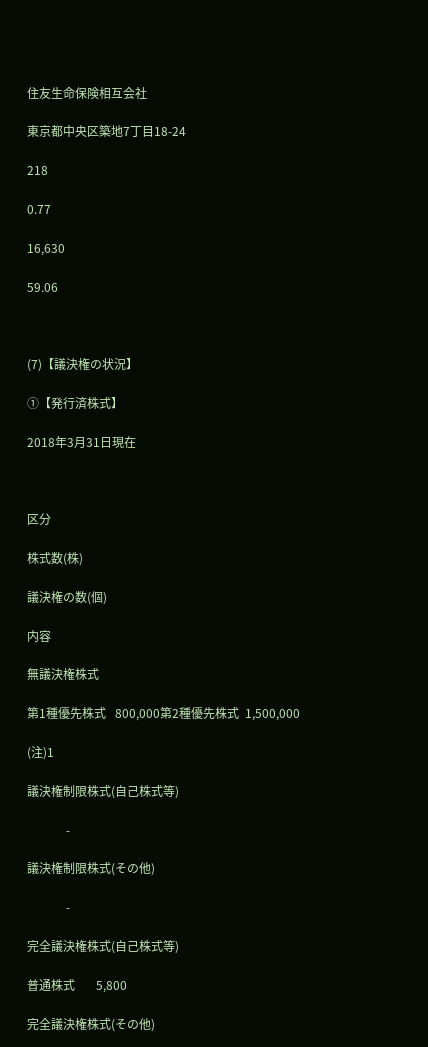住友生命保険相互会社

東京都中央区築地7丁目18-24

218

0.77

16,630

59.06



(7)【議決権の状況】

①【発行済株式】

2018年3月31日現在



区分

株式数(株)

議決権の数(個)

内容

無議決権株式

第1種優先株式   800,000第2種優先株式  1,500,000

(注)1

議決権制限株式(自己株式等)

             -

議決権制限株式(その他)

             -

完全議決権株式(自己株式等)

普通株式       5,800

完全議決権株式(その他)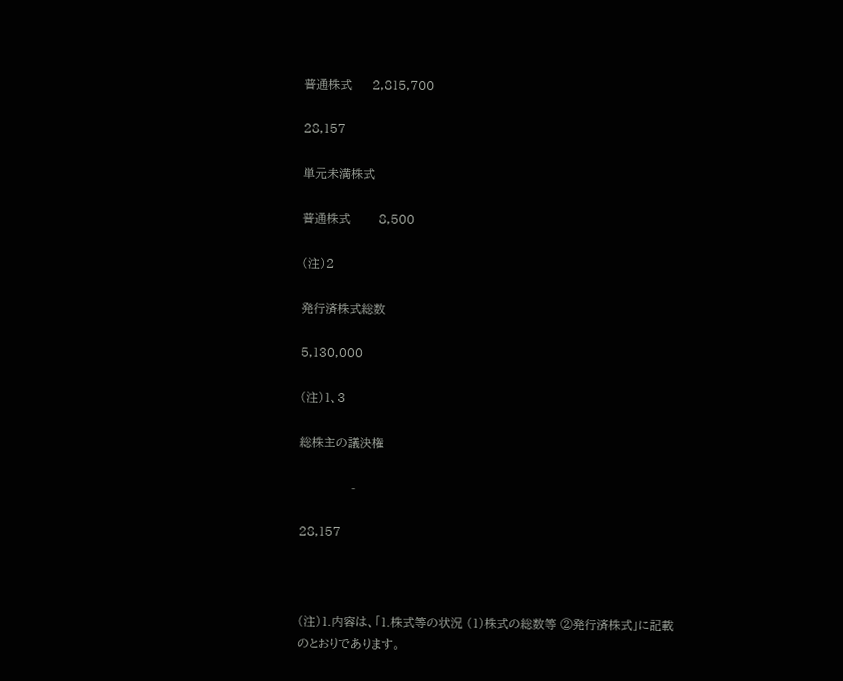普通株式     2,815,700

28,157

単元未満株式

普通株式       8,500

(注)2

発行済株式総数

5,130,000

(注)1、3

総株主の議決権

             -

28,157



(注)1.内容は、「1.株式等の状況 (1)株式の総数等 ②発行済株式」に記載のとおりであります。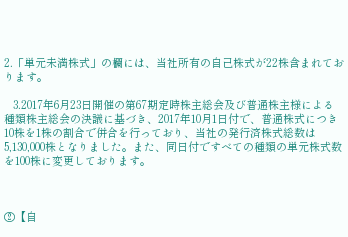2.「単元未満株式」の欄には、当社所有の自己株式が22株含まれております。

   3.2017年6月23日開催の第67期定時株主総会及び普通株主様による種類株主総会の決議に基づき、2017年10月1日付で、普通株式につき10株を1株の割合で併合を行っており、当社の発行済株式総数は5,130,000株となりました。また、同日付ですべての種類の単元株式数を100株に変更しております。



②【自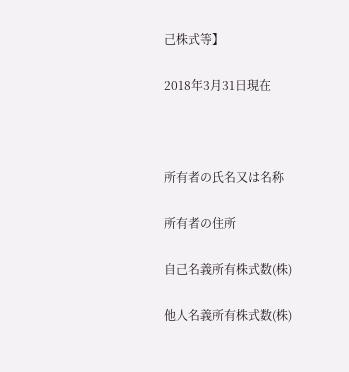己株式等】

2018年3月31日現在



所有者の氏名又は名称

所有者の住所

自己名義所有株式数(株)

他人名義所有株式数(株)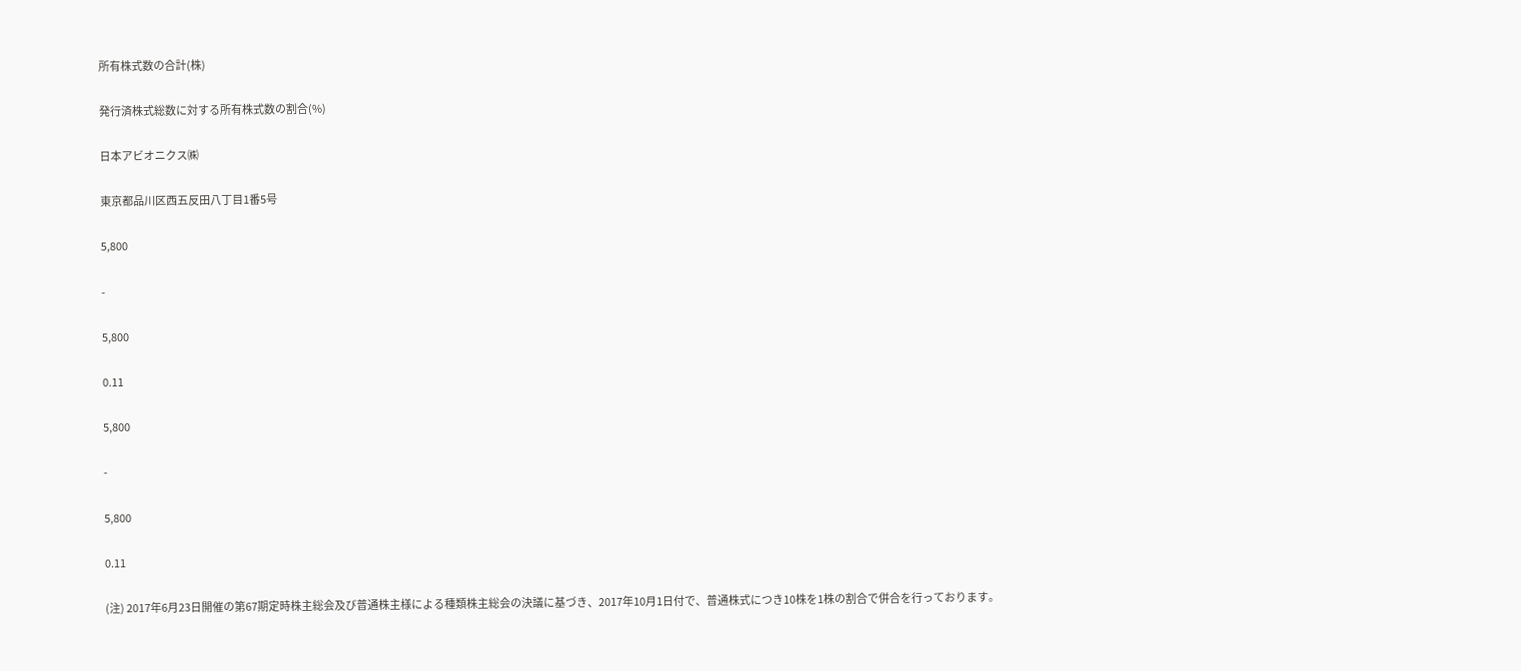所有株式数の合計(株)

発行済株式総数に対する所有株式数の割合(%)

日本アビオニクス㈱

東京都品川区西五反田八丁目1番5号

5,800

-

5,800

0.11

5,800

-

5,800

0.11

(注) 2017年6月23日開催の第67期定時株主総会及び普通株主様による種類株主総会の決議に基づき、2017年10月1日付で、普通株式につき10株を1株の割合で併合を行っております。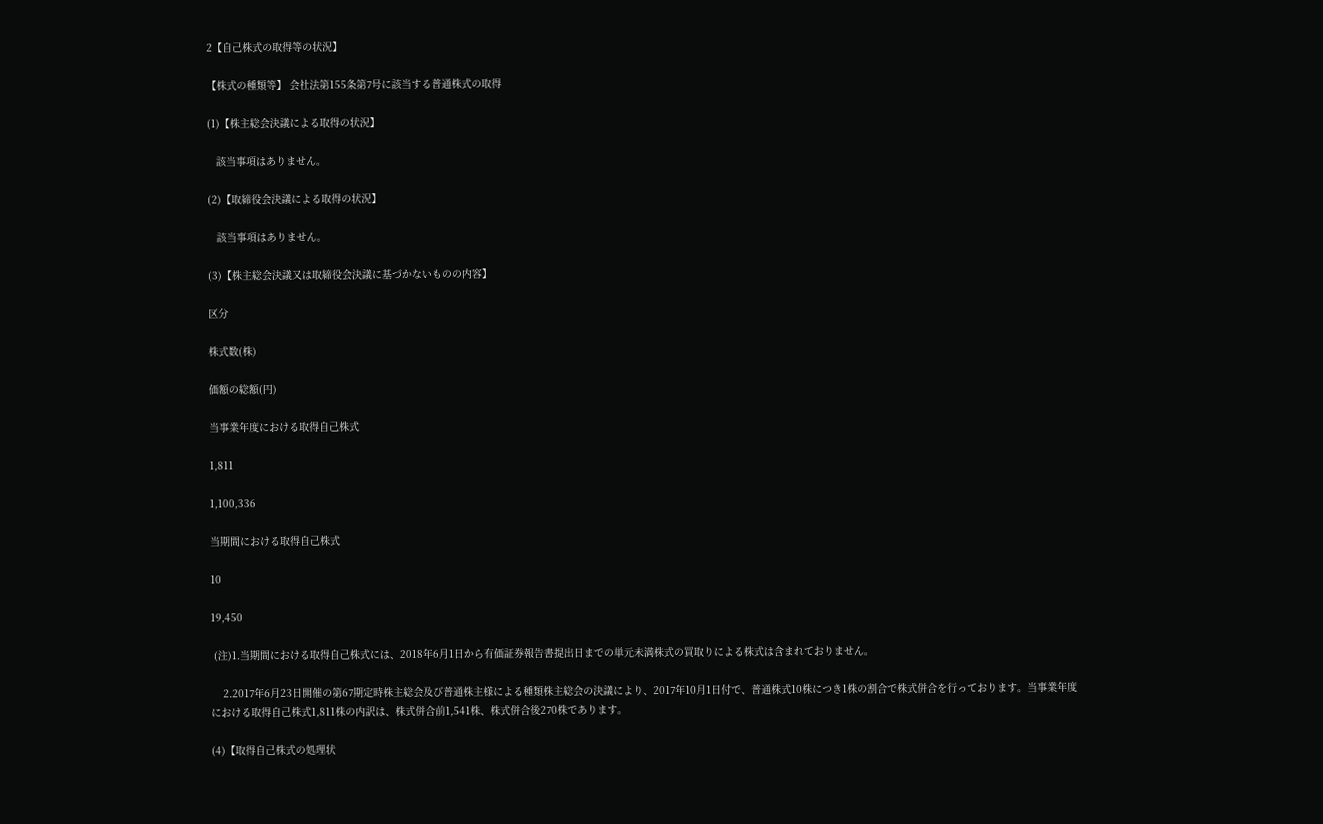2【自己株式の取得等の状況】

【株式の種類等】 会社法第155条第7号に該当する普通株式の取得

(1)【株主総会決議による取得の状況】

   該当事項はありません。

(2)【取締役会決議による取得の状況】

   該当事項はありません。

(3)【株主総会決議又は取締役会決議に基づかないものの内容】

区分

株式数(株)

価額の総額(円)

当事業年度における取得自己株式

1,811

1,100,336

当期間における取得自己株式

10

19,450

 (注)1.当期間における取得自己株式には、2018年6月1日から有価証券報告書提出日までの単元未満株式の買取りによる株式は含まれておりません。

    2.2017年6月23日開催の第67期定時株主総会及び普通株主様による種類株主総会の決議により、2017年10月1日付で、普通株式10株につき1株の割合で株式併合を行っております。当事業年度における取得自己株式1,811株の内訳は、株式併合前1,541株、株式併合後270株であります。

(4)【取得自己株式の処理状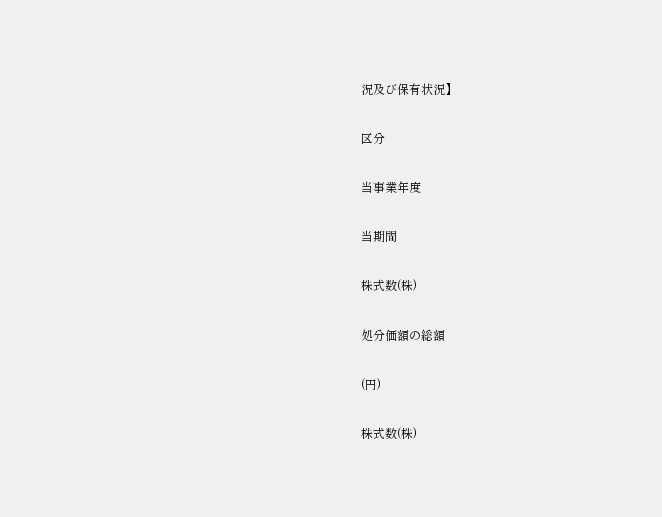況及び保有状況】

区分

当事業年度

当期間

株式数(株)

処分価額の総額

(円)

株式数(株)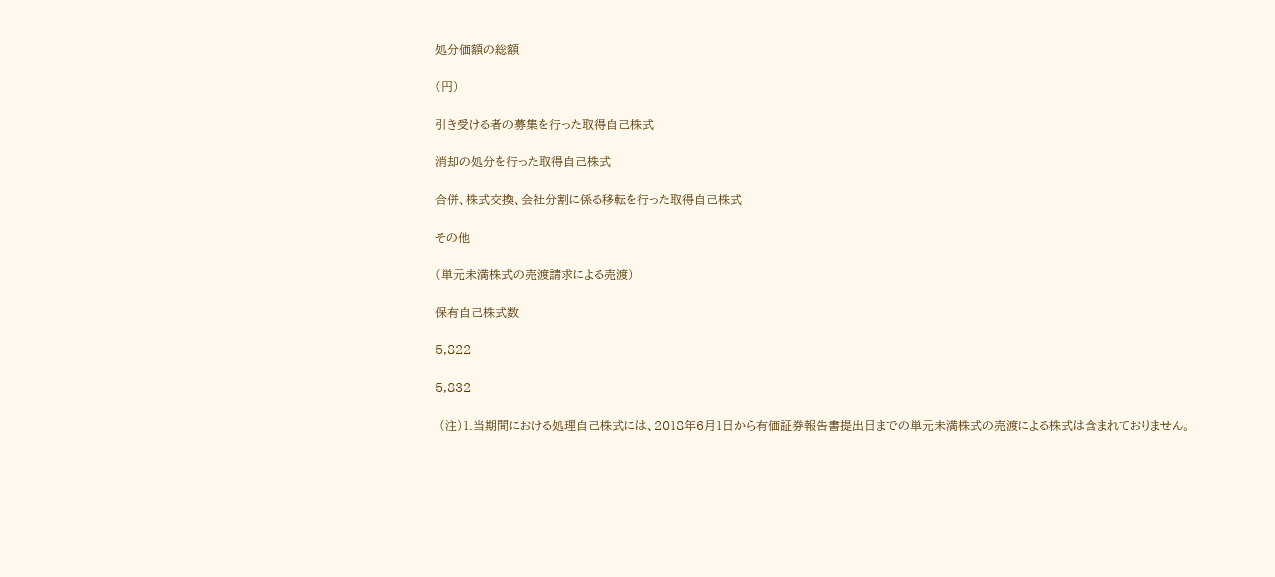処分価額の総額

(円)

引き受ける者の募集を行った取得自己株式

消却の処分を行った取得自己株式

合併、株式交換、会社分割に係る移転を行った取得自己株式

その他

(単元未満株式の売渡請求による売渡)

保有自己株式数

5,822

5,832

 (注)1.当期間における処理自己株式には、2018年6月1日から有価証券報告書提出日までの単元未満株式の売渡による株式は含まれておりません。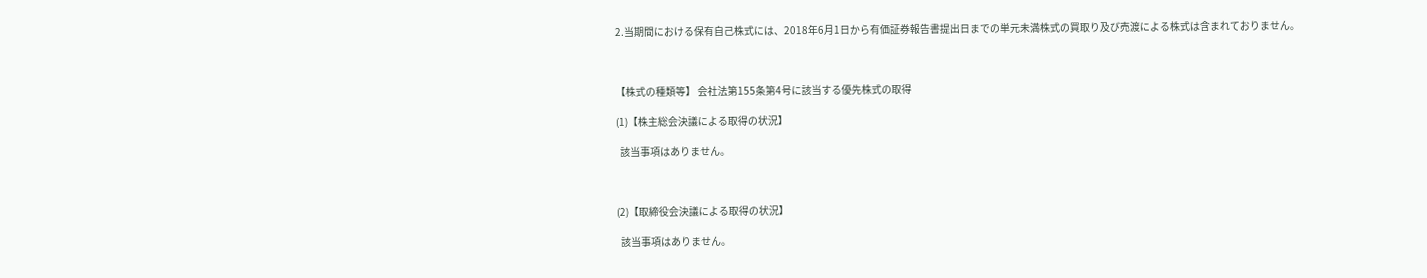2.当期間における保有自己株式には、2018年6月1日から有価証券報告書提出日までの単元未満株式の買取り及び売渡による株式は含まれておりません。



【株式の種類等】 会社法第155条第4号に該当する優先株式の取得

(1)【株主総会決議による取得の状況】

  該当事項はありません。



(2)【取締役会決議による取得の状況】

  該当事項はありません。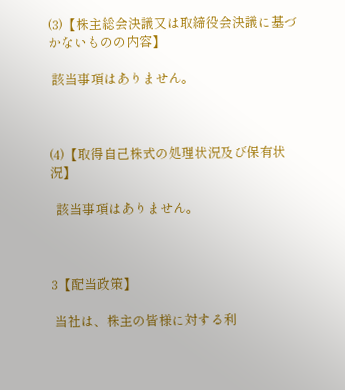(3)【株主総会決議又は取締役会決議に基づかないものの内容】

 該当事項はありません。



(4)【取得自己株式の処理状況及び保有状況】

  該当事項はありません。



3【配当政策】

 当社は、株主の皆様に対する利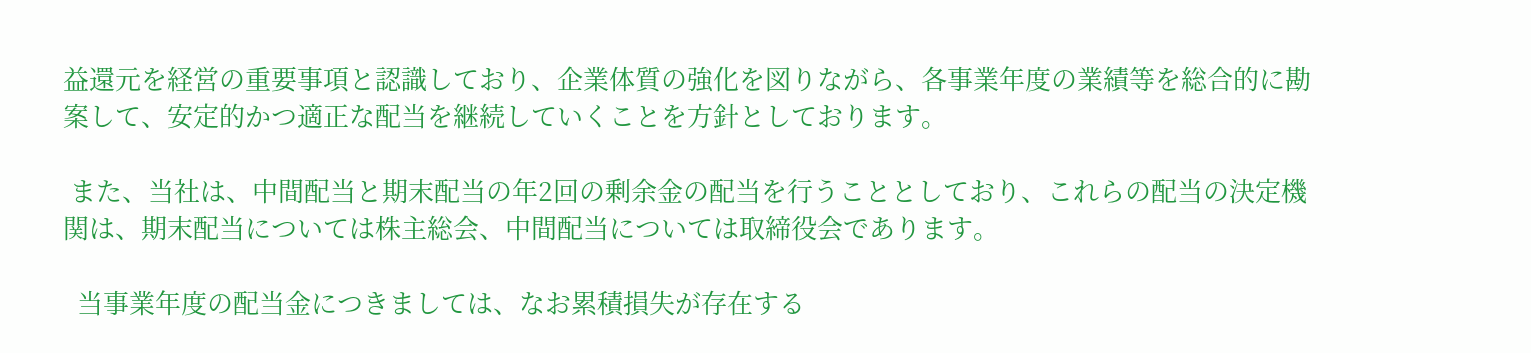益還元を経営の重要事項と認識しており、企業体質の強化を図りながら、各事業年度の業績等を総合的に勘案して、安定的かつ適正な配当を継続していくことを方針としております。

 また、当社は、中間配当と期末配当の年2回の剰余金の配当を行うこととしており、これらの配当の決定機関は、期末配当については株主総会、中間配当については取締役会であります。

  当事業年度の配当金につきましては、なお累積損失が存在する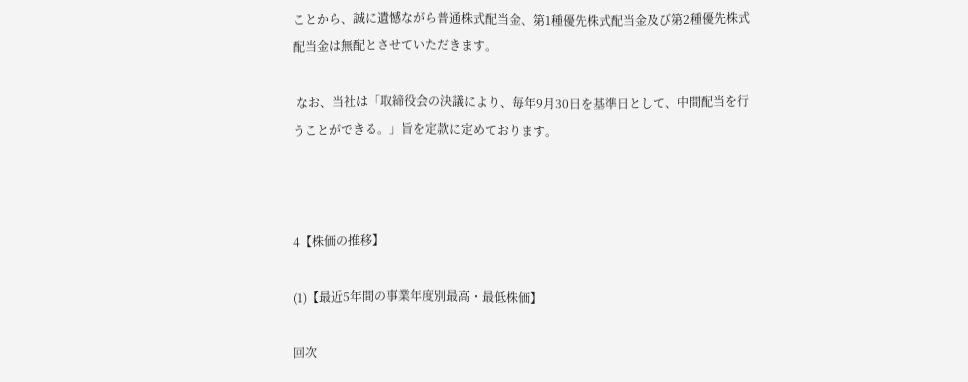ことから、誠に遺憾ながら普通株式配当金、第1種優先株式配当金及び第2種優先株式配当金は無配とさせていただきます。

 なお、当社は「取締役会の決議により、毎年9月30日を基準日として、中間配当を行うことができる。」旨を定款に定めております。



4【株価の推移】

(1)【最近5年間の事業年度別最高・最低株価】

回次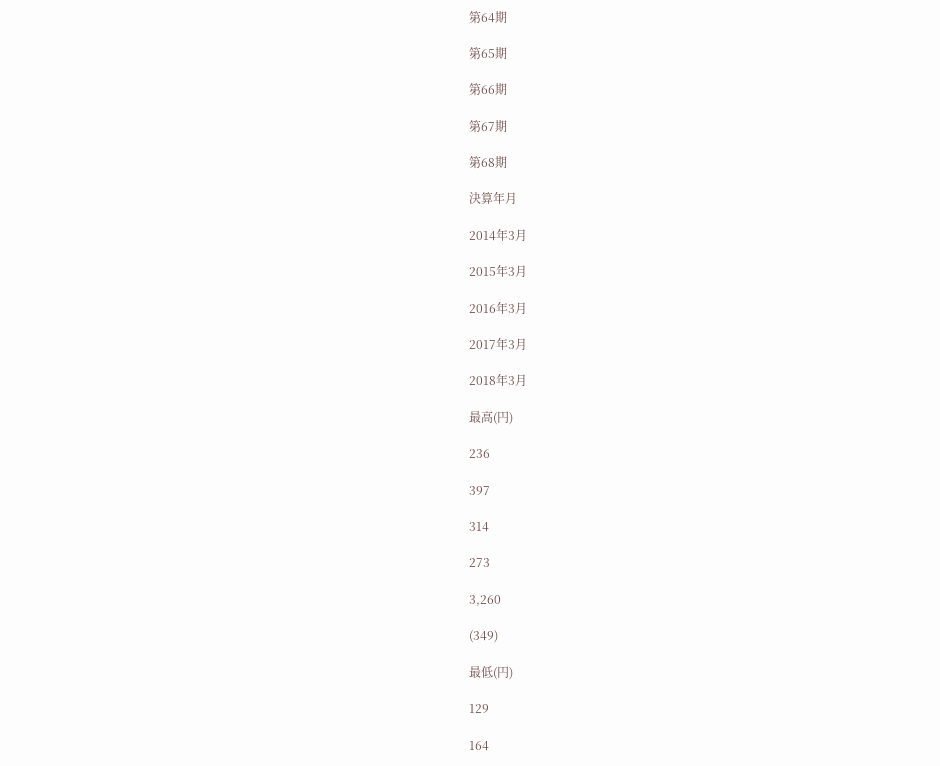第64期

第65期

第66期

第67期

第68期

決算年月

2014年3月

2015年3月

2016年3月

2017年3月

2018年3月

最高(円)

236

397

314

273

3,260

(349)

最低(円)

129

164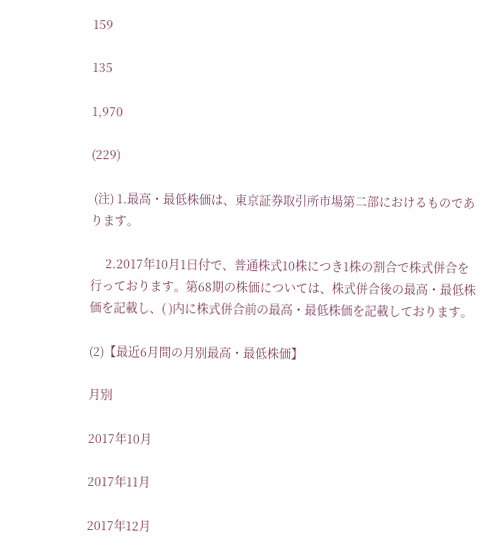159

135

1,970

(229)

 (注) 1.最高・最低株価は、東京証券取引所市場第二部におけるものであります。

     2.2017年10月1日付で、普通株式10株につき1株の割合で株式併合を行っております。第68期の株価については、株式併合後の最高・最低株価を記載し、( )内に株式併合前の最高・最低株価を記載しております。

(2)【最近6月間の月別最高・最低株価】

月別

2017年10月

2017年11月

2017年12月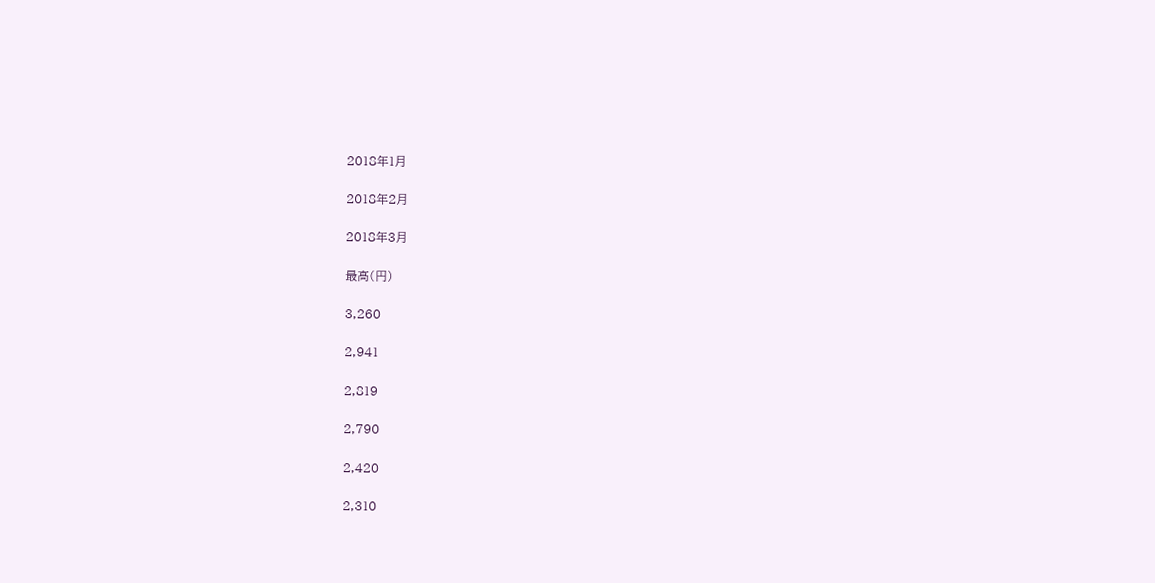2018年1月

2018年2月

2018年3月

最高(円)

3,260

2,941

2,819

2,790

2,420

2,310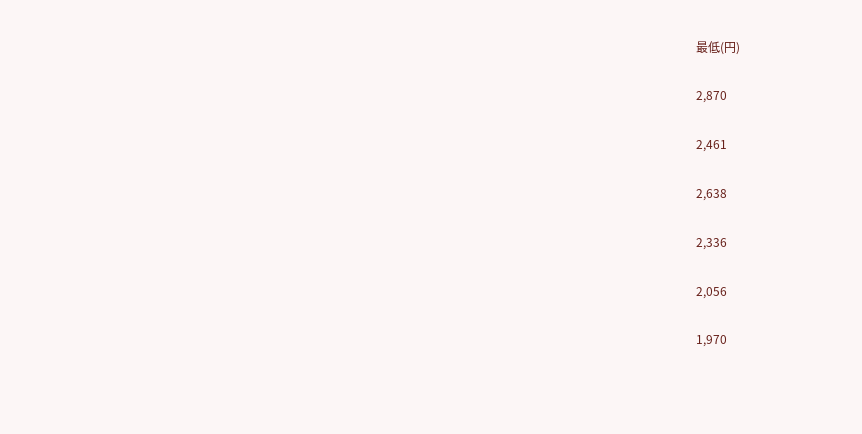最低(円)

2,870

2,461

2,638

2,336

2,056

1,970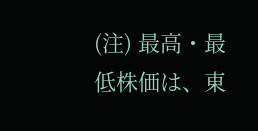(注) 最高・最低株価は、東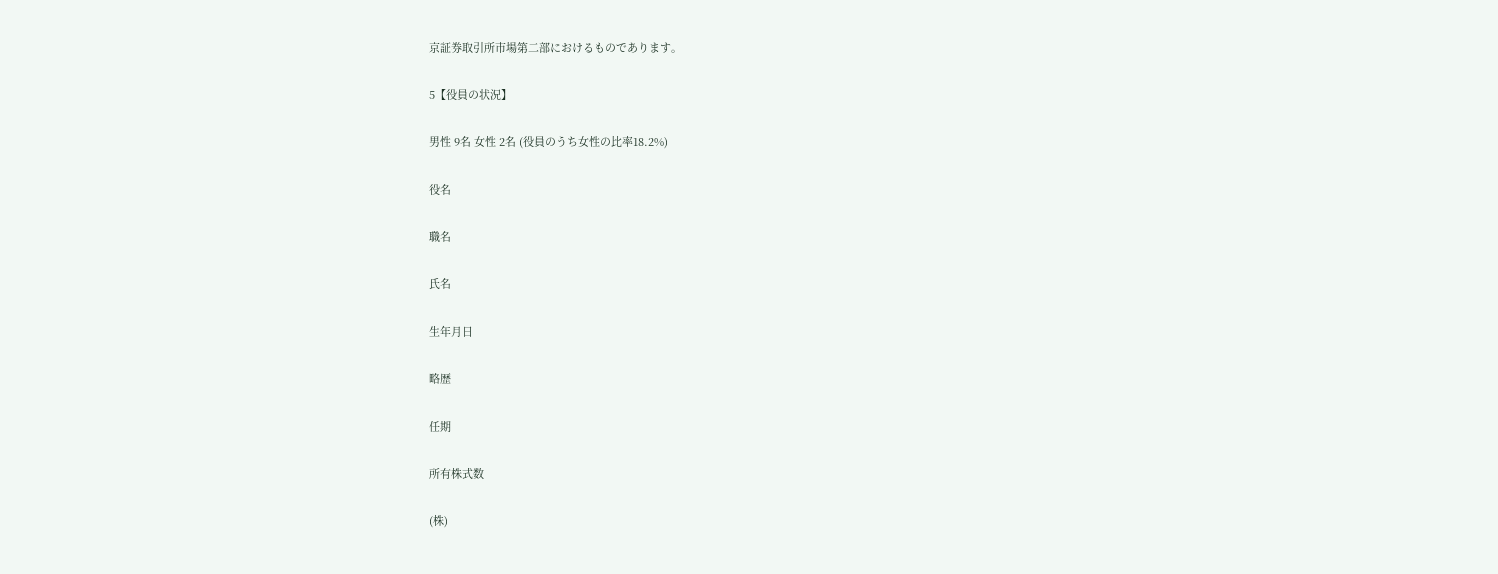京証券取引所市場第二部におけるものであります。

5【役員の状況】

男性 9名 女性 2名 (役員のうち女性の比率18.2%)

役名

職名

氏名

生年月日

略歴

任期

所有株式数

(株)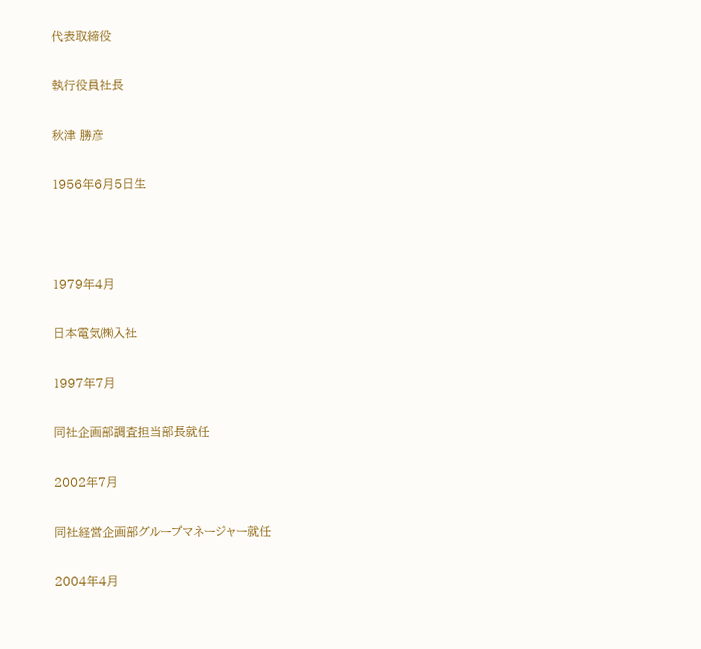代表取締役

執行役員社長

秋津 勝彦

1956年6月5日生



1979年4月

日本電気㈱入社

1997年7月

同社企画部調査担当部長就任

2002年7月

同社経営企画部グループマネージャー就任

2004年4月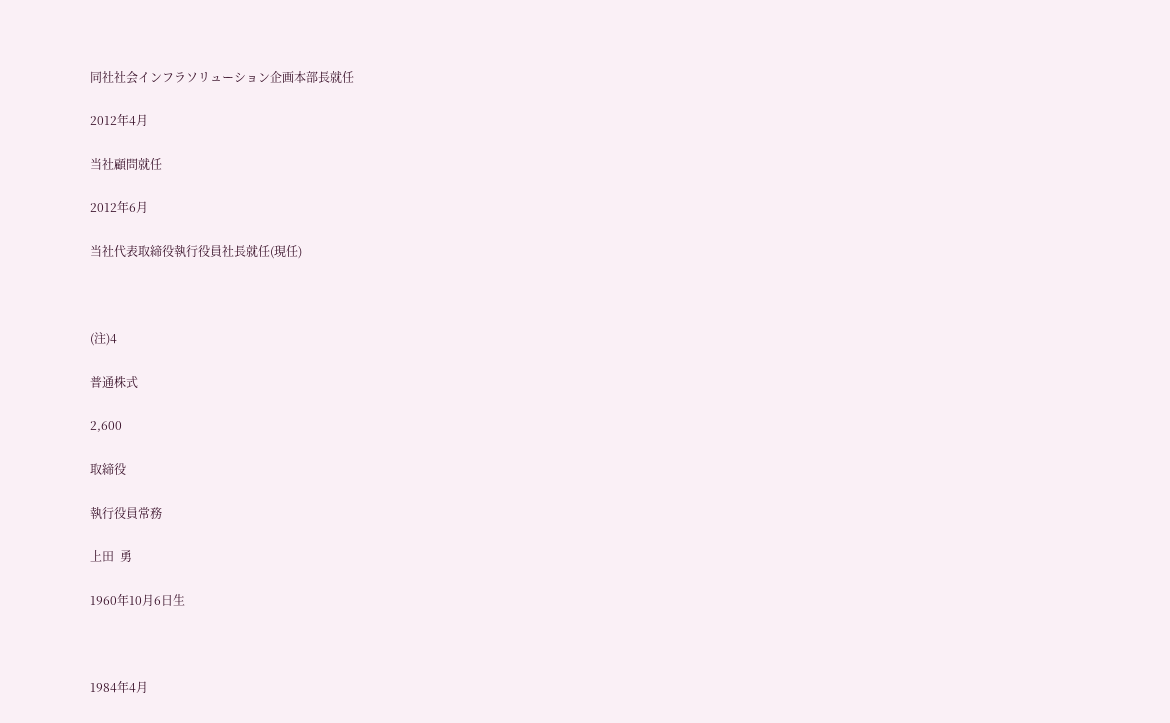同社社会インフラソリューション企画本部長就任

2012年4月

当社顧問就任

2012年6月

当社代表取締役執行役員社長就任(現任)



(注)4

普通株式

2,600

取締役

執行役員常務

上田  勇

1960年10月6日生



1984年4月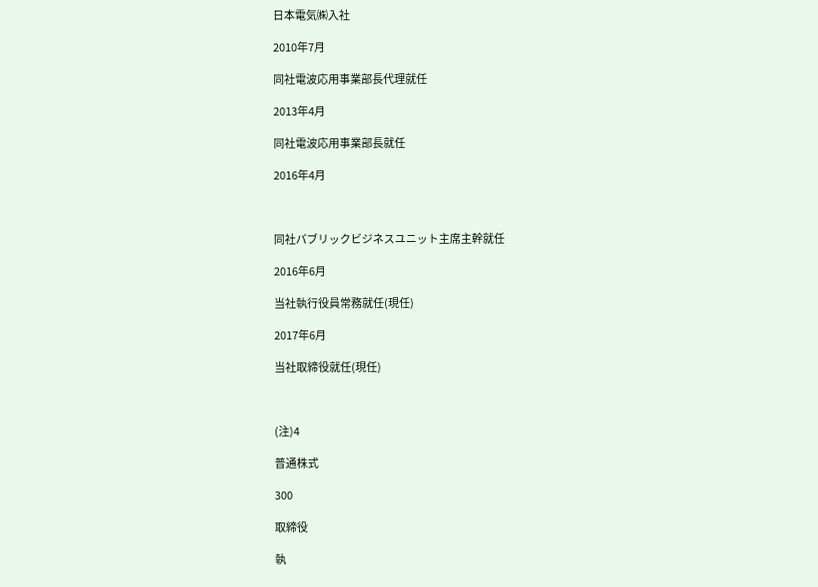日本電気㈱入社

2010年7月

同社電波応用事業部長代理就任

2013年4月

同社電波応用事業部長就任

2016年4月



同社パブリックビジネスユニット主席主幹就任

2016年6月

当社執行役員常務就任(現任)

2017年6月

当社取締役就任(現任)



(注)4

普通株式

300

取締役

執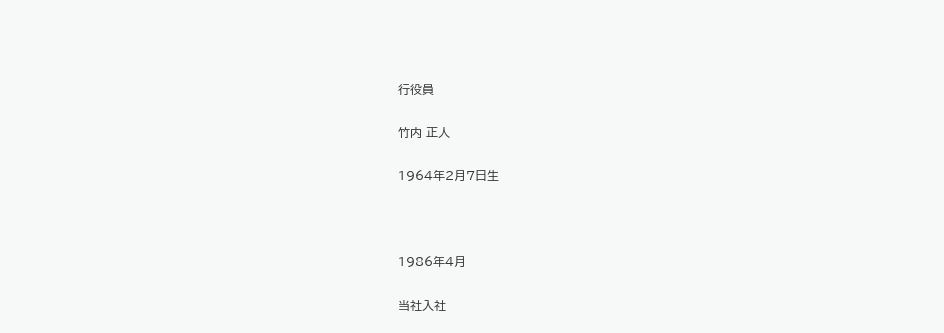行役員

竹内 正人

1964年2月7日生



1986年4月

当社入社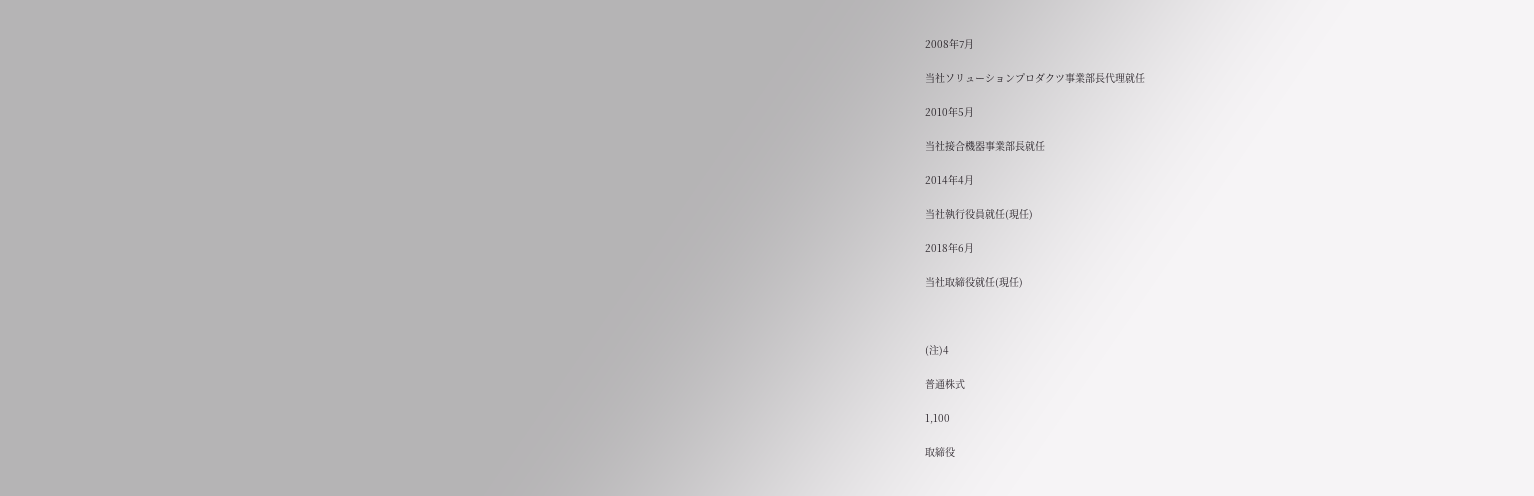2008年7月

当社ソリューションプロダクツ事業部長代理就任

2010年5月

当社接合機器事業部長就任

2014年4月

当社執行役員就任(現任)

2018年6月

当社取締役就任(現任)



(注)4

普通株式

1,100

取締役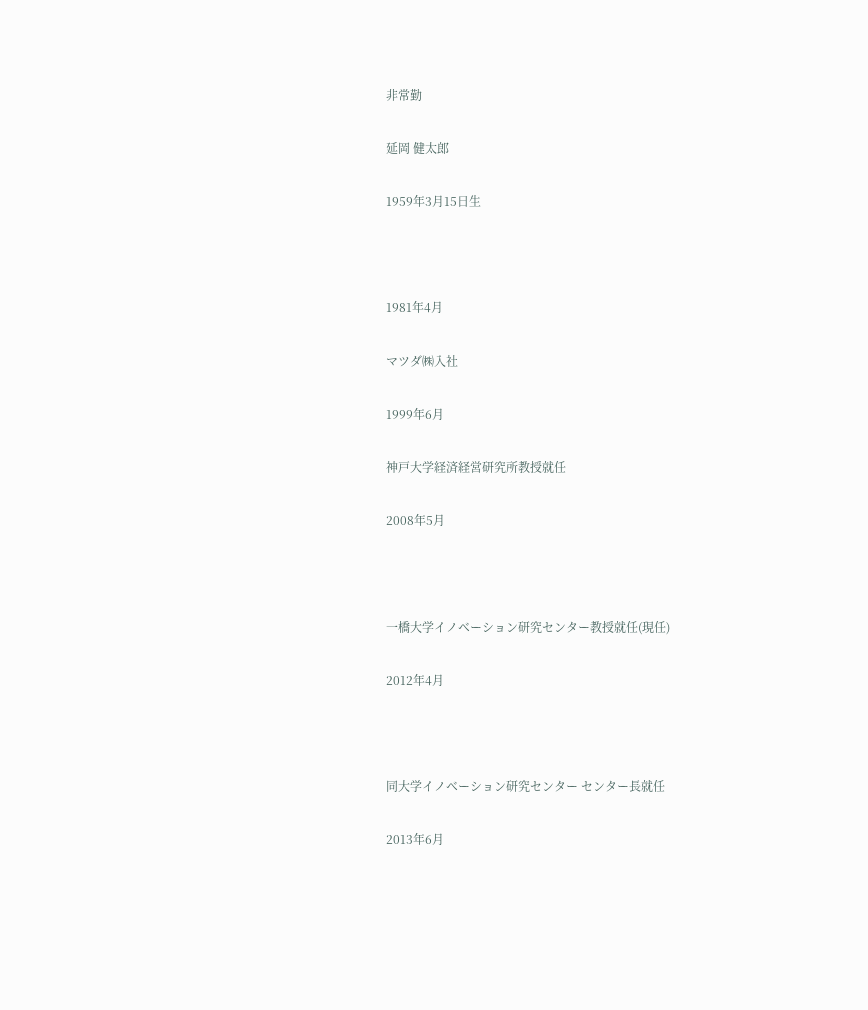非常勤

延岡 健太郎

1959年3月15日生



1981年4月

マツダ㈱入社

1999年6月

神戸大学経済経営研究所教授就任

2008年5月



一橋大学イノベーション研究センター教授就任(現任)

2012年4月



同大学イノベーション研究センター センター長就任

2013年6月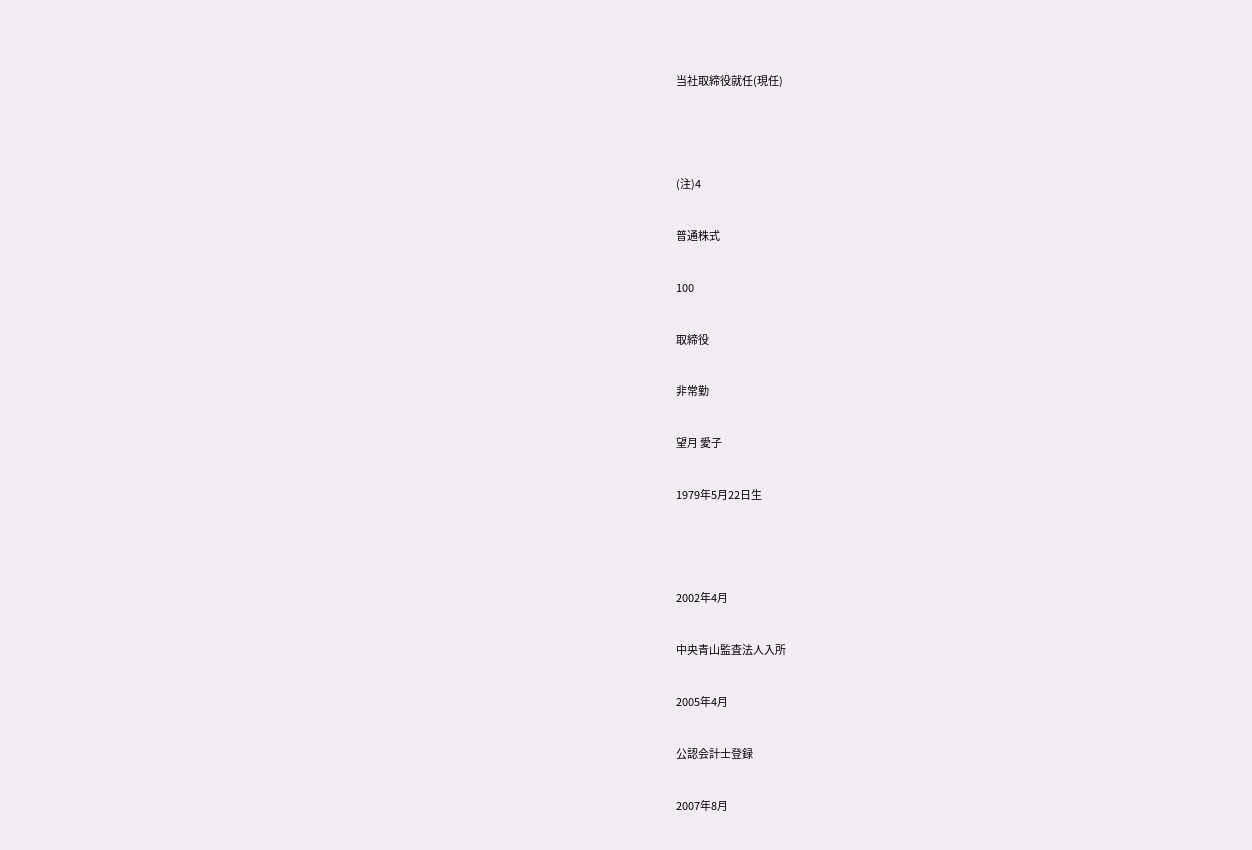当社取締役就任(現任)



(注)4

普通株式

100

取締役

非常勤

望月 愛子

1979年5月22日生



2002年4月

中央青山監査法人入所

2005年4月

公認会計士登録

2007年8月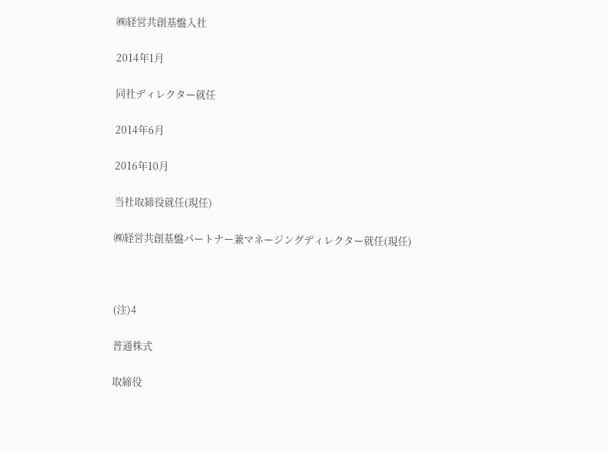㈱経営共創基盤入社

2014年1月

同社ディレクター就任

2014年6月

2016年10月

当社取締役就任(現任)

㈱経営共創基盤パートナー兼マネージングディレクター就任(現任)



(注)4

普通株式

取締役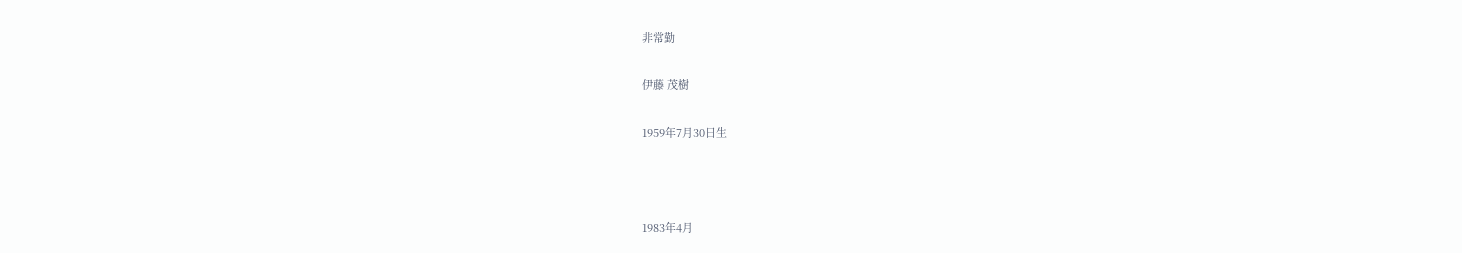非常勤

伊藤 茂樹

1959年7月30日生



1983年4月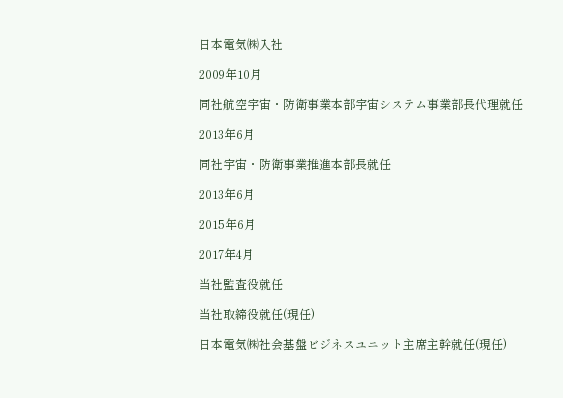日本電気㈱入社

2009年10月

同社航空宇宙・防衛事業本部宇宙システム事業部長代理就任

2013年6月

同社宇宙・防衛事業推進本部長就任

2013年6月

2015年6月

2017年4月

当社監査役就任

当社取締役就任(現任)

日本電気㈱社会基盤ビジネスユニット主席主幹就任(現任)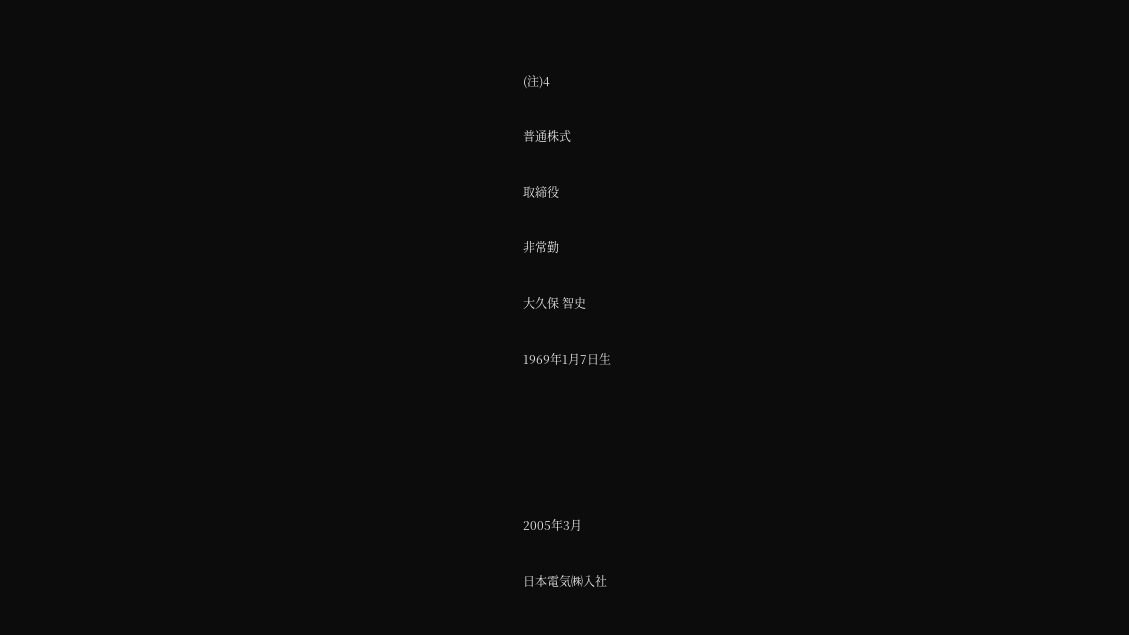(注)4

普通株式

取締役

非常勤

大久保 智史

1969年1月7日生





2005年3月

日本電気㈱入社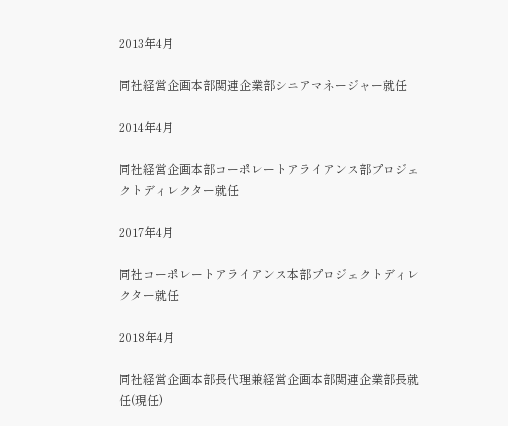2013年4月

同社経営企画本部関連企業部シニアマネージャー就任

2014年4月

同社経営企画本部コーポレートアライアンス部プロジェクトディレクター就任

2017年4月

同社コーポレートアライアンス本部プロジェクトディレクター就任

2018年4月

同社経営企画本部長代理兼経営企画本部関連企業部長就任(現任)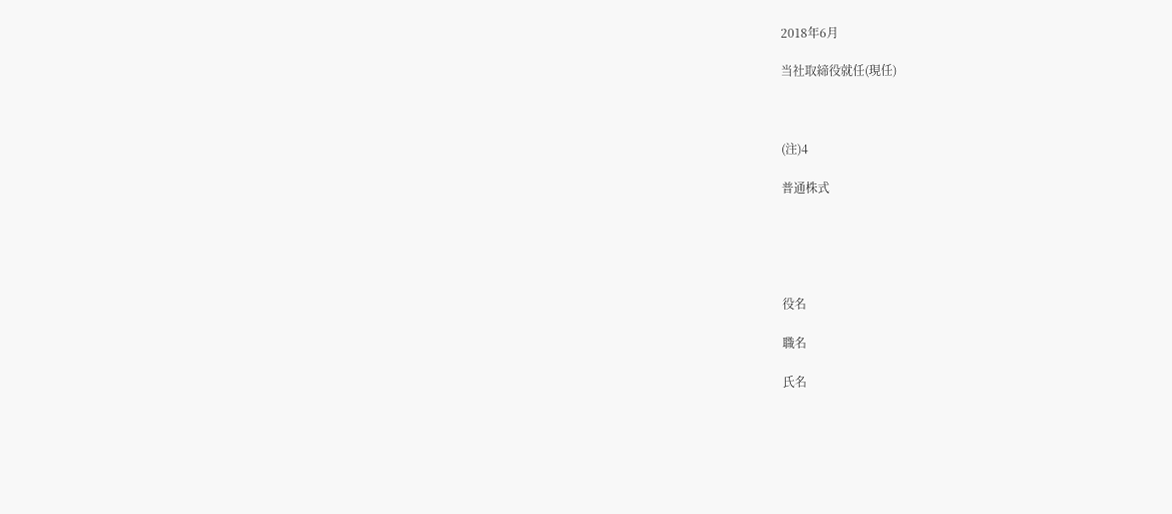2018年6月

当社取締役就任(現任)



(注)4

普通株式





役名

職名

氏名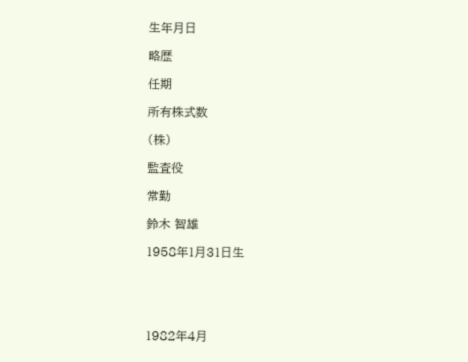生年月日

略歴

任期

所有株式数

(株)

監査役

常勤

鈴木 智雄

1958年1月31日生





1982年4月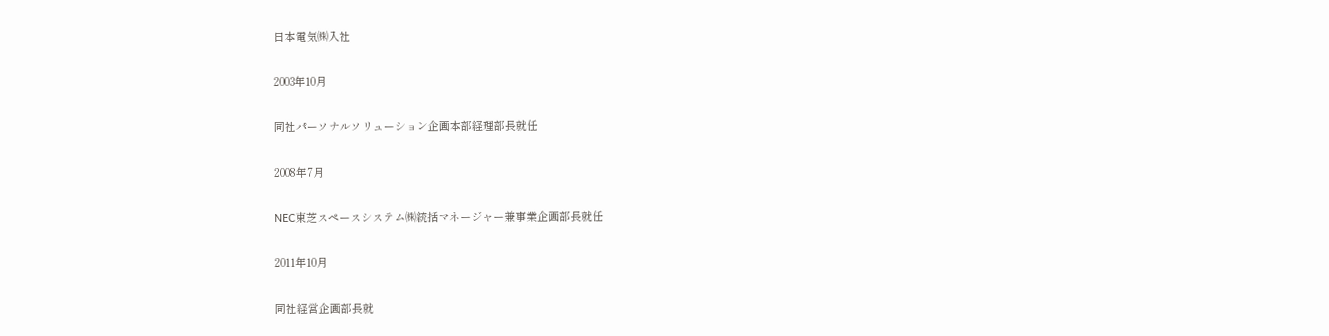日本電気㈱入社

2003年10月

同社パーソナルソリューション企画本部経理部長就任

2008年7月

NEC東芝スペースシステム㈱統括マネージャー兼事業企画部長就任

2011年10月

同社経営企画部長就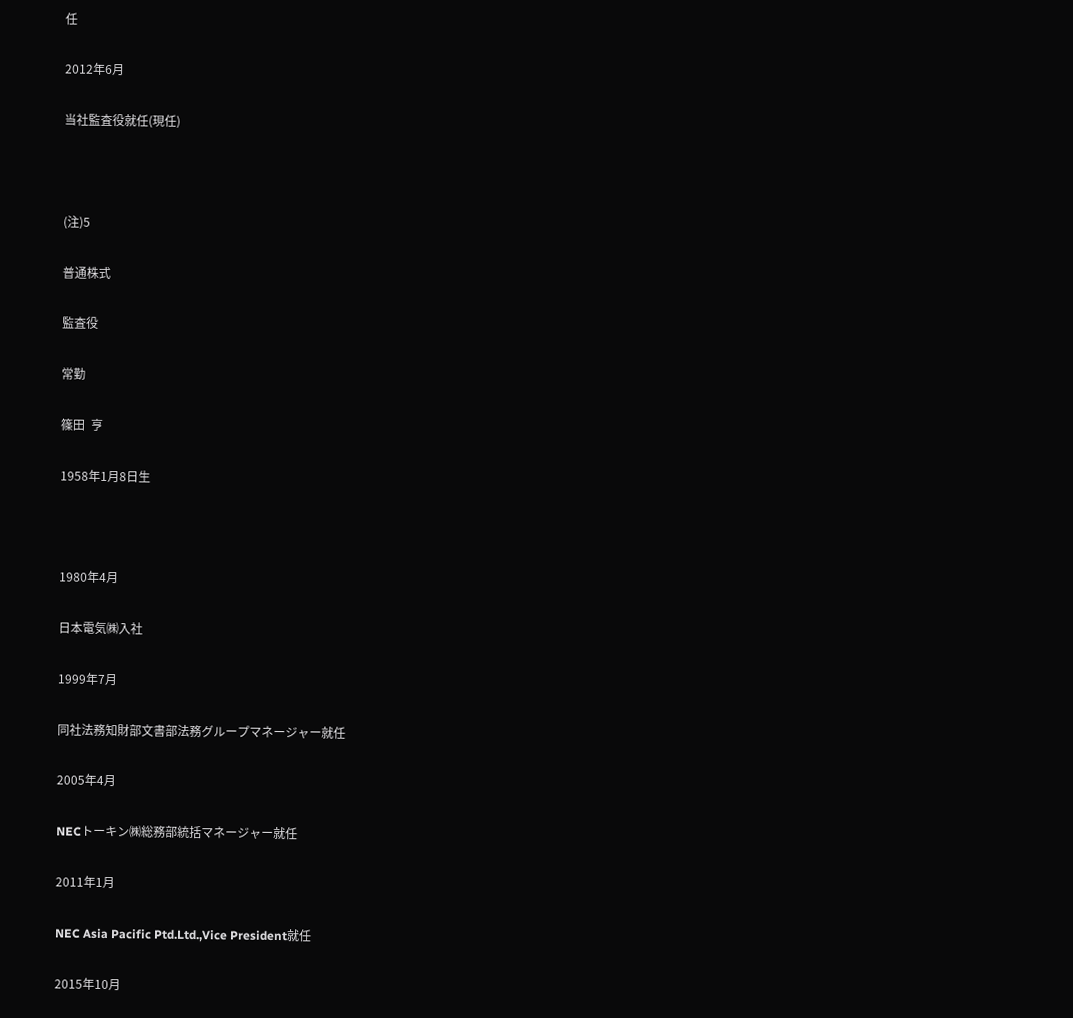任

2012年6月

当社監査役就任(現任)



(注)5

普通株式

監査役

常勤

篠田  亨

1958年1月8日生



1980年4月

日本電気㈱入社

1999年7月

同社法務知財部文書部法務グループマネージャー就任

2005年4月

NECトーキン㈱総務部統括マネージャー就任

2011年1月

NEC Asia Pacific Ptd.Ltd.,Vice President就任

2015年10月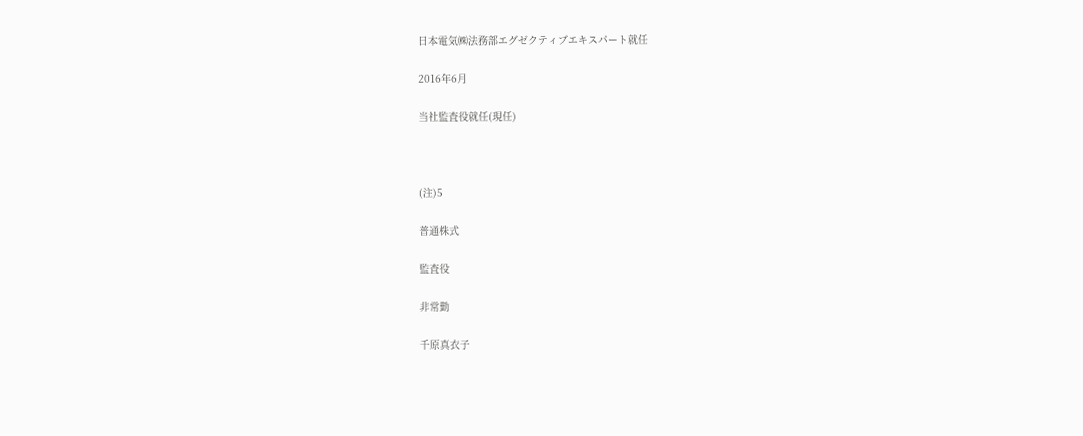日本電気㈱法務部エグゼクティブエキスパート就任

2016年6月

当社監査役就任(現任)



(注)5

普通株式

監査役

非常勤

千原真衣子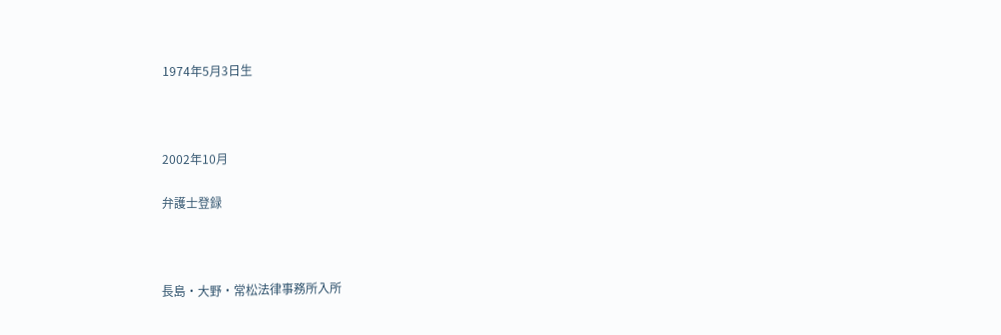1974年5月3日生



2002年10月

弁護士登録



長島・大野・常松法律事務所入所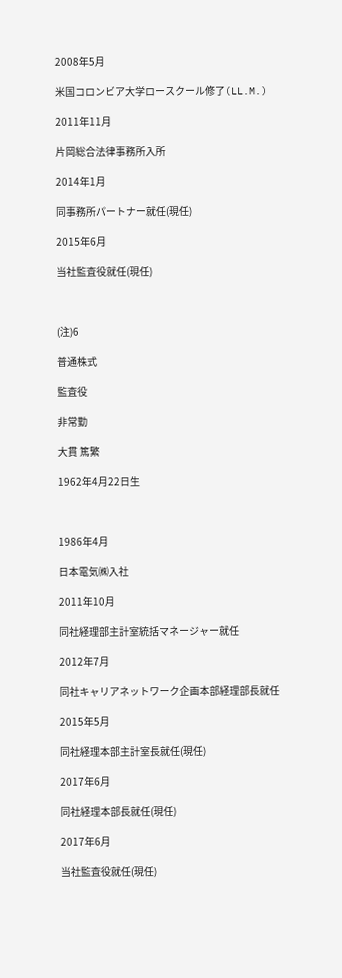2008年5月

米国コロンビア大学ロースクール修了(LL.M.)

2011年11月

片岡総合法律事務所入所

2014年1月

同事務所パートナー就任(現任)

2015年6月

当社監査役就任(現任)



(注)6

普通株式

監査役

非常勤

大貫 篤繁

1962年4月22日生



1986年4月

日本電気㈱入社

2011年10月

同社経理部主計室統括マネージャー就任

2012年7月

同社キャリアネットワーク企画本部経理部長就任

2015年5月

同社経理本部主計室長就任(現任)

2017年6月

同社経理本部長就任(現任)

2017年6月

当社監査役就任(現任)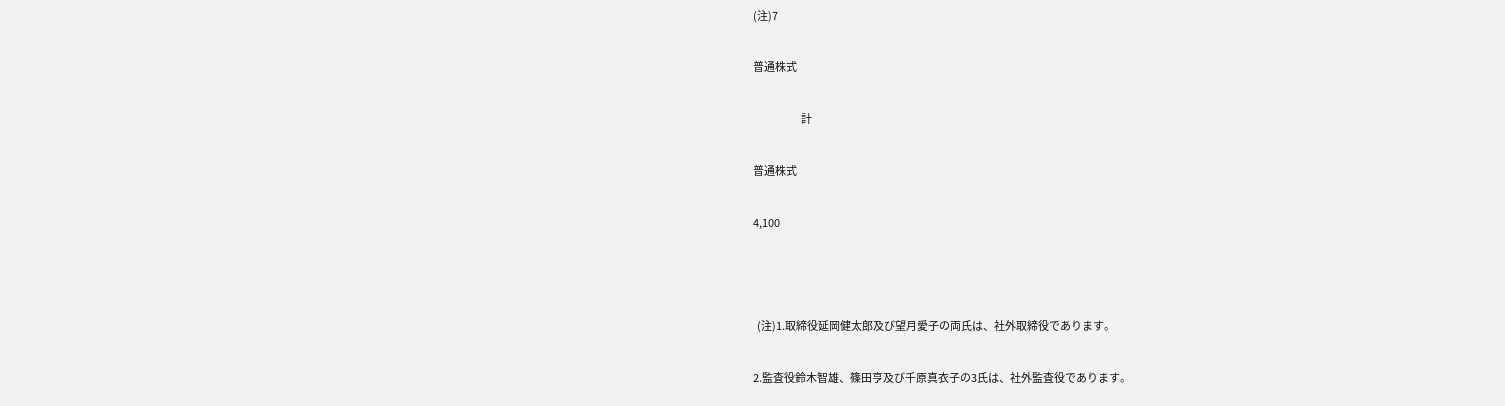(注)7

普通株式

                        計

普通株式

4,100



  (注)1.取締役延岡健太郎及び望月愛子の両氏は、社外取締役であります。

2.監査役鈴木智雄、篠田亨及び千原真衣子の3氏は、社外監査役であります。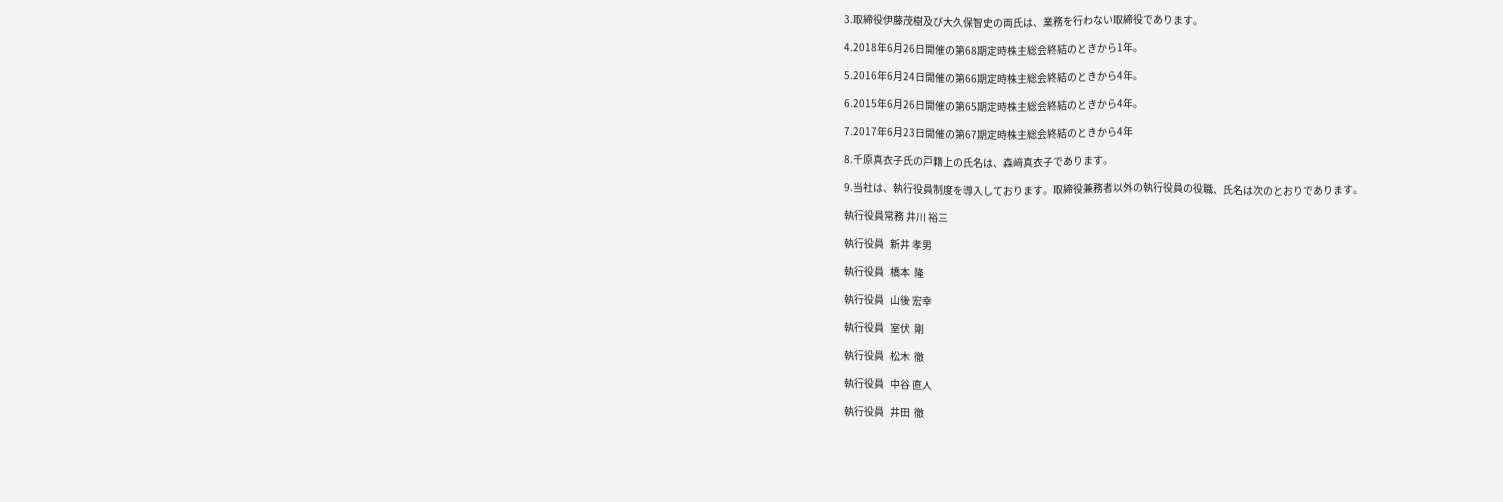3.取締役伊藤茂樹及び大久保智史の両氏は、業務を行わない取締役であります。

4.2018年6月26日開催の第68期定時株主総会終結のときから1年。

5.2016年6月24日開催の第66期定時株主総会終結のときから4年。

6.2015年6月26日開催の第65期定時株主総会終結のときから4年。

7.2017年6月23日開催の第67期定時株主総会終結のときから4年

8.千原真衣子氏の戸籍上の氏名は、森﨑真衣子であります。

9.当社は、執行役員制度を導入しております。取締役兼務者以外の執行役員の役職、氏名は次のとおりであります。

執行役員常務 井川 裕三

執行役員   新井 孝男

執行役員   橋本  隆

執行役員   山後 宏幸

執行役員   室伏  剛

執行役員   松木  徹

執行役員   中谷 直人

執行役員   井田  徹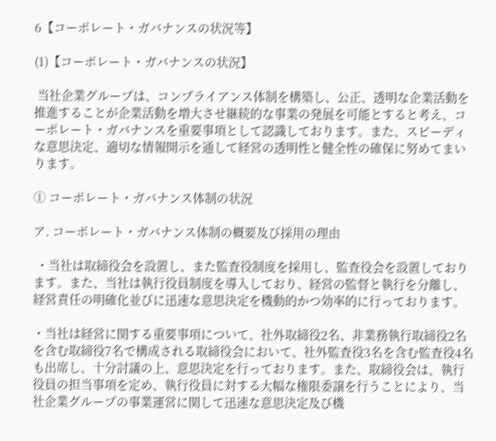6【コーポレート・ガバナンスの状況等】

(1)【コーポレート・ガバナンスの状況】

 当社企業グループは、コンプライアンス体制を構築し、公正、透明な企業活動を推進することが企業活動を増大させ継続的な事業の発展を可能とすると考え、コーポレート・ガバナンスを重要事項として認識しております。また、スピーディな意思決定、適切な情報開示を通して経営の透明性と健全性の確保に努めてまいります。

① コーポレート・ガバナンス体制の状況

ア. コーポレート・ガバナンス体制の概要及び採用の理由

 ・当社は取締役会を設置し、また監査役制度を採用し、監査役会を設置しております。また、当社は執行役員制度を導入しており、経営の監督と執行を分離し、経営責任の明確化並びに迅速な意思決定を機動的かつ効率的に行っております。

・当社は経営に関する重要事項について、社外取締役2名、非業務執行取締役2名を含む取締役7名で構成される取締役会において、社外監査役3名を含む監査役4名も出席し、十分討議の上、意思決定を行っております。また、取締役会は、執行役員の担当事項を定め、執行役員に対する大幅な権限委譲を行うことにより、当社企業グループの事業運営に関して迅速な意思決定及び機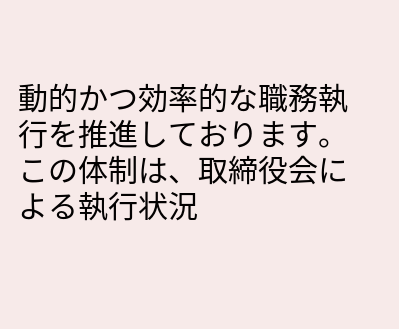動的かつ効率的な職務執行を推進しております。この体制は、取締役会による執行状況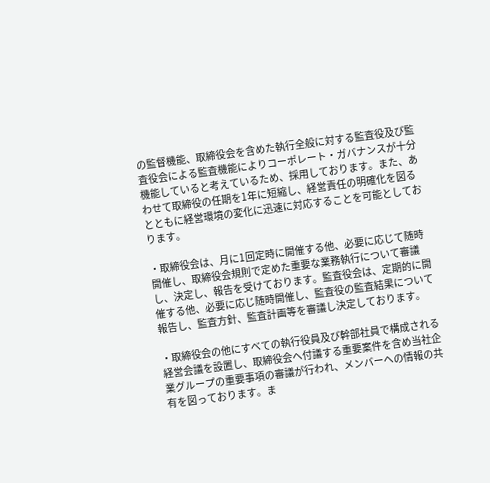の監督機能、取締役会を含めた執行全般に対する監査役及び監査役会による監査機能によりコーポレート・ガバナンスが十分機能していると考えているため、採用しております。また、あわせて取締役の任期を1年に短縮し、経営責任の明確化を図るとともに経営環境の変化に迅速に対応することを可能としております。

・取締役会は、月に1回定時に開催する他、必要に応じて随時開催し、取締役会規則で定めた重要な業務執行について審議し、決定し、報告を受けております。監査役会は、定期的に開催する他、必要に応じ随時開催し、監査役の監査結果について報告し、監査方針、監査計画等を審議し決定しております。

・取締役会の他にすべての執行役員及び幹部社員で構成される経営会議を設置し、取締役会へ付議する重要案件を含め当社企業グループの重要事項の審議が行われ、メンバーへの情報の共有を図っております。ま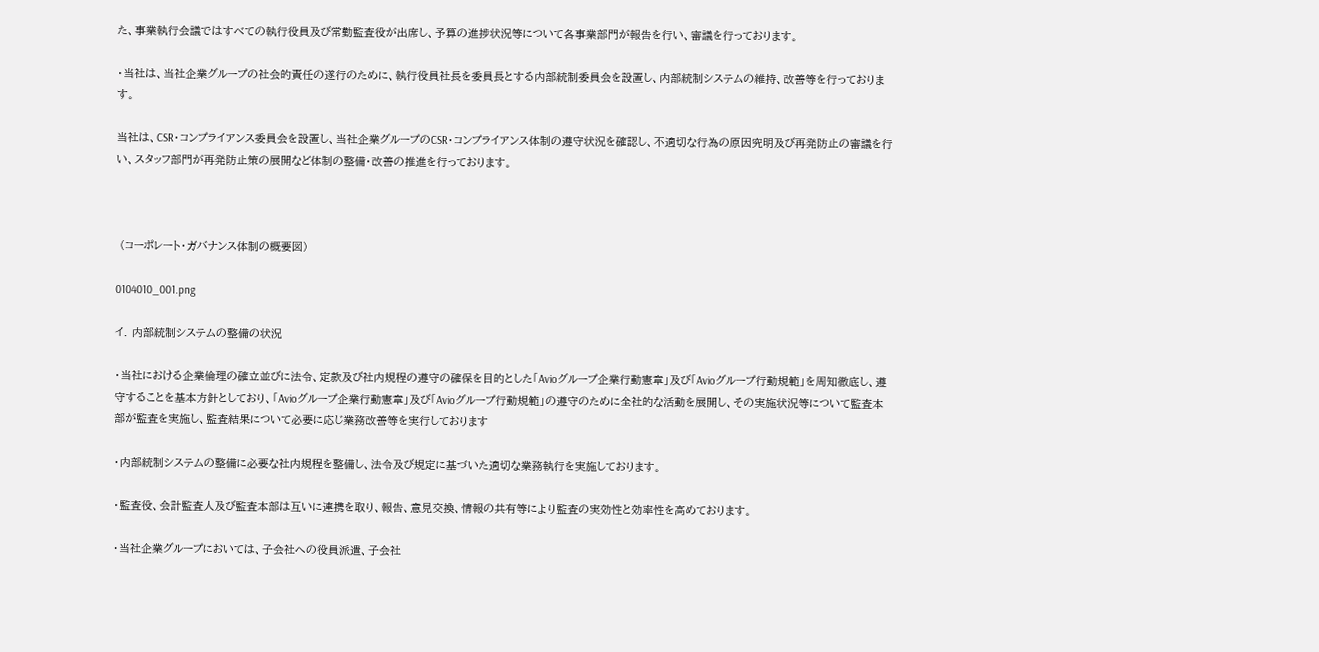た、事業執行会議ではすべての執行役員及び常勤監査役が出席し、予算の進捗状況等について各事業部門が報告を行い、審議を行っております。

・当社は、当社企業グループの社会的責任の遂行のために、執行役員社長を委員長とする内部統制委員会を設置し、内部統制システムの維持、改善等を行っております。

当社は、CSR・コンプライアンス委員会を設置し、当社企業グループのCSR・コンプライアンス体制の遵守状況を確認し、不適切な行為の原因究明及び再発防止の審議を行い、スタッフ部門が再発防止策の展開など体制の整備・改善の推進を行っております。



 (コーポレート・ガバナンス体制の概要図)

0104010_001.png

イ. 内部統制システムの整備の状況

・当社における企業倫理の確立並びに法令、定款及び社内規程の遵守の確保を目的とした「Avioグループ企業行動憲章」及び「Avioグループ行動規範」を周知徹底し、遵守することを基本方針としており、「Avioグループ企業行動憲章」及び「Avioグループ行動規範」の遵守のために全社的な活動を展開し、その実施状況等について監査本部が監査を実施し、監査結果について必要に応じ業務改善等を実行しております

・内部統制システムの整備に必要な社内規程を整備し、法令及び規定に基づいた適切な業務執行を実施しております。

・監査役、会計監査人及び監査本部は互いに連携を取り、報告、意見交換、情報の共有等により監査の実効性と効率性を高めております。

・当社企業グループにおいては、子会社への役員派遣、子会社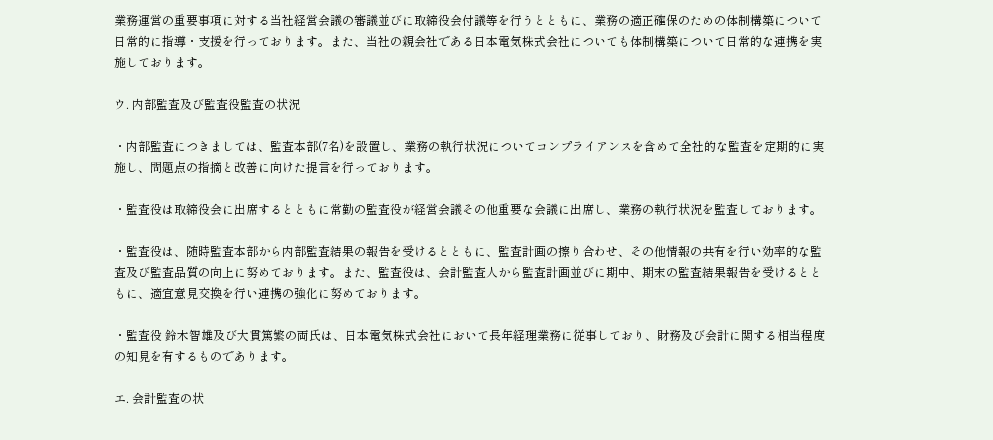業務運営の重要事項に対する当社経営会議の審議並びに取締役会付議等を行うとともに、業務の適正確保のための体制構築について日常的に指導・支援を行っております。また、当社の親会社である日本電気株式会社についても体制構築について日常的な連携を実施しております。

ウ. 内部監査及び監査役監査の状況

・内部監査につきましては、監査本部(7名)を設置し、業務の執行状況についてコンプライアンスを含めて全社的な監査を定期的に実施し、問題点の指摘と改善に向けた提言を行っております。

・監査役は取締役会に出席するとともに常勤の監査役が経営会議その他重要な会議に出席し、業務の執行状況を監査しております。

・監査役は、随時監査本部から内部監査結果の報告を受けるとともに、監査計画の擦り合わせ、その他情報の共有を行い効率的な監査及び監査品質の向上に努めております。また、監査役は、会計監査人から監査計画並びに期中、期末の監査結果報告を受けるとともに、適宜意見交換を行い連携の強化に努めております。

・監査役 鈴木智雄及び大貫篤繁の両氏は、日本電気株式会社において長年経理業務に従事しており、財務及び会計に関する相当程度の知見を有するものであります。

エ. 会計監査の状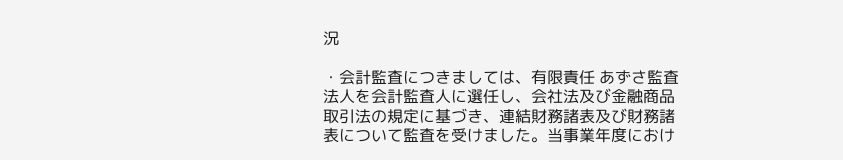況

・会計監査につきましては、有限責任 あずさ監査法人を会計監査人に選任し、会社法及び金融商品取引法の規定に基づき、連結財務諸表及び財務諸表について監査を受けました。当事業年度におけ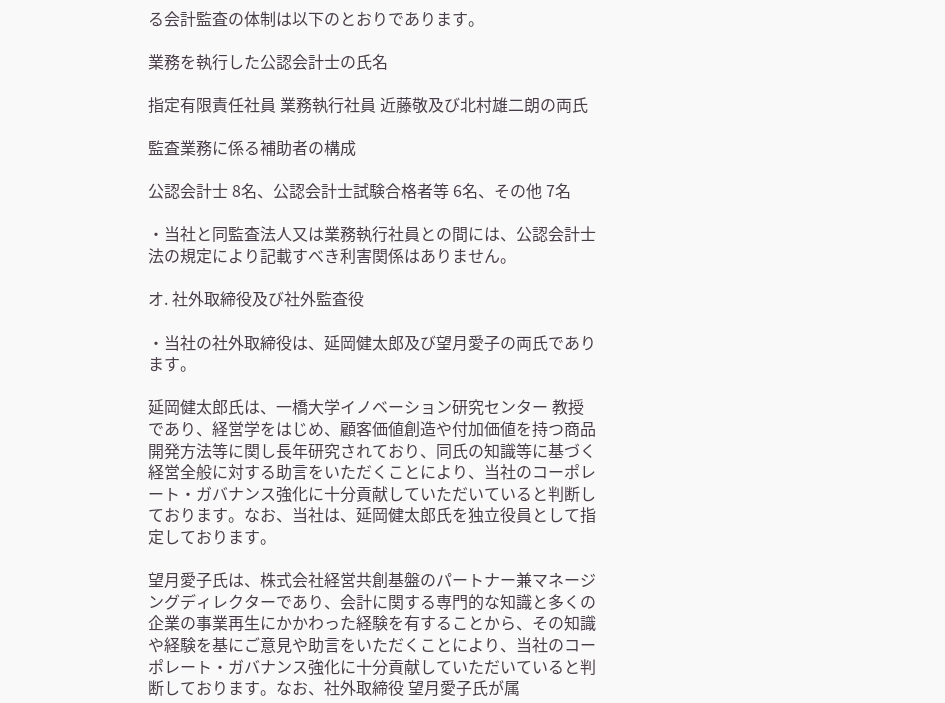る会計監査の体制は以下のとおりであります。

業務を執行した公認会計士の氏名

指定有限責任社員 業務執行社員 近藤敬及び北村雄二朗の両氏

監査業務に係る補助者の構成

公認会計士 8名、公認会計士試験合格者等 6名、その他 7名

・当社と同監査法人又は業務執行社員との間には、公認会計士法の規定により記載すべき利害関係はありません。

オ. 社外取締役及び社外監査役

・当社の社外取締役は、延岡健太郎及び望月愛子の両氏であります。

延岡健太郎氏は、一橋大学イノベーション研究センター 教授であり、経営学をはじめ、顧客価値創造や付加価値を持つ商品開発方法等に関し長年研究されており、同氏の知識等に基づく経営全般に対する助言をいただくことにより、当社のコーポレート・ガバナンス強化に十分貢献していただいていると判断しております。なお、当社は、延岡健太郎氏を独立役員として指定しております。

望月愛子氏は、株式会社経営共創基盤のパートナー兼マネージングディレクターであり、会計に関する専門的な知識と多くの企業の事業再生にかかわった経験を有することから、その知識や経験を基にご意見や助言をいただくことにより、当社のコーポレート・ガバナンス強化に十分貢献していただいていると判断しております。なお、社外取締役 望月愛子氏が属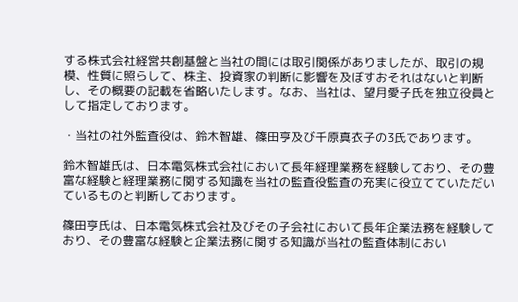する株式会社経営共創基盤と当社の間には取引関係がありましたが、取引の規模、性質に照らして、株主、投資家の判断に影響を及ぼすおそれはないと判断し、その概要の記載を省略いたします。なお、当社は、望月愛子氏を独立役員として指定しております。

・当社の社外監査役は、鈴木智雄、篠田亨及び千原真衣子の3氏であります。

鈴木智雄氏は、日本電気株式会社において長年経理業務を経験しており、その豊富な経験と経理業務に関する知識を当社の監査役監査の充実に役立てていただいているものと判断しております。

篠田亨氏は、日本電気株式会社及びその子会社において長年企業法務を経験しており、その豊富な経験と企業法務に関する知識が当社の監査体制におい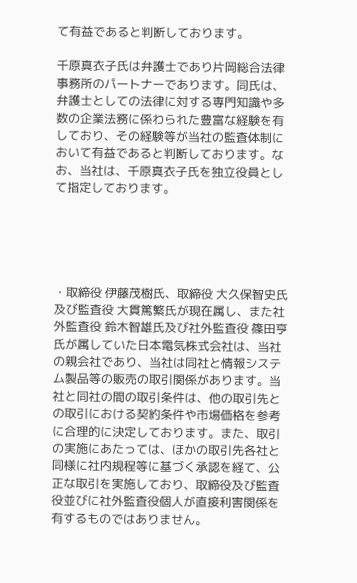て有益であると判断しております。

千原真衣子氏は弁護士であり片岡総合法律事務所のパートナーであります。同氏は、弁護士としての法律に対する専門知識や多数の企業法務に係わられた豊富な経験を有しており、その経験等が当社の監査体制において有益であると判断しております。なお、当社は、千原真衣子氏を独立役員として指定しております。





・取締役 伊藤茂樹氏、取締役 大久保智史氏及び監査役 大貫篤繁氏が現在属し、また社外監査役 鈴木智雄氏及び社外監査役 篠田亨氏が属していた日本電気株式会社は、当社の親会社であり、当社は同社と情報システム製品等の販売の取引関係があります。当社と同社の間の取引条件は、他の取引先との取引における契約条件や市場価格を参考に合理的に決定しております。また、取引の実施にあたっては、ほかの取引先各社と同様に社内規程等に基づく承認を経て、公正な取引を実施しており、取締役及び監査役並びに社外監査役個人が直接利害関係を有するものではありません。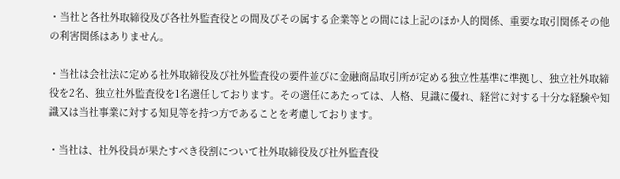・当社と各社外取締役及び各社外監査役との間及びその属する企業等との間には上記のほか人的関係、重要な取引関係その他の利害関係はありません。

・当社は会社法に定める社外取締役及び社外監査役の要件並びに金融商品取引所が定める独立性基準に準拠し、独立社外取締役を2名、独立社外監査役を1名選任しております。その選任にあたっては、人格、見識に優れ、経営に対する十分な経験や知識又は当社事業に対する知見等を持つ方であることを考慮しております。

・当社は、社外役員が果たすべき役割について社外取締役及び社外監査役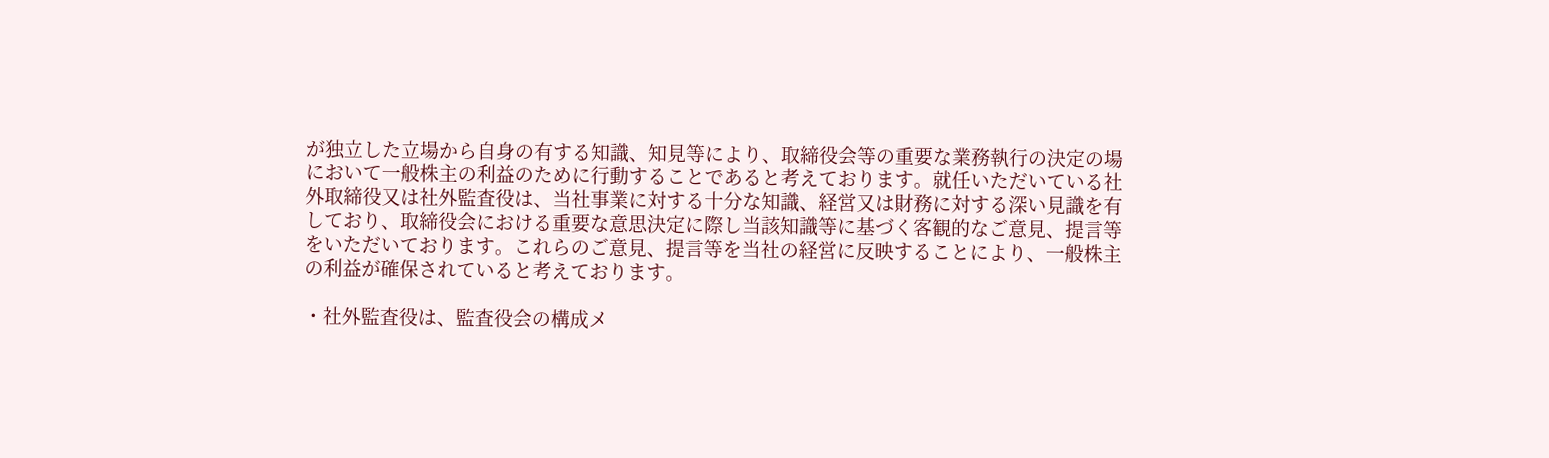が独立した立場から自身の有する知識、知見等により、取締役会等の重要な業務執行の決定の場において一般株主の利益のために行動することであると考えております。就任いただいている社外取締役又は社外監査役は、当社事業に対する十分な知識、経営又は財務に対する深い見識を有しており、取締役会における重要な意思決定に際し当該知識等に基づく客観的なご意見、提言等をいただいております。これらのご意見、提言等を当社の経営に反映することにより、一般株主の利益が確保されていると考えております。

・社外監査役は、監査役会の構成メ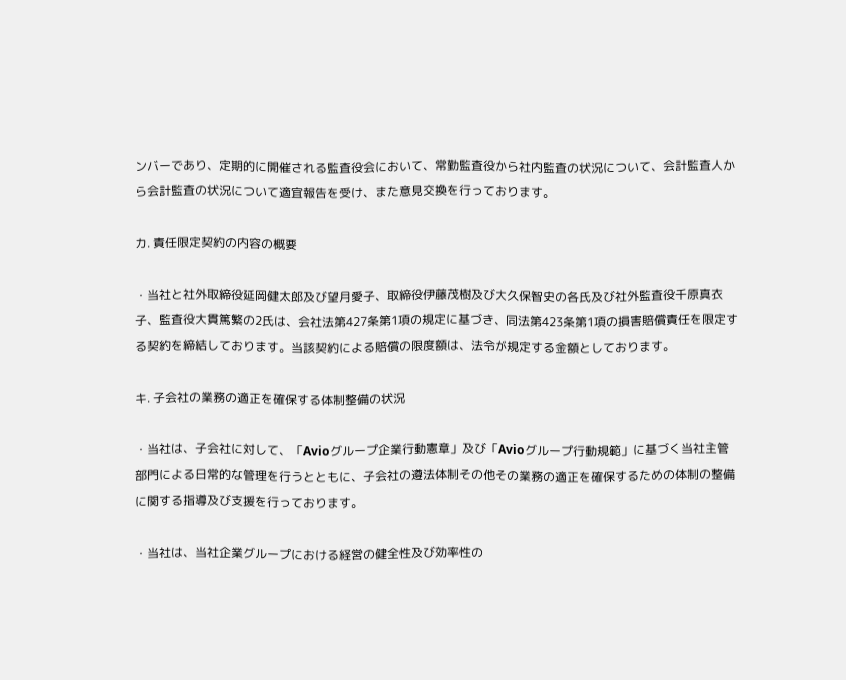ンバーであり、定期的に開催される監査役会において、常勤監査役から社内監査の状況について、会計監査人から会計監査の状況について適宜報告を受け、また意見交換を行っております。

カ. 責任限定契約の内容の概要

・当社と社外取締役延岡健太郎及び望月愛子、取締役伊藤茂樹及び大久保智史の各氏及び社外監査役千原真衣子、監査役大貫篤繁の2氏は、会社法第427条第1項の規定に基づき、同法第423条第1項の損害賠償責任を限定する契約を締結しております。当該契約による賠償の限度額は、法令が規定する金額としております。

キ. 子会社の業務の適正を確保する体制整備の状況

・当社は、子会社に対して、「Avioグループ企業行動憲章」及び「Avioグループ行動規範」に基づく当社主管部門による日常的な管理を行うとともに、子会社の遵法体制その他その業務の適正を確保するための体制の整備に関する指導及び支援を行っております。

・当社は、当社企業グループにおける経営の健全性及び効率性の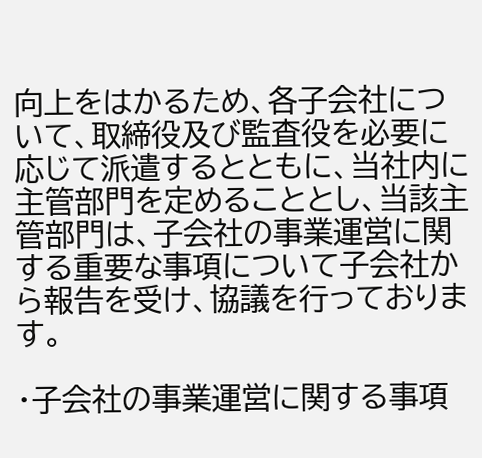向上をはかるため、各子会社について、取締役及び監査役を必要に応じて派遣するとともに、当社内に主管部門を定めることとし、当該主管部門は、子会社の事業運営に関する重要な事項について子会社から報告を受け、協議を行っております。

・子会社の事業運営に関する事項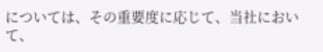については、その重要度に応じて、当社において、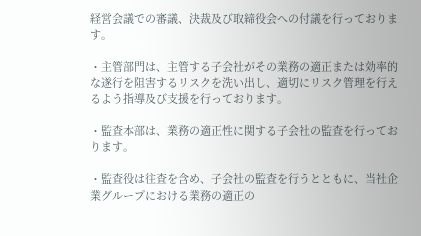経営会議での審議、決裁及び取締役会への付議を行っております。

・主管部門は、主管する子会社がその業務の適正または効率的な遂行を阻害するリスクを洗い出し、適切にリスク管理を行えるよう指導及び支援を行っております。

・監査本部は、業務の適正性に関する子会社の監査を行っております。

・監査役は往査を含め、子会社の監査を行うとともに、当社企業グループにおける業務の適正の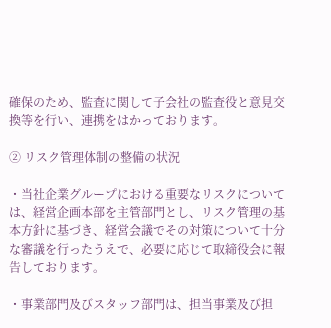確保のため、監査に関して子会社の監査役と意見交換等を行い、連携をはかっております。

② リスク管理体制の整備の状況

・当社企業グループにおける重要なリスクについては、経営企画本部を主管部門とし、リスク管理の基本方針に基づき、経営会議でその対策について十分な審議を行ったうえで、必要に応じて取締役会に報告しております。

・事業部門及びスタッフ部門は、担当事業及び担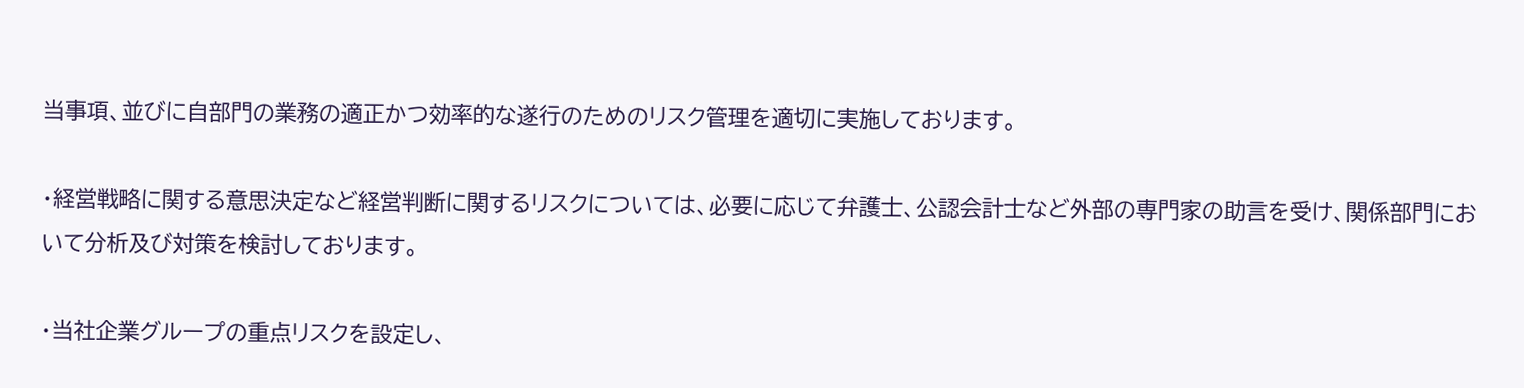当事項、並びに自部門の業務の適正かつ効率的な遂行のためのリスク管理を適切に実施しております。

・経営戦略に関する意思決定など経営判断に関するリスクについては、必要に応じて弁護士、公認会計士など外部の専門家の助言を受け、関係部門において分析及び対策を検討しております。

・当社企業グループの重点リスクを設定し、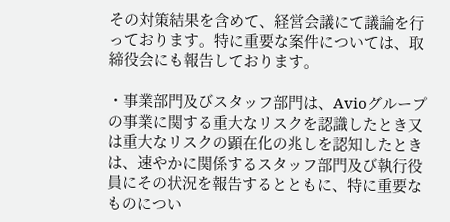その対策結果を含めて、経営会議にて議論を行っております。特に重要な案件については、取締役会にも報告しております。

・事業部門及びスタッフ部門は、Avioグループの事業に関する重大なリスクを認識したとき又は重大なリスクの顕在化の兆しを認知したときは、速やかに関係するスタッフ部門及び執行役員にその状況を報告するとともに、特に重要なものについ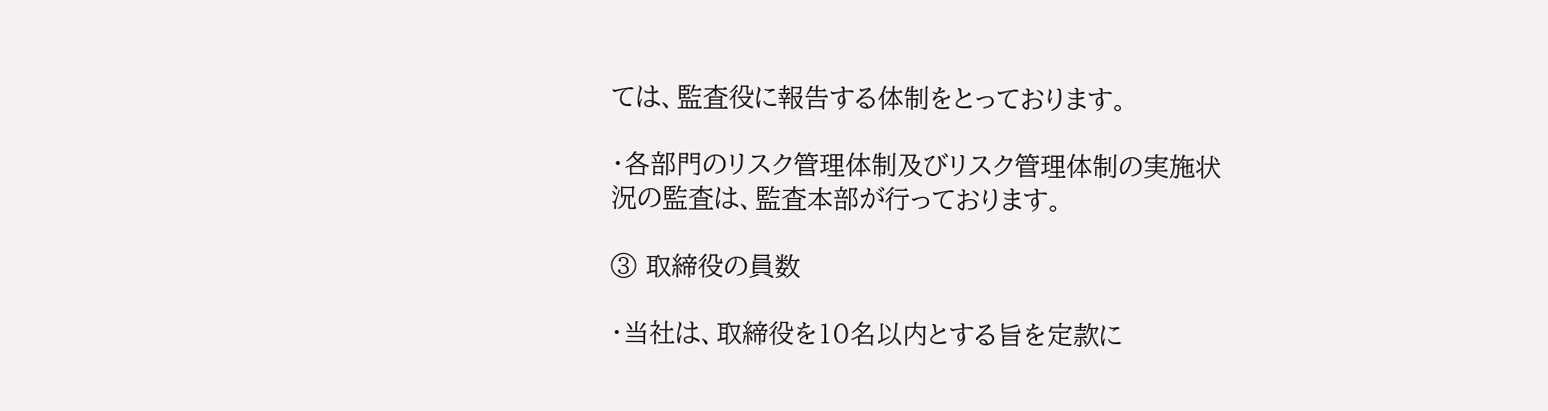ては、監査役に報告する体制をとっております。

・各部門のリスク管理体制及びリスク管理体制の実施状況の監査は、監査本部が行っております。

③ 取締役の員数

・当社は、取締役を10名以内とする旨を定款に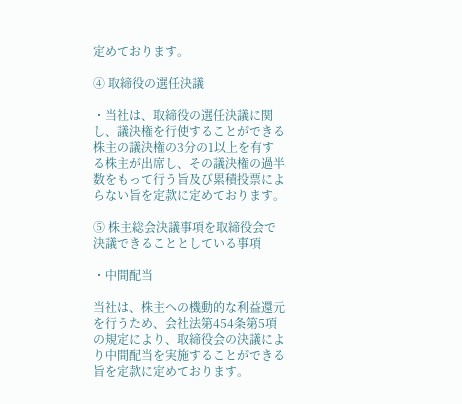定めております。

④ 取締役の選任決議

・当社は、取締役の選任決議に関し、議決権を行使することができる株主の議決権の3分の1以上を有する株主が出席し、その議決権の過半数をもって行う旨及び累積投票によらない旨を定款に定めております。

⑤ 株主総会決議事項を取締役会で決議できることとしている事項

・中間配当

当社は、株主への機動的な利益還元を行うため、会社法第454条第5項の規定により、取締役会の決議により中間配当を実施することができる旨を定款に定めております。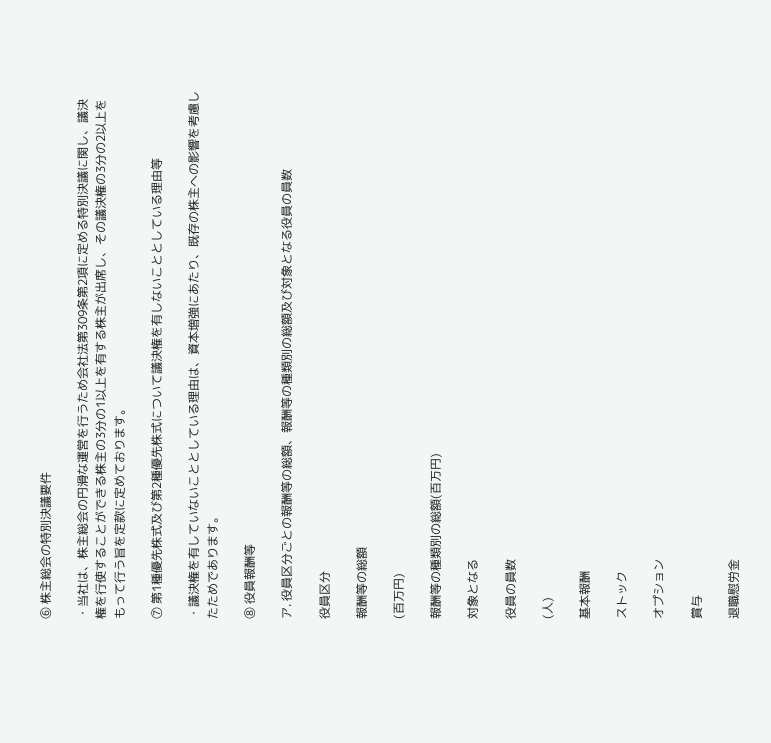⑥ 株主総会の特別決議要件

・当社は、株主総会の円滑な運営を行うため会社法第309条第2項に定める特別決議に関し、議決権を行使することができる株主の3分の1以上を有する株主が出席し、その議決権の3分の2以上をもって行う旨を定款に定めております。

⑦ 第1種優先株式及び第2種優先株式について議決権を有しないこととしている理由等

・議決権を有していないこととしている理由は、資本増強にあたり、既存の株主への影響を考慮したためであります。

⑧ 役員報酬等

ア. 役員区分ごとの報酬等の総額、報酬等の種類別の総額及び対象となる役員の員数

役員区分

報酬等の総額

(百万円)

報酬等の種類別の総額(百万円)

対象となる

役員の員数

(人)

基本報酬

ストック

オプション

賞与

退職慰労金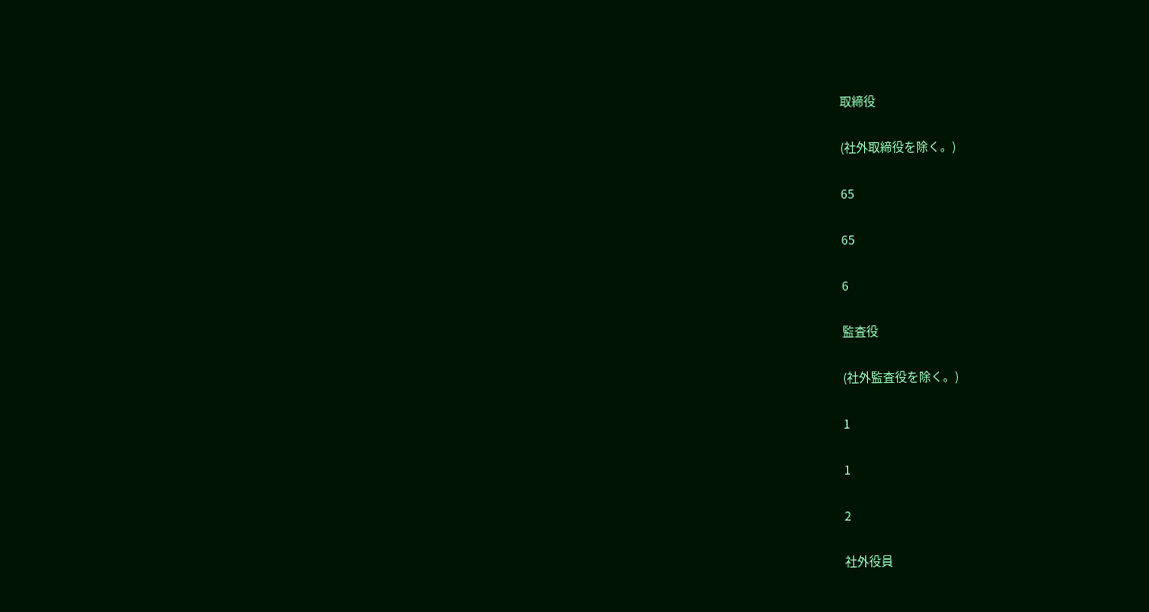取締役

(社外取締役を除く。)

65

65

6

監査役

(社外監査役を除く。)

1

1

2

社外役員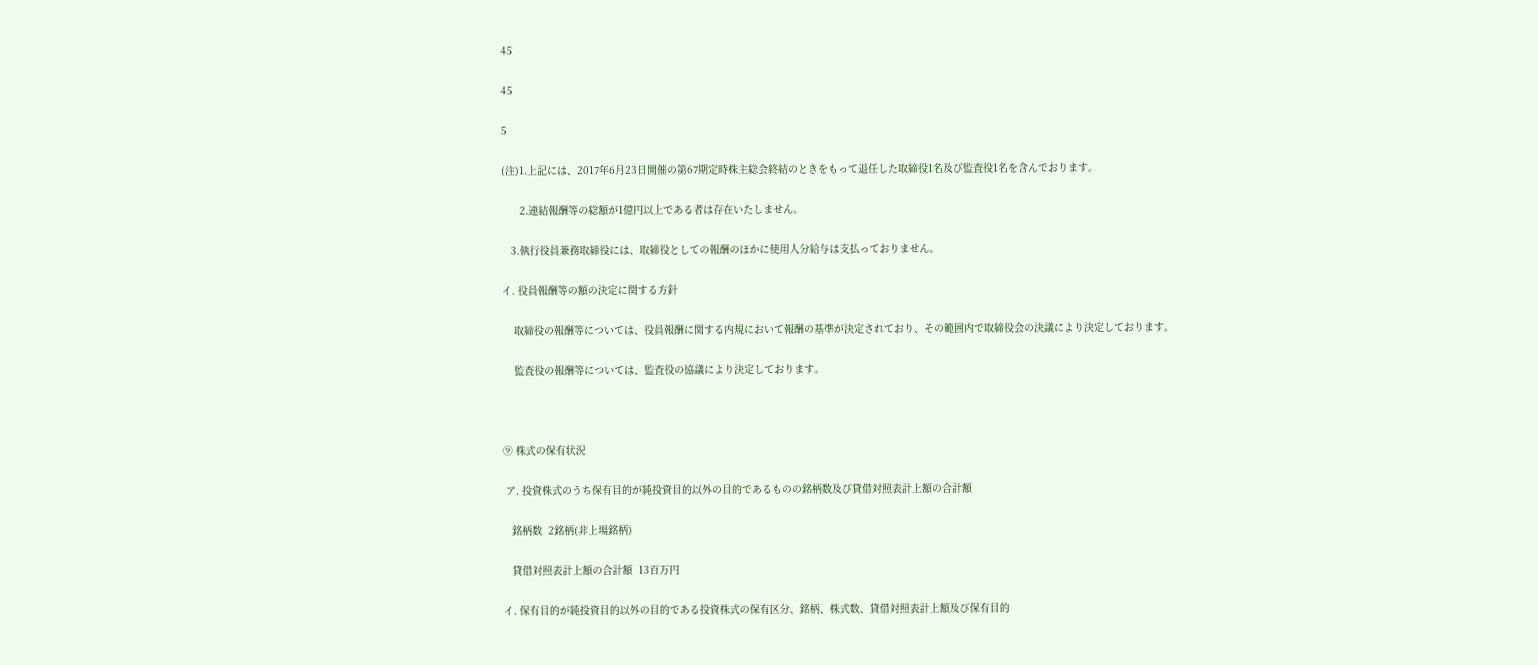45

45

5

(注)1.上記には、2017年6月23日開催の第67期定時株主総会終結のときをもって退任した取締役1名及び監査役1名を含んでおります。

      2.連結報酬等の総額が1億円以上である者は存在いたしません。

   3.執行役員兼務取締役には、取締役としての報酬のほかに使用人分給与は支払っておりません。

イ. 役員報酬等の額の決定に関する方針

    取締役の報酬等については、役員報酬に関する内規において報酬の基準が決定されており、その範囲内で取締役会の決議により決定しております。

    監査役の報酬等については、監査役の協議により決定しております。



⑨ 株式の保有状況

 ア. 投資株式のうち保有目的が純投資目的以外の目的であるものの銘柄数及び貸借対照表計上額の合計額

   銘柄数  2銘柄(非上場銘柄)

   貸借対照表計上額の合計額  13百万円

イ. 保有目的が純投資目的以外の目的である投資株式の保有区分、銘柄、株式数、貸借対照表計上額及び保有目的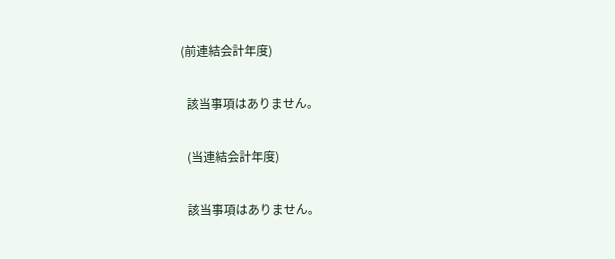(前連結会計年度)

  該当事項はありません。

  (当連結会計年度)

  該当事項はありません。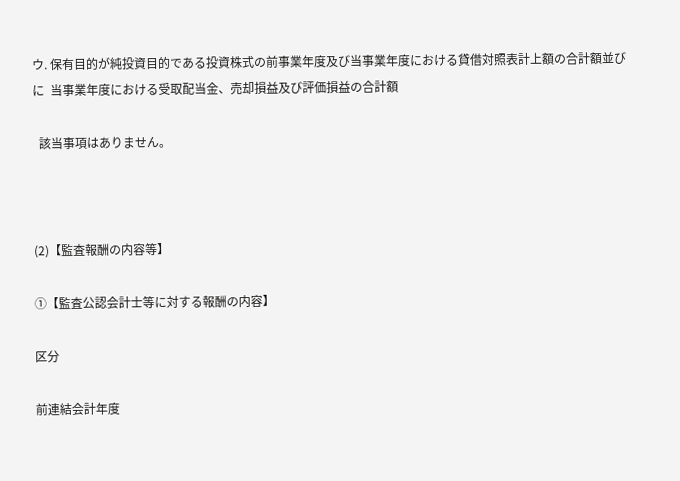ウ. 保有目的が純投資目的である投資株式の前事業年度及び当事業年度における貸借対照表計上額の合計額並びに  当事業年度における受取配当金、売却損益及び評価損益の合計額

  該当事項はありません。



(2)【監査報酬の内容等】

①【監査公認会計士等に対する報酬の内容】

区分

前連結会計年度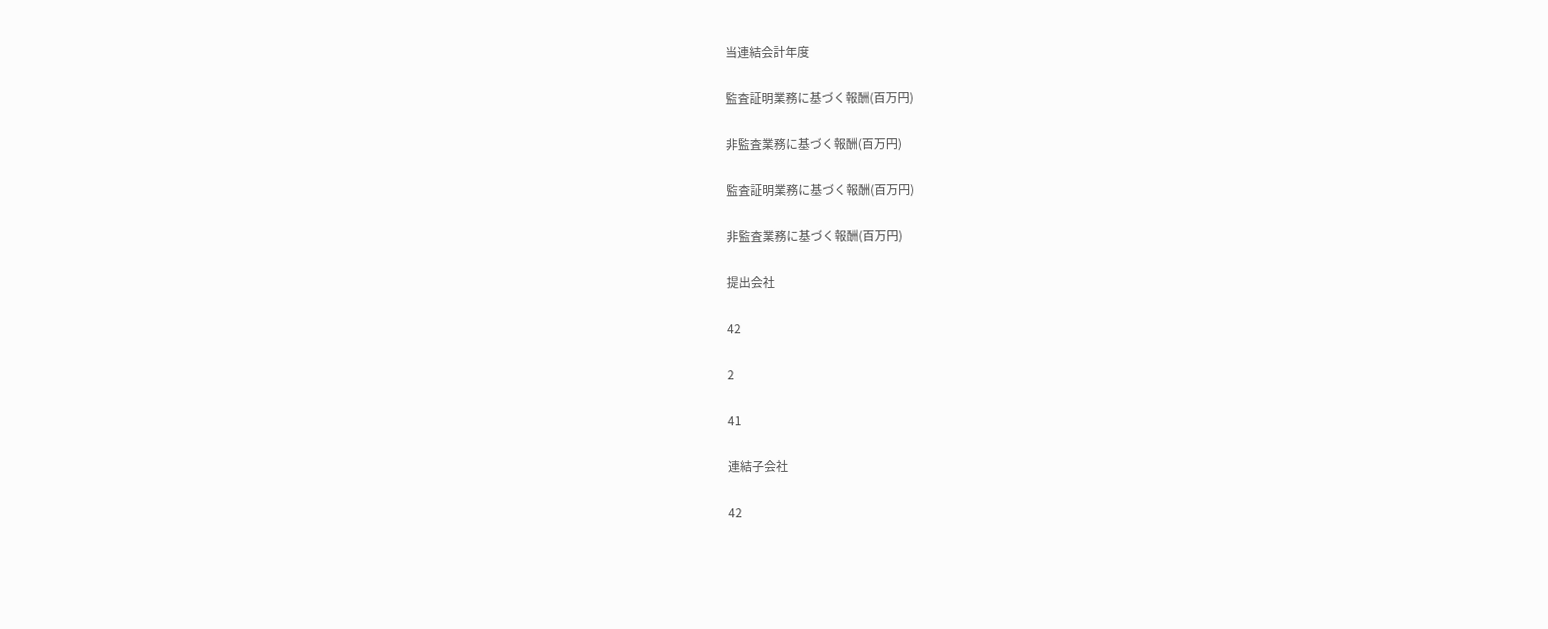当連結会計年度

監査証明業務に基づく報酬(百万円)

非監査業務に基づく報酬(百万円)

監査証明業務に基づく報酬(百万円)

非監査業務に基づく報酬(百万円)

提出会社

42

2

41

連結子会社

42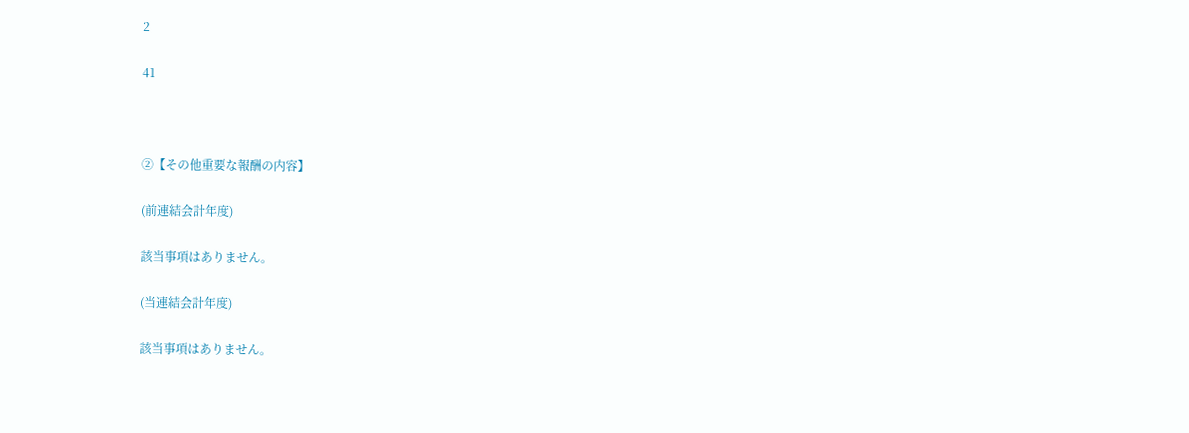2

41



②【その他重要な報酬の内容】

(前連結会計年度)

該当事項はありません。

(当連結会計年度)

該当事項はありません。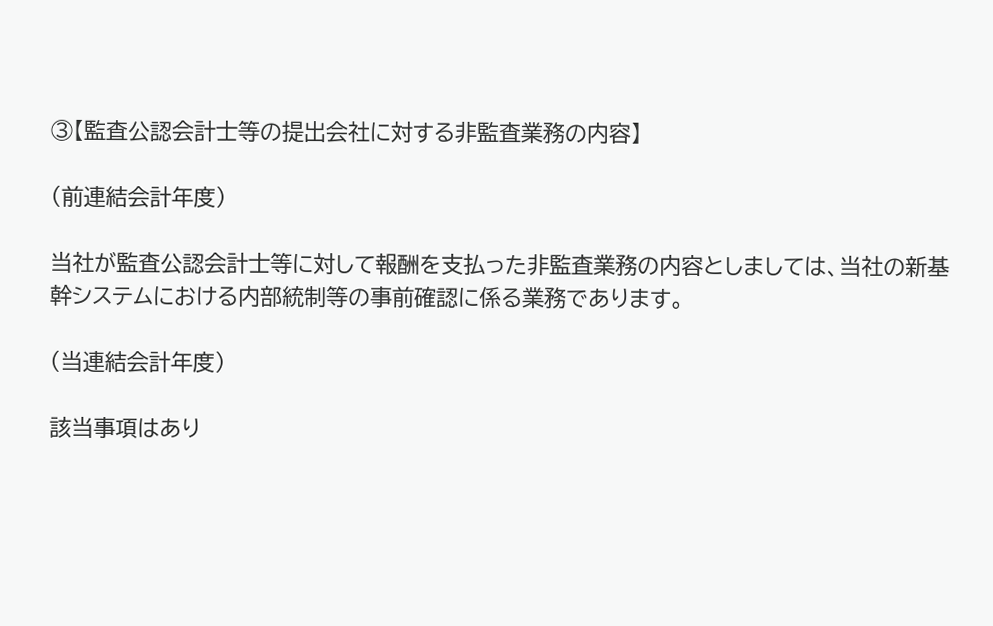③【監査公認会計士等の提出会社に対する非監査業務の内容】

(前連結会計年度)

当社が監査公認会計士等に対して報酬を支払った非監査業務の内容としましては、当社の新基幹システムにおける内部統制等の事前確認に係る業務であります。

(当連結会計年度)

該当事項はあり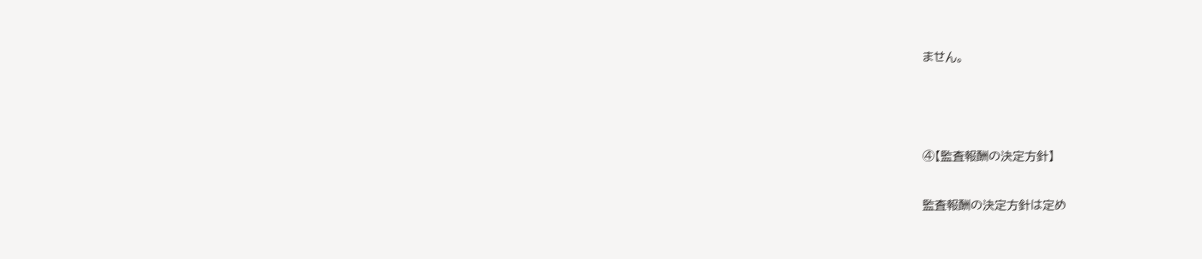ません。



④【監査報酬の決定方針】

監査報酬の決定方針は定め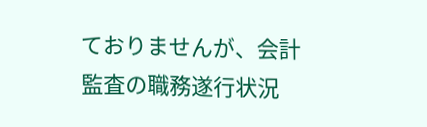ておりませんが、会計監査の職務遂行状況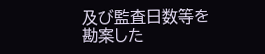及び監査日数等を勘案した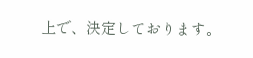上で、決定しております。